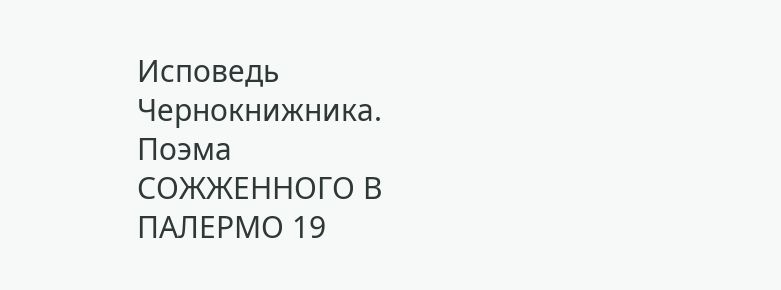Исповедь Чернокнижника. Поэма
СОЖЖЕННОГО В ПАЛЕРМО 19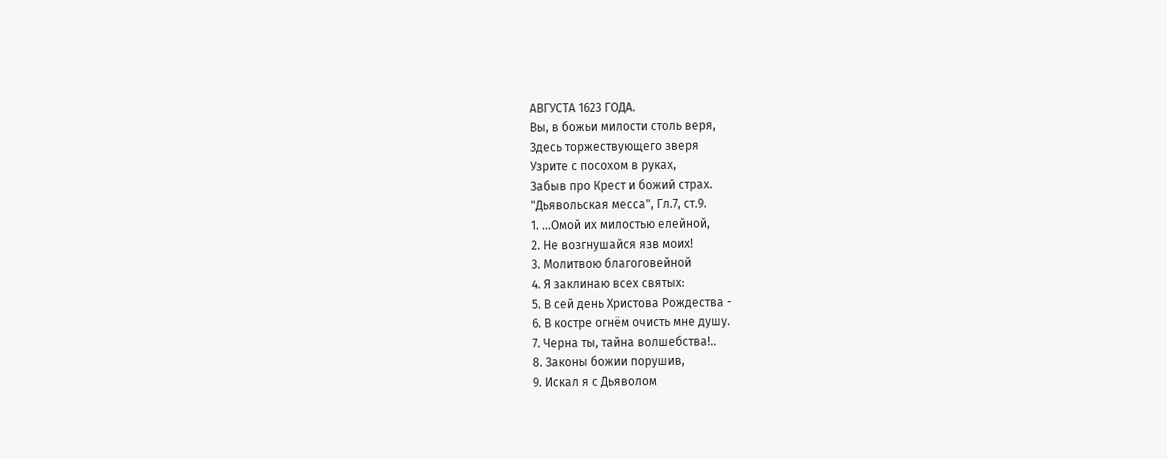АВГУСТА 1623 ГОДА.
Вы, в божьи милости столь веря,
Здесь торжествующего зверя
Узрите с посохом в руках,
Забыв про Крест и божий страх.
"Дьявольская месса", Гл.7, ст.9.
1. ...Омой их милостью елейной,
2. Не возгнушайся язв моих!
3. Молитвою благоговейной
4. Я заклинаю всех святых:
5. В сей день Христова Рождества -
6. В костре огнём очисть мне душу.
7. Черна ты, тайна волшебства!..
8. Законы божии порушив,
9. Искал я с Дьяволом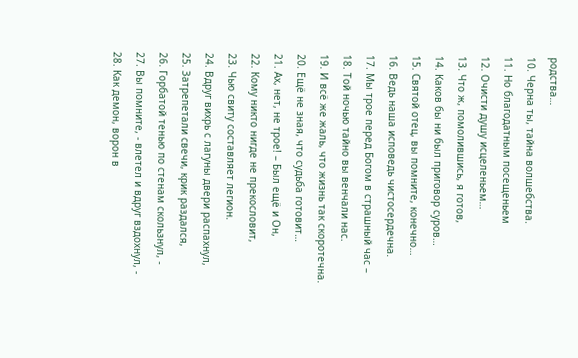родства…
10. Черна ты, тайна волшебства.
11. Но благодатным посещеньем
12. Очисти душу исцеленьем…
13. Что ж, помолившись, я готов,
14. Каков бы ни был приговор суров…
15. Святой отец, вы помните, конечно…
16. Ведь наша исповедь чистосердечна.
17. Мы трое перед Богом в страшный час –
18. Той ночью тайно вы венчали нас.
19. И всё же жаль, что жизнь так скоротечна.
20. Ещё не зная, что судьба готовит…
21. Ах, нет, не трое! – Был ещё и Он,
22. Кому никто нигде не прекословит,
23. Чью свиту составляет легион.
24. Вдруг вихрь с лагуны двери распахнул,
25. Затрепетали свечи, крик раздался,
26. Горбатой тенью по стенам скользнул, -
27. Вы помните, - влетел и вдруг вздохнул, -
28. Как демон, ворон в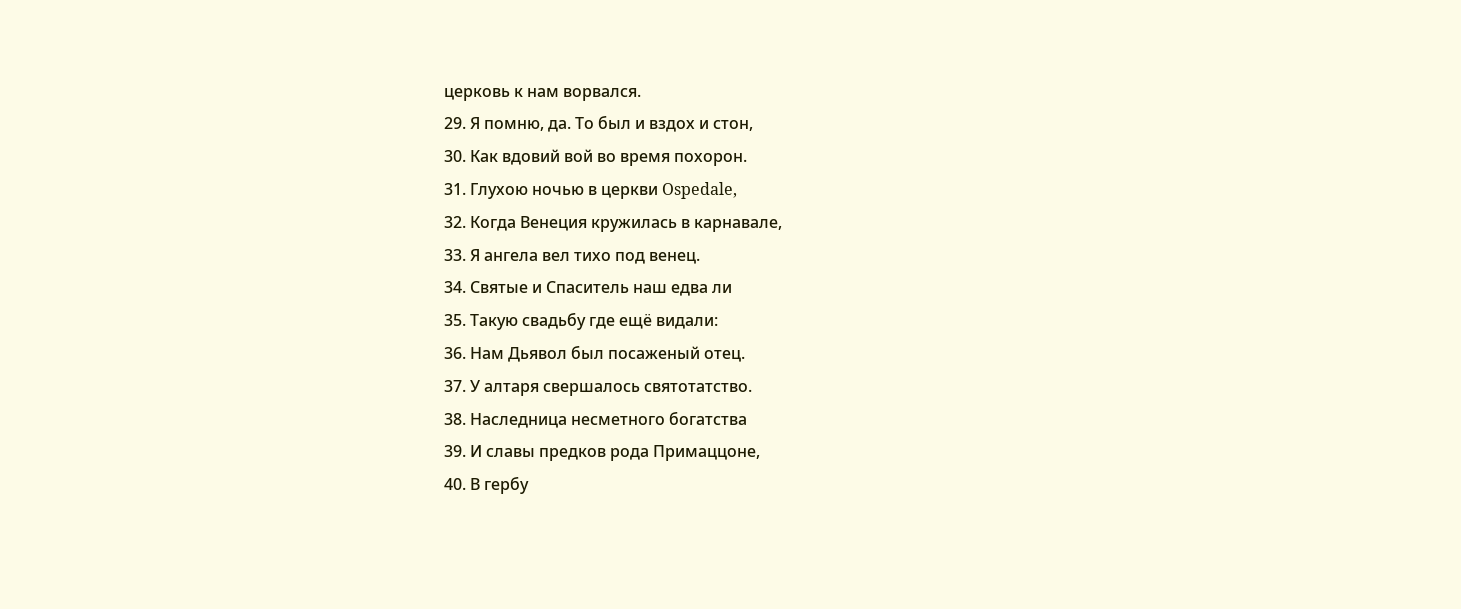церковь к нам ворвался.
29. Я помню, да. То был и вздох и стон,
30. Как вдовий вой во время похорон.
31. Глухою ночью в церкви Ospedale,
32. Когда Венеция кружилась в карнавале,
33. Я ангела вел тихо под венец.
34. Святые и Спаситель наш едва ли
35. Такую свадьбу где ещё видали:
36. Нам Дьявол был посаженый отец.
37. У алтаря свершалось святотатство.
38. Наследница несметного богатства
39. И славы предков рода Примаццоне,
40. В гербу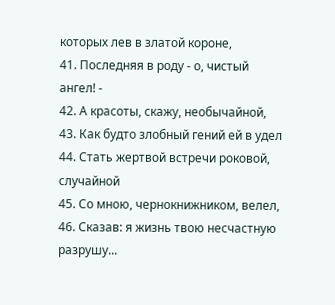которых лев в златой короне,
41. Последняя в роду - о, чистый ангел! -
42. А красоты, скажу, необычайной,
43. Как будто злобный гений ей в удел
44. Стать жертвой встречи роковой, случайной
45. Со мною, чернокнижником, велел,
46. Сказав: я жизнь твою несчастную разрушу...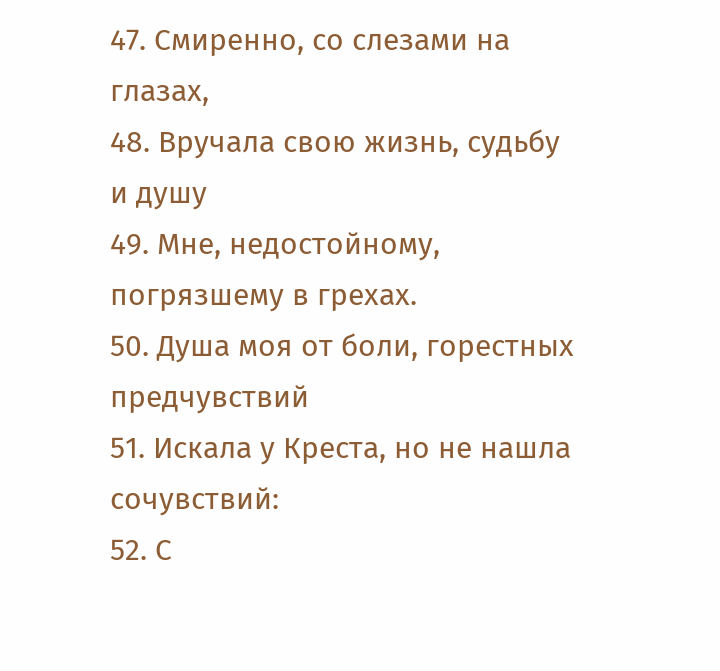47. Смиренно, со слезами на глазах,
48. Вручала свою жизнь, судьбу и душу
49. Мне, недостойному, погрязшему в грехах.
50. Душа моя от боли, горестных предчувствий
51. Искала у Креста, но не нашла сочувствий:
52. С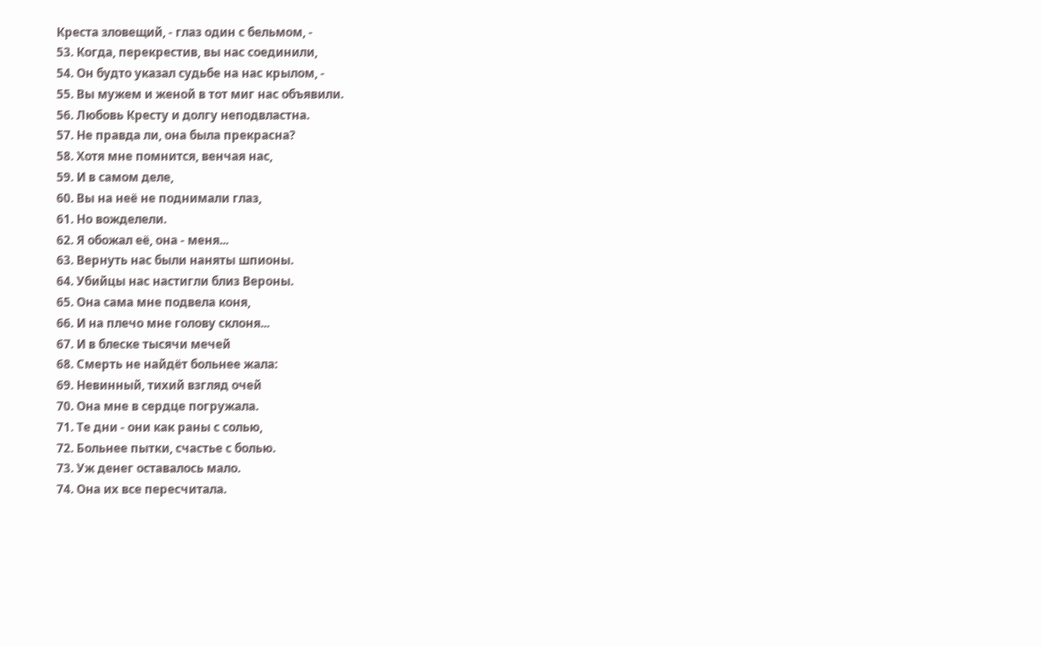Креста зловещий, - глаз один с бельмом, -
53. Когда, перекрестив, вы нас соединили,
54. Он будто указал судьбе на нас крылом, -
55. Вы мужем и женой в тот миг нас объявили.
56. Любовь Кресту и долгу неподвластна.
57. Не правда ли, она была прекрасна?
58. Хотя мне помнится, венчая нас,
59. И в самом деле,
60. Вы на неё не поднимали глаз,
61. Но вожделели.
62. Я обожал её, она - меня...
63. Вернуть нас были наняты шпионы.
64. Убийцы нас настигли близ Вероны.
65. Она сама мне подвела коня,
66. И на плечо мне голову склоня...
67. И в блеске тысячи мечей
68. Смерть не найдёт больнее жала:
69. Невинный, тихий взгляд очей
70. Она мне в сердце погружала.
71. Те дни - они как раны с солью,
72. Больнее пытки, счастье с болью.
73. Уж денег оставалось мало.
74. Она их все пересчитала.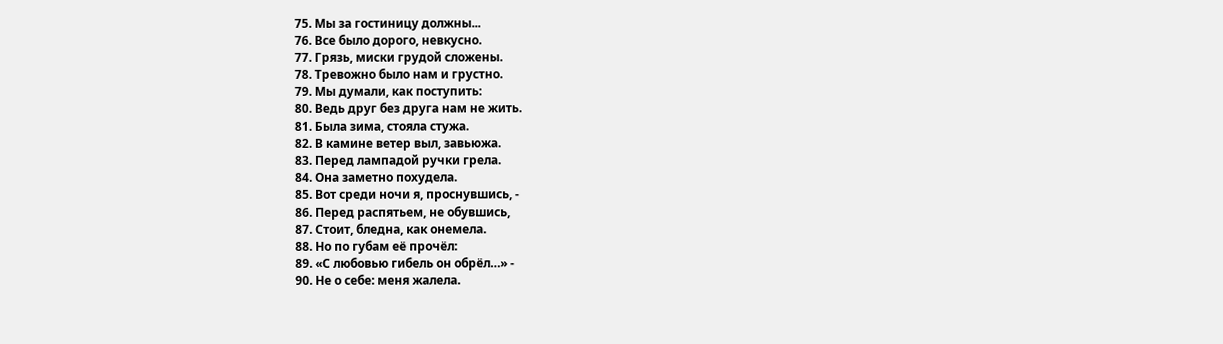75. Мы за гостиницу должны...
76. Все было дорого, невкусно.
77. Грязь, миски грудой сложены.
78. Тревожно было нам и грустно.
79. Мы думали, как поступить:
80. Ведь друг без друга нам не жить.
81. Была зима, стояла стужа.
82. В камине ветер выл, завьюжа.
83. Перед лампадой ручки грела.
84. Она заметно похудела.
85. Вот среди ночи я, проснувшись, -
86. Перед распятьем, не обувшись,
87. Стоит, бледна, как онемела.
88. Но по губам её прочёл:
89. «С любовью гибель он обрёл…» -
90. Не о себе: меня жалела.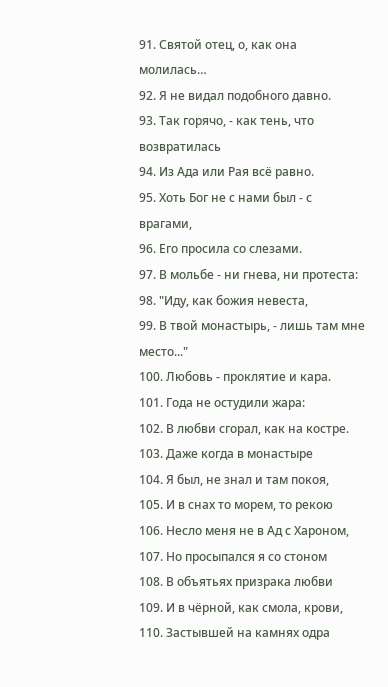91. Святой отец, о, как она молилась…
92. Я не видал подобного давно.
93. Так горячо, - как тень, что возвратилась
94. Из Ада или Рая всё равно.
95. Хоть Бог не с нами был - с врагами,
96. Его просила со слезами.
97. В мольбе - ни гнева, ни протеста:
98. "Иду, как божия невеста,
99. В твой монастырь, - лишь там мне место..."
100. Любовь - проклятие и кара.
101. Года не остудили жара:
102. В любви сгорал, как на костре.
103. Даже когда в монастыре
104. Я был, не знал и там покоя,
105. И в снах то морем, то рекою
106. Несло меня не в Ад с Хароном,
107. Но просыпался я со стоном
108. В объятьях призрака любви
109. И в чёрной, как смола, крови,
110. Застывшей на камнях одра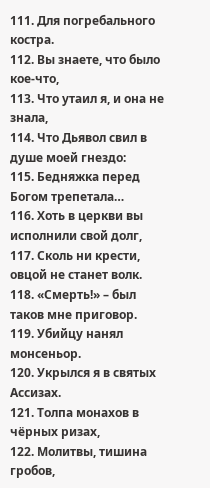111. Для погребального костра.
112. Вы знаете, что было кое-что,
113. Что утаил я, и она не знала,
114. Что Дьявол свил в душе моей гнездо:
115. Бедняжка перед Богом трепетала…
116. Хоть в церкви вы исполнили свой долг,
117. Сколь ни крести, овцой не станет волк.
118. «Смерть!» – был таков мне приговор.
119. Убийцу нанял монсеньор.
120. Укрылся я в святых Ассизах.
121. Толпа монахов в чёрных ризах,
122. Молитвы, тишина гробов,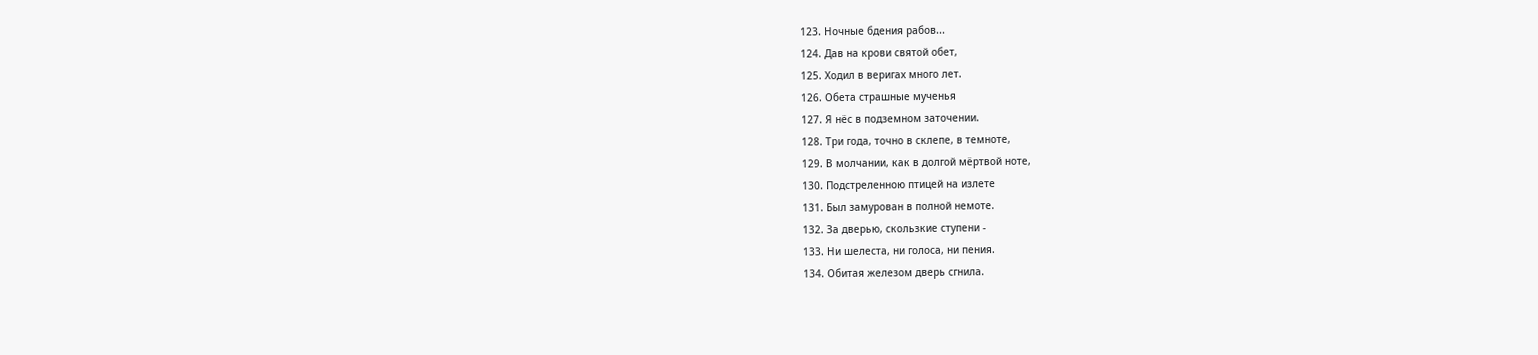123. Ночные бдения рабов...
124. Дав на крови святой обет,
125. Ходил в веригах много лет.
126. Обета страшные мученья
127. Я нёс в подземном заточении.
128. Три года, точно в склепе, в темноте,
129. В молчании, как в долгой мёртвой ноте,
130. Подстреленною птицей на излете
131. Был замурован в полной немоте.
132. За дверью, скользкие ступени -
133. Ни шелеста, ни голоса, ни пения.
134. Обитая железом дверь сгнила.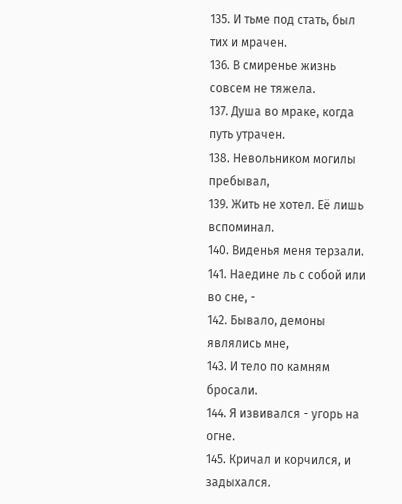135. И тьме под стать, был тих и мрачен.
136. В смиренье жизнь совсем не тяжела.
137. Душа во мраке, когда путь утрачен.
138. Невольником могилы пребывал,
139. Жить не хотел. Её лишь вспоминал.
140. Виденья меня терзали.
141. Наедине ль с собой или во сне, -
142. Бывало, демоны являлись мне,
143. И тело по камням бросали.
144. Я извивался - угорь на огне.
145. Кричал и корчился, и задыхался.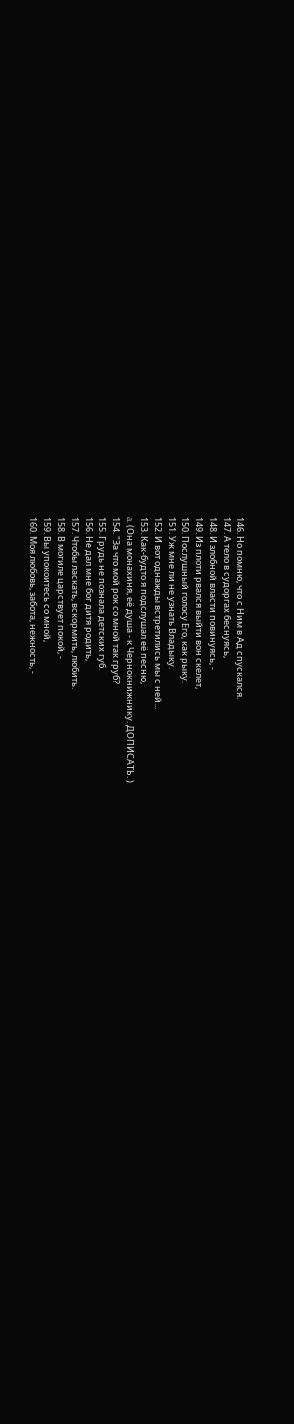146. Но помню, что с Ним в Ад спускался.
147. А тело в судоргах беснуясь,
148. И злобной власти повинуясь, -
149. Из плоти рвался выйти вон скелет,
150. Послушный голосу Его, как рыку.
151. Уж мне ли не узнать Владыку.
152. И вот однажды встретились мы с ней...
153. Как-будто я подслушал её песню,
a. (Она монахиня, её душа - к Чернокнижнику. ДОПИСАТЬ. )
154. "За что мой рок со мной так груб?
155. Грудь не познала детских губ.
156. Не дал мне бог дитя родить,
157. Чтобы ласкать, вскормить, любить.
158. В могиле царствует покой, -
159. Вы упокоитесь со мной,
160. Моя любовь, забота, нежность, -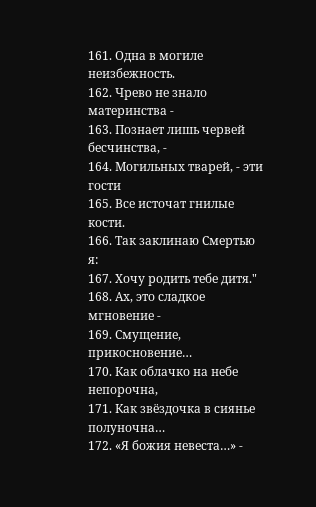161. Одна в могиле неизбежность.
162. Чрево не знало материнства -
163. Познает лишь червей бесчинства, -
164. Могильных тварей, - эти гости
165. Все источат гнилые кости.
166. Так заклинаю Смертью я:
167. Хочу родить тебе дитя."
168. Ах, это сладкое мгновение -
169. Смущение, прикосновение…
170. Как облачко на небе непорочна,
171. Как звёздочка в сиянье полуночна…
172. «Я божия невеста…» -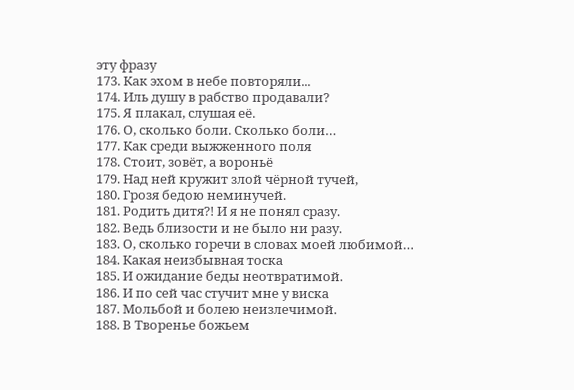эту фразу
173. Как эхом в небе повторяли...
174. Иль душу в рабство продавали?
175. Я плакал, слушая её.
176. О, сколько боли. Сколько боли…
177. Как среди выжженного поля
178. Стоит, зовёт, а вороньё
179. Над ней кружит злой чёрной тучей,
180. Грозя бедою неминучей.
181. Родить дитя?! И я не понял сразу.
182. Ведь близости и не было ни разу.
183. О, сколько горечи в словах моей любимой…
184. Какая неизбывная тоска
185. И ожидание беды неотвратимой.
186. И по сей час стучит мне у виска
187. Мольбой и болею неизлечимой.
188. В Творенье божьем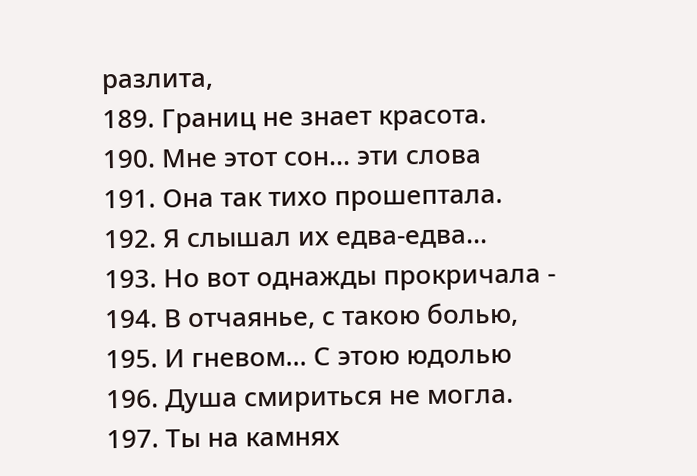разлита,
189. Границ не знает красота.
190. Мне этот сон... эти слова
191. Она так тихо прошептала.
192. Я слышал их едва-едва...
193. Но вот однажды прокричала -
194. В отчаянье, с такою болью,
195. И гневом... С этою юдолью
196. Душа смириться не могла.
197. Ты на камнях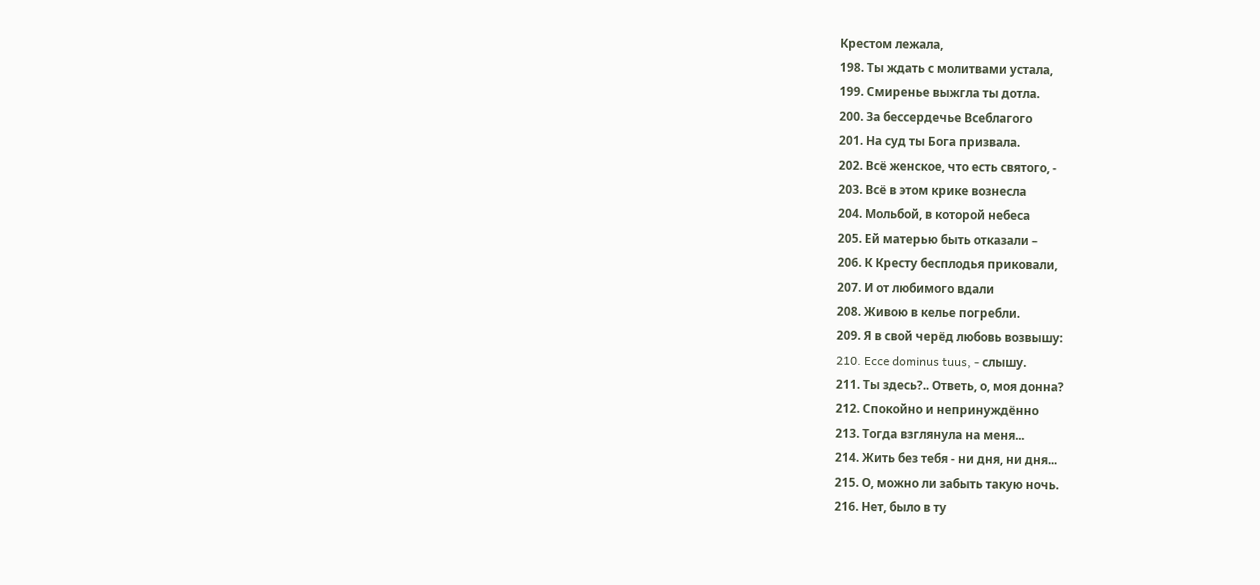Крестом лежала,
198. Ты ждать с молитвами устала,
199. Смиренье выжгла ты дотла.
200. За бессердечье Всеблагого
201. На суд ты Бога призвала.
202. Всё женское, что есть святого, -
203. Всё в этом крике вознесла
204. Мольбой, в которой небеса
205. Ей матерью быть отказали –
206. К Кресту бесплодья приковали,
207. И от любимого вдали
208. Живою в келье погребли.
209. Я в свой черёд любовь возвышу:
210. Ecce dominus tuus, - слышу.
211. Ты здесь?.. Ответь, о, моя донна?
212. Спокойно и непринуждённо
213. Тогда взглянула на меня...
214. Жить без тебя - ни дня, ни дня...
215. О, можно ли забыть такую ночь.
216. Нет, было в ту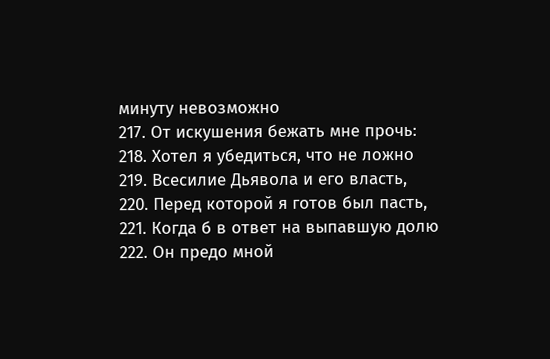минуту невозможно
217. От искушения бежать мне прочь:
218. Хотел я убедиться, что не ложно
219. Всесилие Дьявола и его власть,
220. Перед которой я готов был пасть,
221. Когда б в ответ на выпавшую долю
222. Он предо мной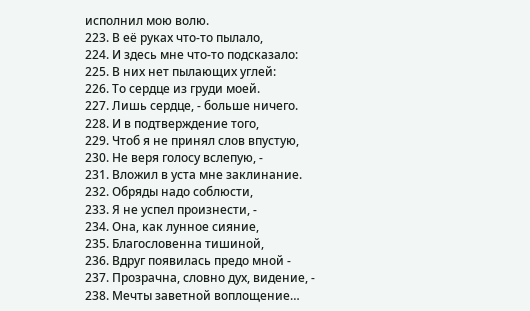исполнил мою волю.
223. В её руках что-то пылало,
224. И здесь мне что-то подсказало:
225. В них нет пылающих углей:
226. То сердце из груди моей.
227. Лишь сердце, - больше ничего.
228. И в подтверждение того,
229. Чтоб я не принял слов впустую,
230. Не веря голосу вслепую, -
231. Вложил в уста мне заклинание.
232. Обряды надо соблюсти,
233. Я не успел произнести, -
234. Она, как лунное сияние,
235. Благословенна тишиной,
236. Вдруг появилась предо мной -
237. Прозрачна, словно дух, видение, -
238. Мечты заветной воплощение…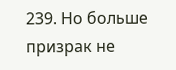239. Но больше призрак не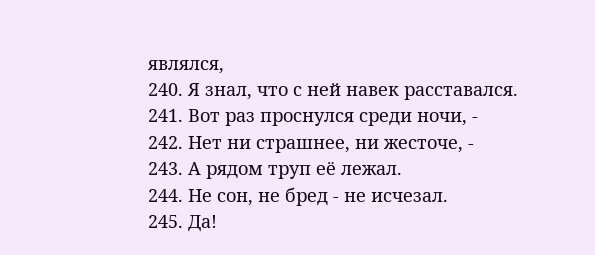являлся,
240. Я знал, что с ней навек расставался.
241. Вот раз проснулся среди ночи, -
242. Нет ни страшнее, ни жесточе, -
243. А рядом труп её лежал.
244. Не сон, не бред - не исчезал.
245. Да!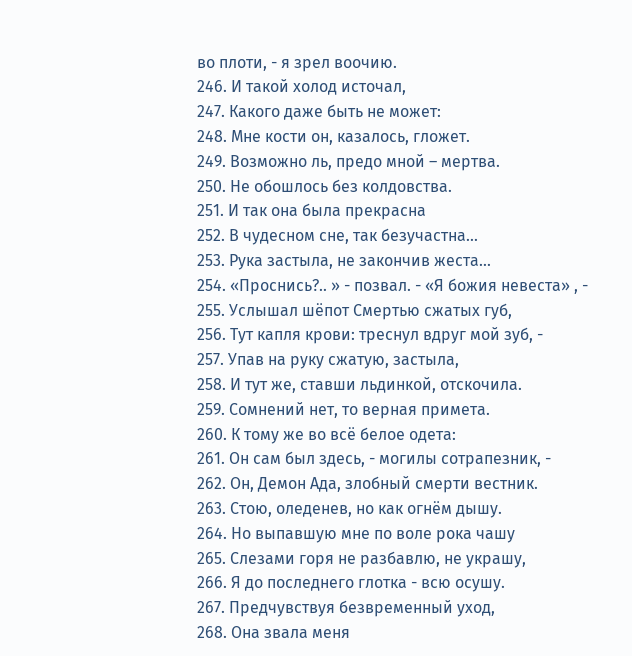во плоти, - я зрел воочию.
246. И такой холод источал,
247. Какого даже быть не может:
248. Мне кости он, казалось, гложет.
249. Возможно ль, предо мной – мертва.
250. Не обошлось без колдовства.
251. И так она была прекрасна
252. В чудесном сне, так безучастна...
253. Рука застыла, не закончив жеста...
254. «Проснись?.. » - позвал. - «Я божия невеста» , -
255. Услышал шёпот Смертью сжатых губ,
256. Тут капля крови: треснул вдруг мой зуб, -
257. Упав на руку сжатую, застыла,
258. И тут же, ставши льдинкой, отскочила.
259. Сомнений нет, то верная примета.
260. К тому же во всё белое одета:
261. Он сам был здесь, - могилы сотрапезник, -
262. Он, Демон Ада, злобный смерти вестник.
263. Стою, оледенев, но как огнём дышу.
264. Но выпавшую мне по воле рока чашу
265. Слезами горя не разбавлю, не украшу,
266. Я до последнего глотка - всю осушу.
267. Предчувствуя безвременный уход,
268. Она звала меня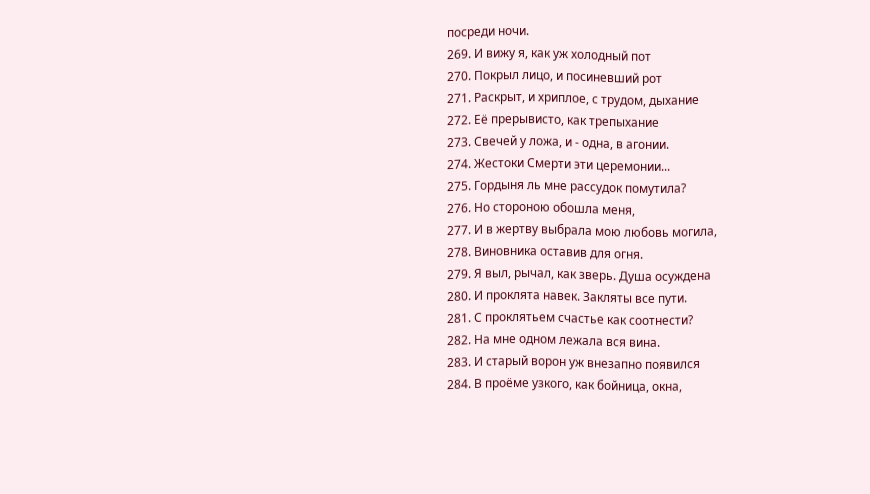посреди ночи.
269. И вижу я, как уж холодный пот
270. Покрыл лицо, и посиневший рот
271. Раскрыт, и хриплое, с трудом, дыхание
272. Её прерывисто, как трепыхание
273. Свечей у ложа, и - одна, в агонии.
274. Жестоки Смерти эти церемонии...
275. Гордыня ль мне рассудок помутила?
276. Но стороною обошла меня,
277. И в жертву выбрала мою любовь могила,
278. Виновника оставив для огня.
279. Я выл, рычал, как зверь. Душа осуждена
280. И проклята навек. Закляты все пути.
281. С проклятьем счастье как соотнести?
282. На мне одном лежала вся вина.
283. И старый ворон уж внезапно появился
284. В проёме узкого, как бойница, окна,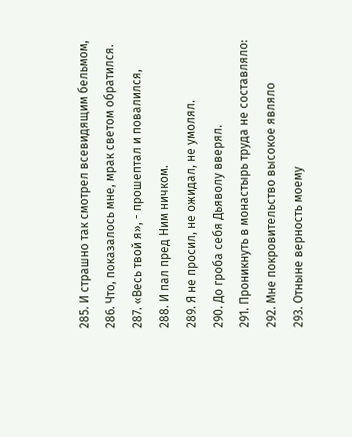285. И страшно так смотрел всевидящим бельмом,
286. Что, показалось мне, мрак светом обратился.
287. «Весь твой я», - прошептал и повалился,
288. И пал пред Ним ничком.
289. Я не просил, не ожидал, не умолял.
290. До гроба себя Дьяволу вверял.
291. Проникнуть в монастырь труда не составляло:
292. Мне покровительство высокое являло
293. Отныне верность моему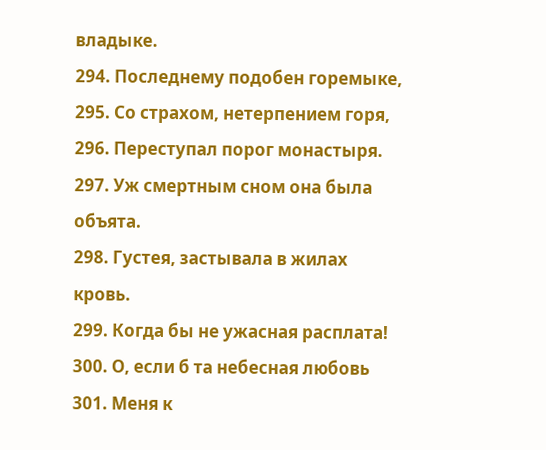владыке.
294. Последнему подобен горемыке,
295. Со страхом, нетерпением горя,
296. Переступал порог монастыря.
297. Уж смертным сном она была объята.
298. Густея, застывала в жилах кровь.
299. Когда бы не ужасная расплата!
300. О, если б та небесная любовь
301. Меня к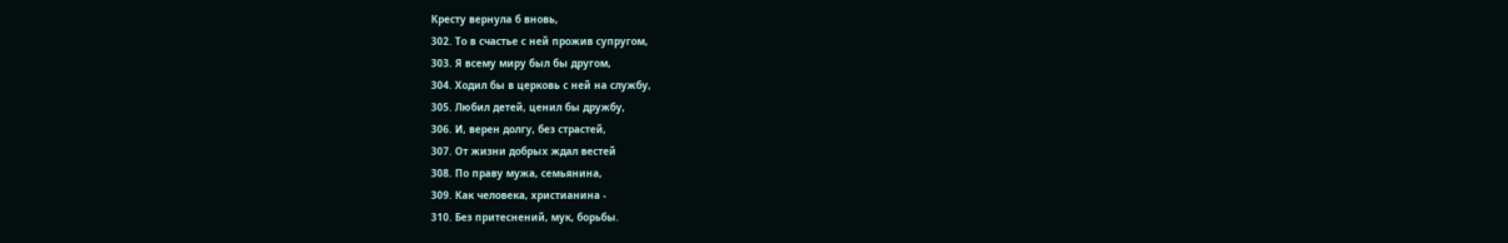Кресту вернула б вновь,
302. То в счастье с ней прожив супругом,
303. Я всему миру был бы другом,
304. Ходил бы в церковь с ней на службу,
305. Любил детей, ценил бы дружбу,
306. И, верен долгу, без страстей,
307. От жизни добрых ждал вестей
308. По праву мужа, семьянина,
309. Как человека, христианина -
310. Без притеснений, мук, борьбы.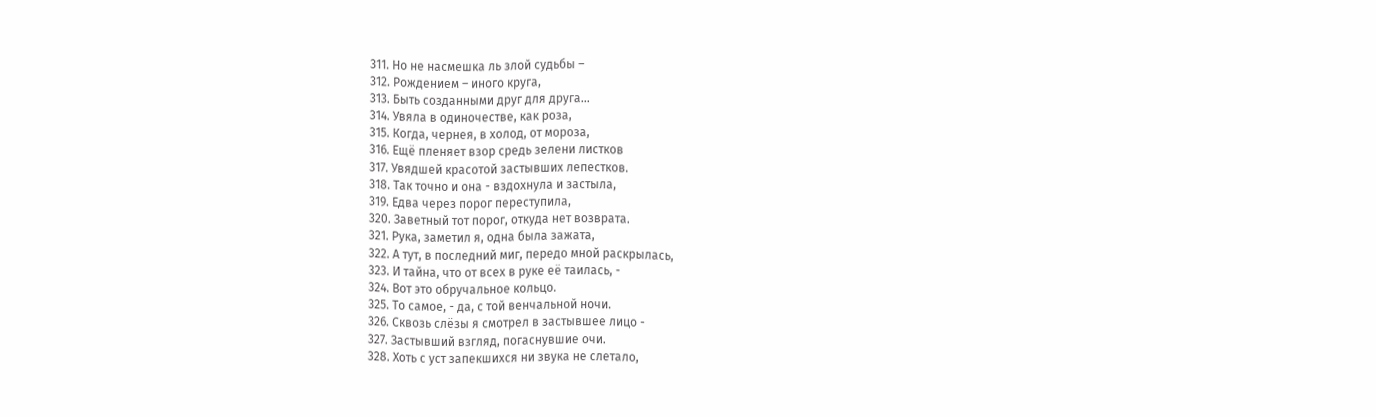311. Но не насмешка ль злой судьбы –
312. Рождением – иного круга,
313. Быть созданными друг для друга...
314. Увяла в одиночестве, как роза,
315. Когда, чернея, в холод, от мороза,
316. Ещё пленяет взор средь зелени листков
317. Увядшей красотой застывших лепестков.
318. Так точно и она - вздохнула и застыла,
319. Едва через порог переступила,
320. Заветный тот порог, откуда нет возврата.
321. Рука, заметил я, одна была зажата,
322. А тут, в последний миг, передо мной раскрылась,
323. И тайна, что от всех в руке её таилась, -
324. Вот это обручальное кольцо.
325. То самое, - да, с той венчальной ночи.
326. Сквозь слёзы я смотрел в застывшее лицо -
327. Застывший взгляд, погаснувшие очи.
328. Хоть с уст запекшихся ни звука не слетало,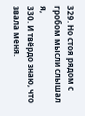329. Но стоя рядом с гробом мысли слышал я,
330. И твёрдо знаю, что звала меня.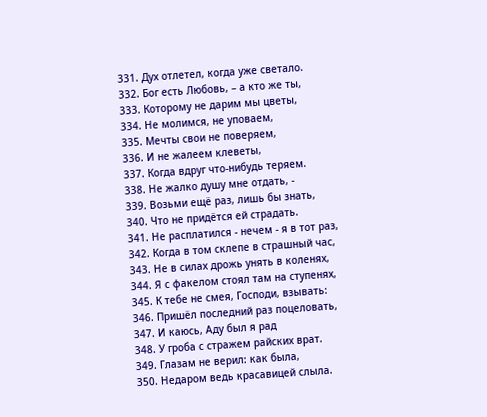331. Дух отлетел, когда уже светало.
332. Бог есть Любовь, – а кто же ты,
333. Которому не дарим мы цветы,
334. Не молимся, не уповаем,
335. Мечты свои не поверяем,
336. И не жалеем клеветы,
337. Когда вдруг что-нибудь теряем.
338. Не жалко душу мне отдать, -
339. Возьми ещё раз, лишь бы знать,
340. Что не придётся ей страдать.
341. Не расплатился - нечем - я в тот раз,
342. Когда в том склепе в страшный час,
343. Не в силах дрожь унять в коленях,
344. Я с факелом стоял там на ступенях,
345. К тебе не смея, Господи, взывать:
346. Пришёл последний раз поцеловать,
347. И каюсь, Аду был я рад
348. У гроба с стражем райских врат.
349. Глазам не верил: как была,
350. Недаром ведь красавицей слыла.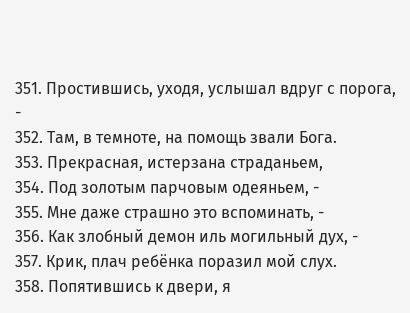351. Простившись, уходя, услышал вдруг с порога, -
352. Там, в темноте, на помощь звали Бога.
353. Прекрасная, истерзана страданьем,
354. Под золотым парчовым одеяньем, -
355. Мне даже страшно это вспоминать, -
356. Как злобный демон иль могильный дух, -
357. Крик, плач ребёнка поразил мой слух.
358. Попятившись к двери, я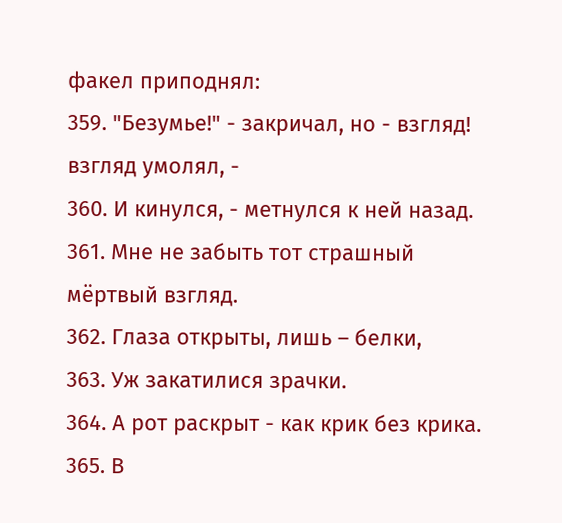факел приподнял:
359. "Безумье!" - закричал, но - взгляд! взгляд умолял, -
360. И кинулся, - метнулся к ней назад.
361. Мне не забыть тот страшный мёртвый взгляд.
362. Глаза открыты, лишь – белки,
363. Уж закатилися зрачки.
364. А рот раскрыт - как крик без крика.
365. В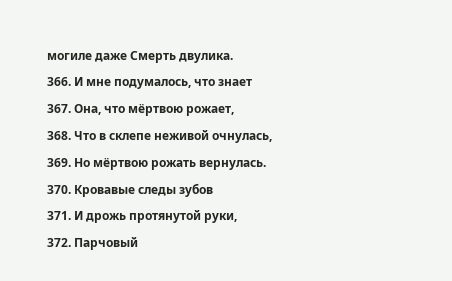могиле даже Смерть двулика.
366. И мне подумалось, что знает
367. Она, что мёртвою рожает,
368. Что в склепе неживой очнулась,
369. Но мёртвою рожать вернулась.
370. Кровавые следы зубов
371. И дрожь протянутой руки,
372. Парчовый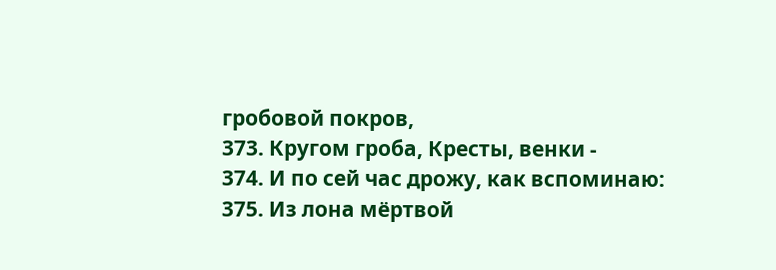гробовой покров,
373. Кругом гроба, Кресты, венки -
374. И по сей час дрожу, как вспоминаю:
375. Из лона мёртвой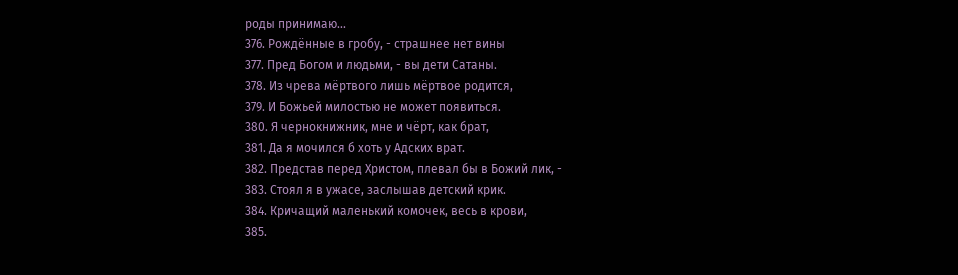роды принимаю...
376. Рождённые в гробу, - страшнее нет вины
377. Пред Богом и людьми, - вы дети Сатаны.
378. Из чрева мёртвого лишь мёртвое родится,
379. И Божьей милостью не может появиться.
380. Я чернокнижник, мне и чёрт, как брат,
381. Да я мочился б хоть у Адских врат.
382. Представ перед Христом, плевал бы в Божий лик, -
383. Стоял я в ужасе, заслышав детский крик.
384. Кричащий маленький комочек, весь в крови,
385.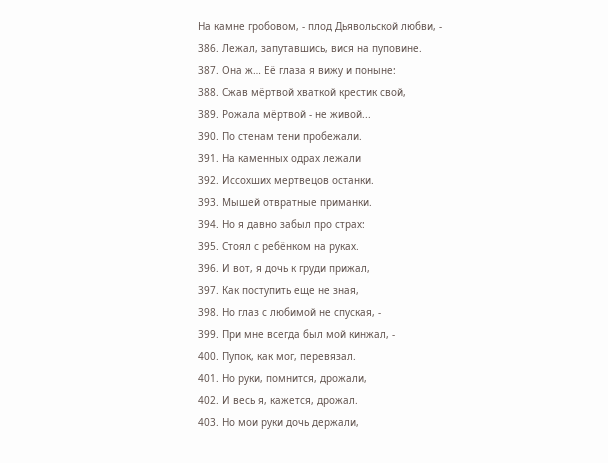На камне гробовом, - плод Дьявольской любви, -
386. Лежал, запутавшись, вися на пуповине.
387. Она ж… Её глаза я вижу и поныне:
388. Сжав мёртвой хваткой крестик свой,
389. Рожала мёртвой - не живой...
390. По стенам тени пробежали.
391. На каменных одрах лежали
392. Иссохших мертвецов останки.
393. Мышей отвратные приманки.
394. Но я давно забыл про страх:
395. Стоял с ребёнком на руках.
396. И вот, я дочь к груди прижал,
397. Как поступить еще не зная,
398. Но глаз с любимой не спуская, -
399. При мне всегда был мой кинжал, -
400. Пупок, как мог, перевязал.
401. Но руки, помнится, дрожали,
402. И весь я, кажется, дрожал.
403. Но мои руки дочь держали,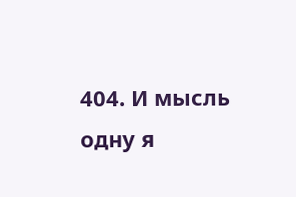404. И мысль одну я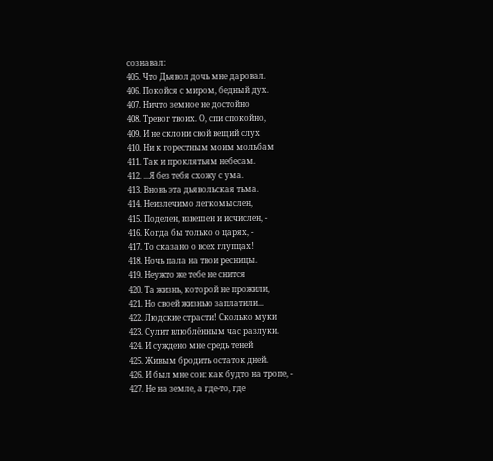сознавал:
405. Что Дьявол дочь мне даровал.
406. Покойся с миром, бедный дух.
407. Ничто земное не достойно
408. Тревог твоих. О, спи спокойно,
409. И не склони свой вещий слух
410. Ни к горестным моим мольбам
411. Так и проклятьям небесам.
412. ...Я без тебя схожу с ума.
413. Вновь эта дьявольская тьма.
414. Неизлечимо легкомыслен,
415. Поделен, взвешен и исчислен, -
416. Когда бы только о царях, -
417. То сказано о всех глупцах!
418. Ночь пала на твои ресницы.
419. Неужто же тебе не снится
420. Та жизнь, которой не прожили,
421. Но своей жизнью заплатили...
422. Людские страсти! Сколько муки
423. Сулит влюблённым час разлуки.
424. И суждено мне средь теней
425. Живым бродить остаток дней.
426. И был мне сон: как будто на тропе, -
427. Не на земле, а где-то, где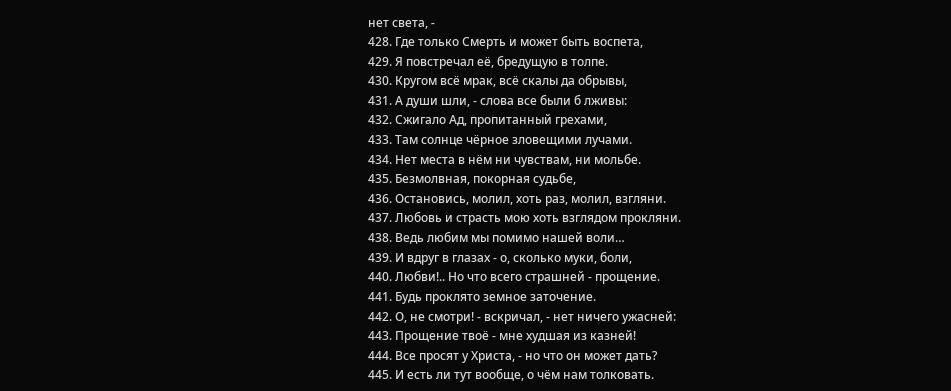нет света, -
428. Где только Смерть и может быть воспета,
429. Я повстречал её, бредущую в толпе.
430. Кругом всё мрак, всё скалы да обрывы,
431. А души шли, - слова все были б лживы:
432. Сжигало Ад, пропитанный грехами,
433. Там солнце чёрное зловещими лучами.
434. Нет места в нём ни чувствам, ни мольбе.
435. Безмолвная, покорная судьбе,
436. Остановись, молил, хоть раз, молил, взгляни.
437. Любовь и страсть мою хоть взглядом прокляни.
438. Ведь любим мы помимо нашей воли…
439. И вдруг в глазах - о, сколько муки, боли,
440. Любви!.. Но что всего страшней - прощение.
441. Будь проклято земное заточение.
442. О, не смотри! - вскричал, - нет ничего ужасней:
443. Прощение твоё - мне худшая из казней!
444. Все просят у Христа, - но что он может дать?
445. И есть ли тут вообще, о чём нам толковать.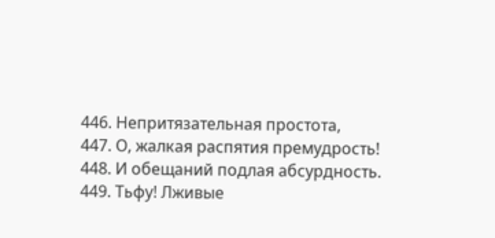446. Непритязательная простота,
447. О, жалкая распятия премудрость!
448. И обещаний подлая абсурдность.
449. Тьфу! Лживые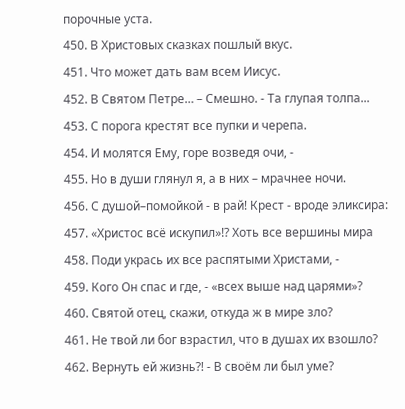порочные уста.
450. В Христовых сказках пошлый вкус.
451. Что может дать вам всем Иисус.
452. В Святом Петре… – Смешно. - Та глупая толпа...
453. С порога крестят все пупки и черепа.
454. И молятся Ему, горе возведя очи, -
455. Но в души глянул я, а в них – мрачнее ночи.
456. С душой–помойкой - в рай! Крест - вроде эликсира:
457. «Христос всё искупил»!? Хоть все вершины мира
458. Поди укрась их все распятыми Христами, -
459. Кого Он спас и где, - «всех выше над царями»?
460. Святой отец, скажи, откуда ж в мире зло?
461. Не твой ли бог взрастил, что в душах их взошло?
462. Вернуть ей жизнь?! - В своём ли был уме?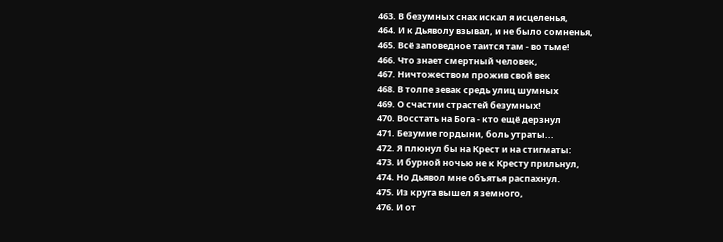463. В безумных снах искал я исцеленья,
464. И к Дьяволу взывал, и не было сомненья,
465. Всё заповедное таится там - во тьме!
466. Что знает смертный человек,
467. Ничтожеством прожив свой век
468. В толпе зевак средь улиц шумных
469. О счастии страстей безумных!
470. Восстать на Бога - кто ещё дерзнул
471. Безумие гордыни, боль утраты...
472. Я плюнул бы на Крест и на стигматы:
473. И бурной ночью не к Кресту прильнул,
474. Но Дьявол мне объятья распахнул.
475. Из круга вышел я земного,
476. И от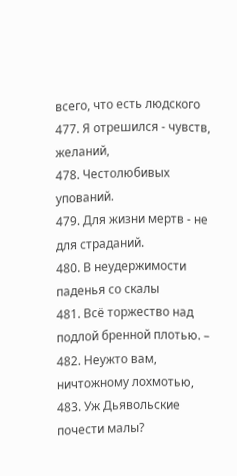всего, что есть людского
477. Я отрешился - чувств, желаний,
478. Честолюбивых упований.
479. Для жизни мертв - не для страданий.
480. В неудержимости паденья со скалы
481. Всё торжество над подлой бренной плотью. –
482. Неужто вам, ничтожному лохмотью,
483. Уж Дьявольские почести малы?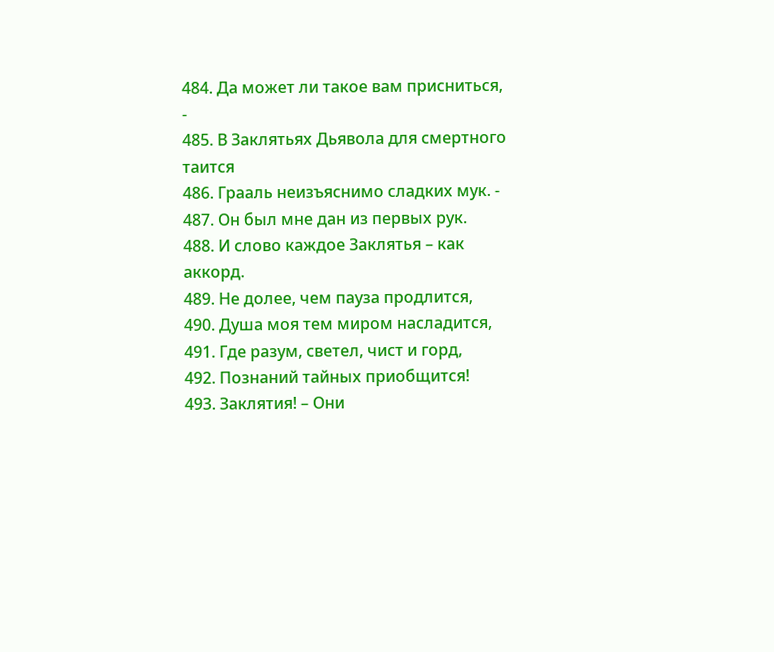484. Да может ли такое вам присниться, -
485. В Заклятьях Дьявола для смертного таится
486. Грааль неизъяснимо сладких мук. -
487. Он был мне дан из первых рук.
488. И слово каждое Заклятья – как аккорд.
489. Не долее, чем пауза продлится,
490. Душа моя тем миром насладится,
491. Где разум, светел, чист и горд,
492. Познаний тайных приобщится!
493. Заклятия! – Они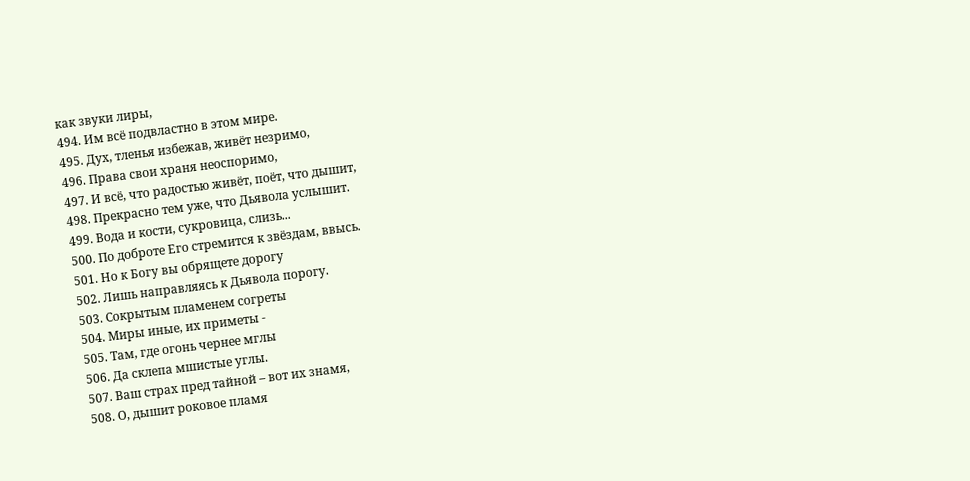как звуки лиры,
494. Им всё подвластно в этом мире.
495. Дух, тленья избежав, живёт незримо,
496. Права свои храня неоспоримо,
497. И всё, что радостью живёт, поёт, что дышит,
498. Прекрасно тем уже, что Дьявола услышит.
499. Вода и кости, сукровица, слизь...
500. По доброте Его стремится к звёздам, ввысь.
501. Но к Богу вы обрящете дорогу
502. Лишь направляясь к Дьявола порогу.
503. Сокрытым пламенем согреты
504. Миры иные, их приметы -
505. Там, где огонь чернее мглы
506. Да склепа мшистые углы.
507. Ваш страх пред тайной – вот их знамя,
508. О, дышит роковое пламя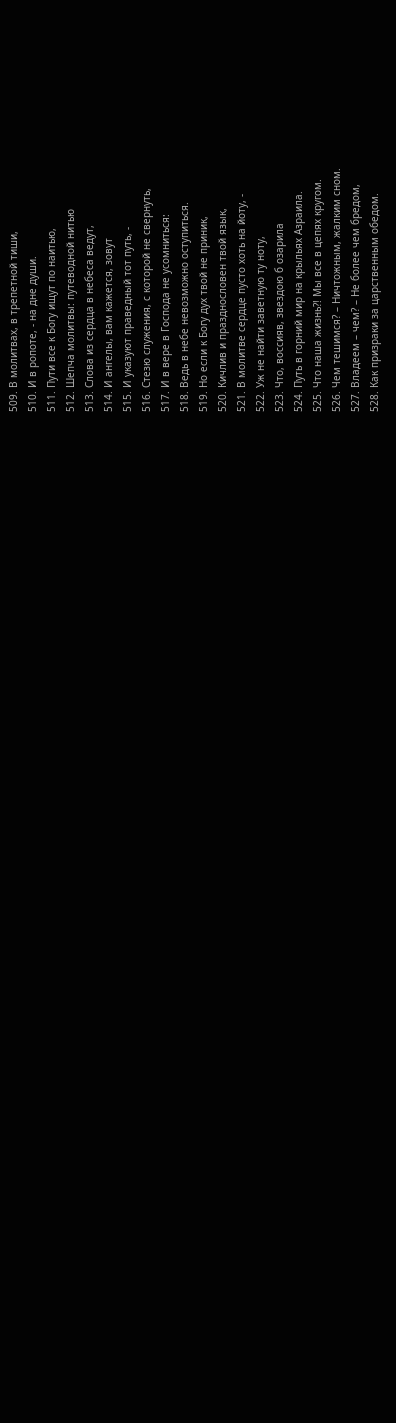509. В молитвах, в трепетной тиши,
510. И в ропоте, - на дне души.
511. Пути все к Богу ищут по наитью,
512. Шепча молитвы: путеводной нитью
513. Слова из сердца в небеса ведут,
514. И ангелы, вам кажется, зовут
515. И указуют праведный тот путь, -
516. Стезю служения, с которой не свернуть,
517. И в вере в Господа не усомниться:
518. Ведь в небе невозможно оступиться.
519. Но если к Богу дух твой не приник,
520. Кичлив и празднословен твой язык,
521. В молитве сердце пусто хоть на йоту, -
522. Уж не найти заветную ту ноту,
523. Что, воссияв, звездою б озарила
524. Путь в горний мир на крыльях Азраила.
525. Что наша жизнь?! Мы все в цепях кругом.
526. Чем тешимся? – Ничтожным, жалким сном.
527. Владеем – чем? – Не более чем бредом,
528. Как призраки за царственным обедом.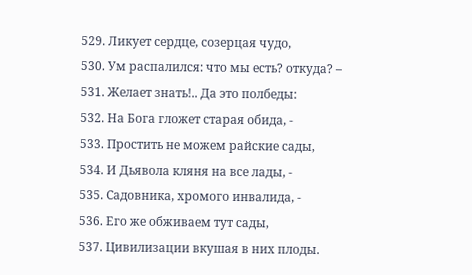529. Ликует сердце, созерцая чудо,
530. Ум распалился: что мы есть? откуда? –
531. Желает знать!.. Да это полбеды:
532. На Бога гложет старая обида, -
533. Простить не можем райские сады,
534. И Дьявола кляня на все лады, -
535. Садовника, хромого инвалида, -
536. Его же обживаем тут сады,
537. Цивилизации вкушая в них плоды.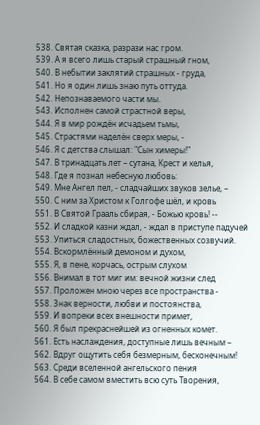538. Святая сказка, разрази нас гром.
539. А я всего лишь старый страшный гном,
540. В небытии заклятий страшных - груда,
541. Но я один лишь знаю путь оттуда.
542. Непознаваемого части мы.
543. Исполнен самой страстной веры,
544. Я в мир рождён исчадьем тьмы,
545. Страстями наделён сверх меры, -
546. Я с детства слышал: "Сын химеры!"
547. В тринадцать лет – сутана, Крест и келья,
548. Где я познал небесную любовь:
549. Мне Ангел пел, - сладчайших звуков зелье, –
550. С ним за Христом к Голгофе шёл, и кровь
551. В Святой Грааль сбирая, - Божью кровь! --
552. И сладкой казни ждал, - ждал в приступе падучей
553. Упиться сладостных, божественных созвучий.
554. Вскормлённый демоном и духом,
555. Я, в пене, корчась, острым слухом
556. Внимал в тот миг им: вечной жизни след
557. Проложен мною через все пространства -
558. Знак верности, любви и постоянства,
559. И вопреки всех внешности примет,
560. Я был прекраснейшей из огненных комет.
561. Есть наслаждения, доступные лишь вечным –
562. Вдруг ощутить себя безмерным, бесконечным!
563. Среди вселенной ангельского пения
564. В себе самом вместить всю суть Творения,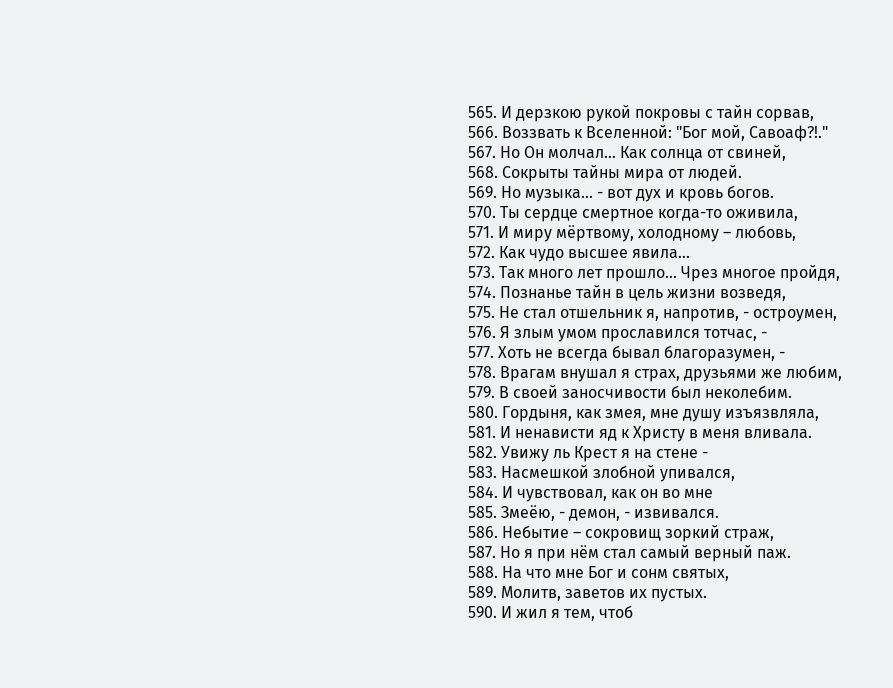565. И дерзкою рукой покровы с тайн сорвав,
566. Воззвать к Вселенной: "Бог мой, Савоаф?!."
567. Но Он молчал... Как солнца от свиней,
568. Сокрыты тайны мира от людей.
569. Но музыка... - вот дух и кровь богов.
570. Ты сердце смертное когда-то оживила,
571. И миру мёртвому, холодному – любовь,
572. Как чудо высшее явила...
573. Так много лет прошло... Чрез многое пройдя,
574. Познанье тайн в цель жизни возведя,
575. Не стал отшельник я, напротив, - остроумен,
576. Я злым умом прославился тотчас, -
577. Хоть не всегда бывал благоразумен, -
578. Врагам внушал я страх, друзьями же любим,
579. В своей заносчивости был неколебим.
580. Гордыня, как змея, мне душу изъязвляла,
581. И ненависти яд к Христу в меня вливала.
582. Увижу ль Крест я на стене -
583. Насмешкой злобной упивался,
584. И чувствовал, как он во мне
585. Змеёю, - демон, - извивался.
586. Небытие – сокровищ зоркий страж,
587. Но я при нём стал самый верный паж.
588. На что мне Бог и сонм святых,
589. Молитв, заветов их пустых.
590. И жил я тем, чтоб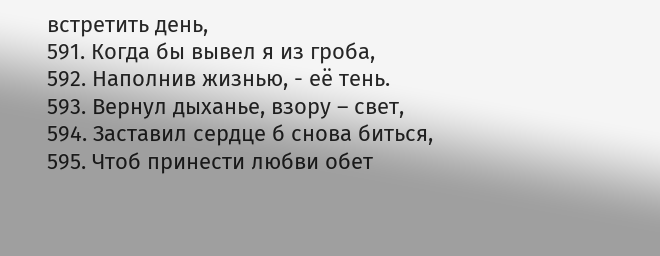встретить день,
591. Когда бы вывел я из гроба,
592. Наполнив жизнью, - её тень.
593. Вернул дыханье, взору – свет,
594. Заставил сердце б снова биться,
595. Чтоб принести любви обет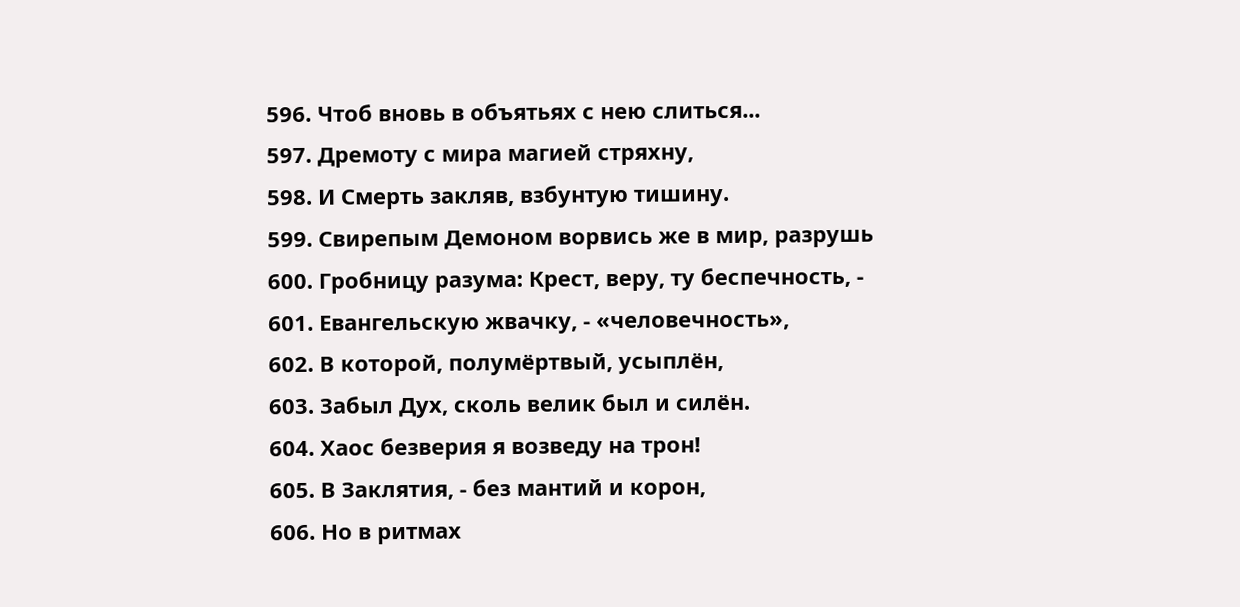596. Чтоб вновь в объятьях с нею слиться...
597. Дремоту с мира магией стряхну,
598. И Смерть закляв, взбунтую тишину.
599. Свирепым Демоном ворвись же в мир, разрушь
600. Гробницу разума: Крест, веру, ту беспечность, -
601. Евангельскую жвачку, - «человечность»,
602. В которой, полумёртвый, усыплён,
603. Забыл Дух, сколь велик был и силён.
604. Хаос безверия я возведу на трон!
605. В Заклятия, - без мантий и корон,
606. Но в ритмах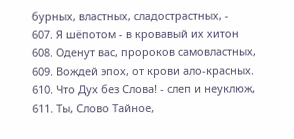бурных, властных, сладострастных, -
607. Я шёпотом - в кровавый их хитон
608. Оденут вас, пророков самовластных,
609. Вождей эпох, от крови ало-красных.
610. Что Дух без Слова! - слеп и неуклюж,
611. Ты, Слово Тайное,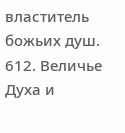властитель божьих душ.
612. Величье Духа и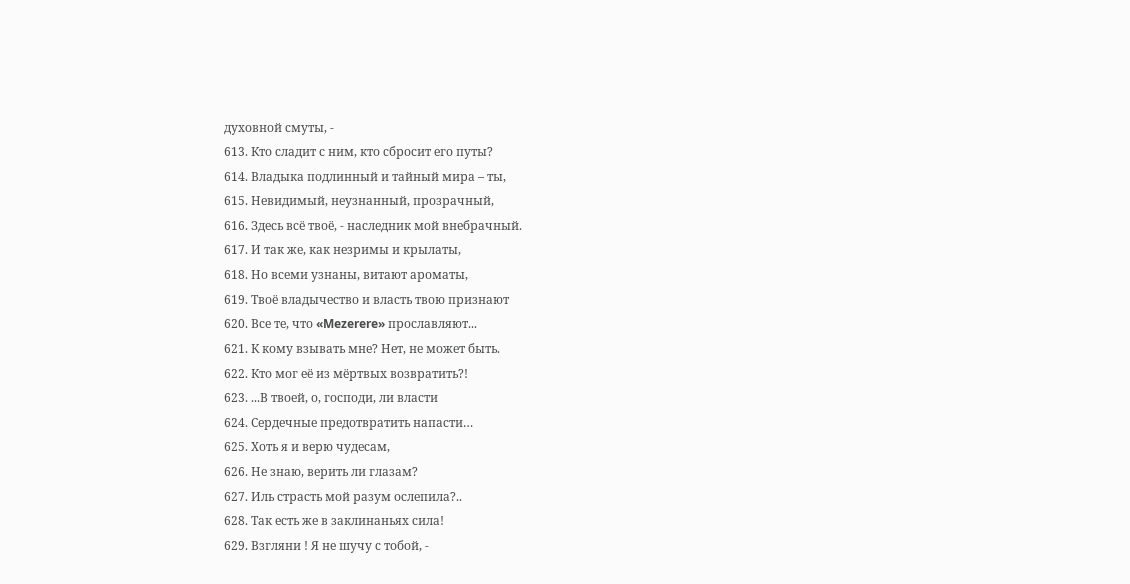духовной смуты, -
613. Кто сладит с ним, кто сбросит его путы?
614. Владыка подлинный и тайный мира – ты,
615. Невидимый, неузнанный, прозрачный,
616. Здесь всё твоё, - наследник мой внебрачный.
617. И так же, как незримы и крылаты,
618. Но всеми узнаны, витают ароматы,
619. Твоё владычество и власть твою признают
620. Все те, что «Mezerere» прославляют...
621. К кому взывать мне? Нет, не может быть.
622. Кто мог её из мёртвых возвратить?!
623. ...В твоей, о, господи, ли власти
624. Сердечные предотвратить напасти…
625. Хоть я и верю чудесам,
626. Не знаю, верить ли глазам?
627. Иль страсть мой разум ослепила?..
628. Так есть же в заклинаньях сила!
629. Взгляни ! Я не шучу с тобой, -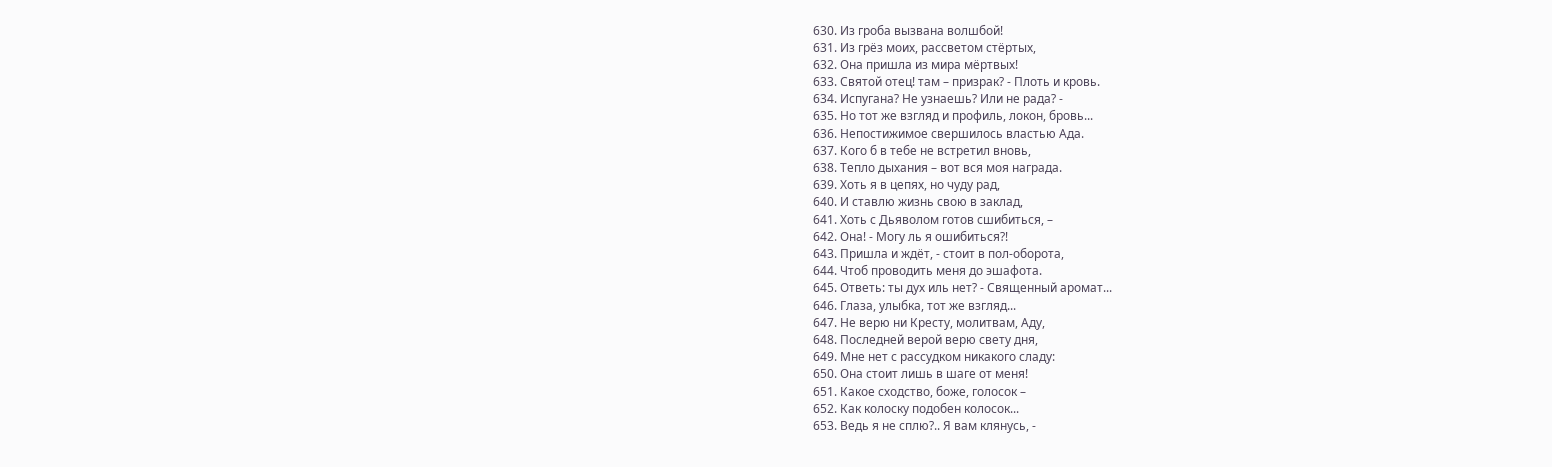630. Из гроба вызвана волшбой!
631. Из грёз моих, рассветом стёртых,
632. Она пришла из мира мёртвых!
633. Святой отец! там – призрак? - Плоть и кровь.
634. Испугана? Не узнаешь? Или не рада? -
635. Но тот же взгляд и профиль, локон, бровь...
636. Непостижимое свершилось властью Ада.
637. Кого б в тебе не встретил вновь,
638. Тепло дыхания – вот вся моя награда.
639. Хоть я в цепях, но чуду рад,
640. И ставлю жизнь свою в заклад,
641. Хоть с Дьяволом готов сшибиться, –
642. Она! - Могу ль я ошибиться?!
643. Пришла и ждёт, - стоит в пол-оборота,
644. Чтоб проводить меня до эшафота.
645. Ответь: ты дух иль нет? - Священный аромат...
646. Глаза, улыбка, тот же взгляд...
647. Не верю ни Кресту, молитвам, Аду,
648. Последней верой верю свету дня,
649. Мне нет с рассудком никакого сладу:
650. Она стоит лишь в шаге от меня!
651. Какое сходство, боже, голосок –
652. Как колоску подобен колосок...
653. Ведь я не сплю?.. Я вам клянусь, -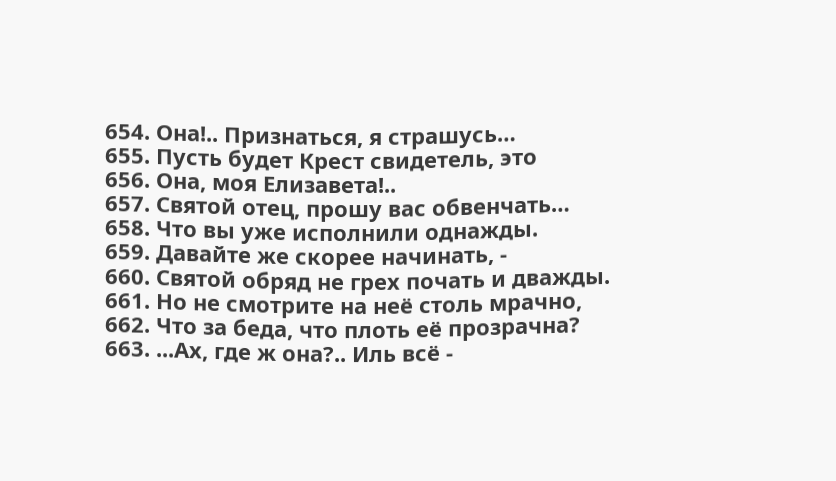654. Она!.. Признаться, я страшусь…
655. Пусть будет Крест свидетель, это
656. Она, моя Елизавета!..
657. Святой отец, прошу вас обвенчать…
658. Что вы уже исполнили однажды.
659. Давайте же скорее начинать, -
660. Святой обряд не грех почать и дважды.
661. Но не смотрите на неё столь мрачно,
662. Что за беда, что плоть её прозрачна?
663. ...Ах, где ж она?.. Иль всё -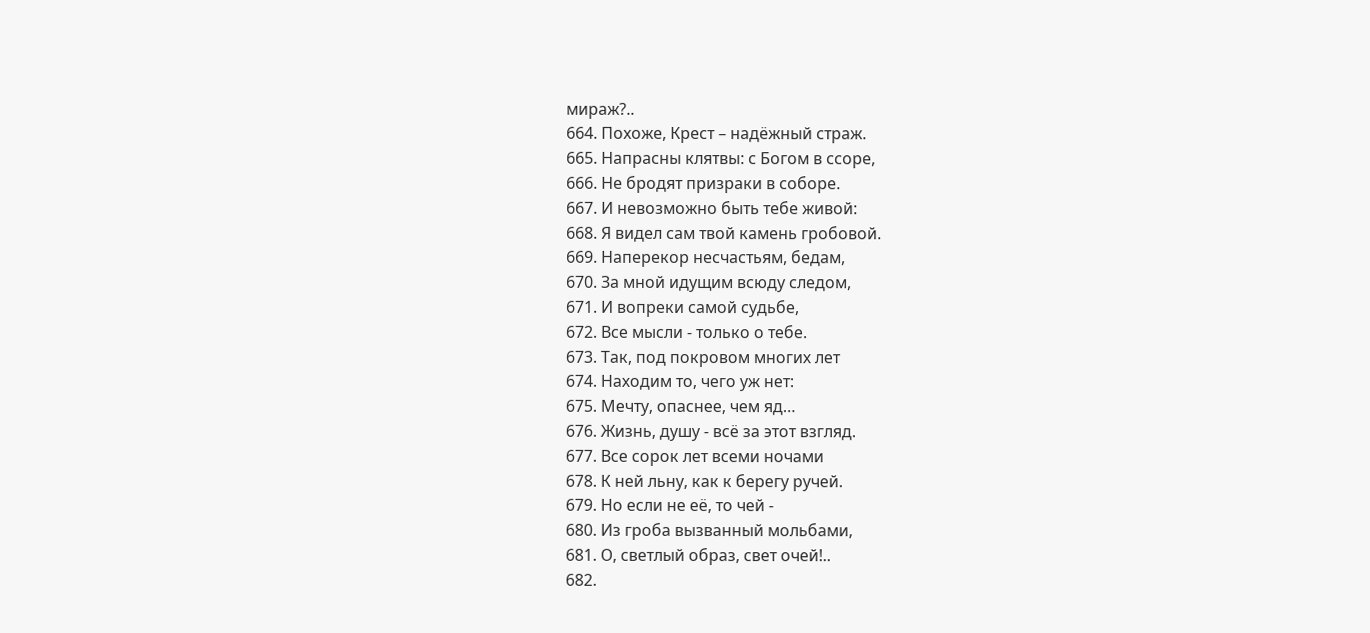мираж?..
664. Похоже, Крест – надёжный страж.
665. Напрасны клятвы: с Богом в ссоре,
666. Не бродят призраки в соборе.
667. И невозможно быть тебе живой:
668. Я видел сам твой камень гробовой.
669. Наперекор несчастьям, бедам,
670. За мной идущим всюду следом,
671. И вопреки самой судьбе,
672. Все мысли - только о тебе.
673. Так, под покровом многих лет
674. Находим то, чего уж нет:
675. Мечту, опаснее, чем яд…
676. Жизнь, душу - всё за этот взгляд.
677. Все сорок лет всеми ночами
678. К ней льну, как к берегу ручей.
679. Но если не её, то чей -
680. Из гроба вызванный мольбами,
681. О, светлый образ, свет очей!..
682.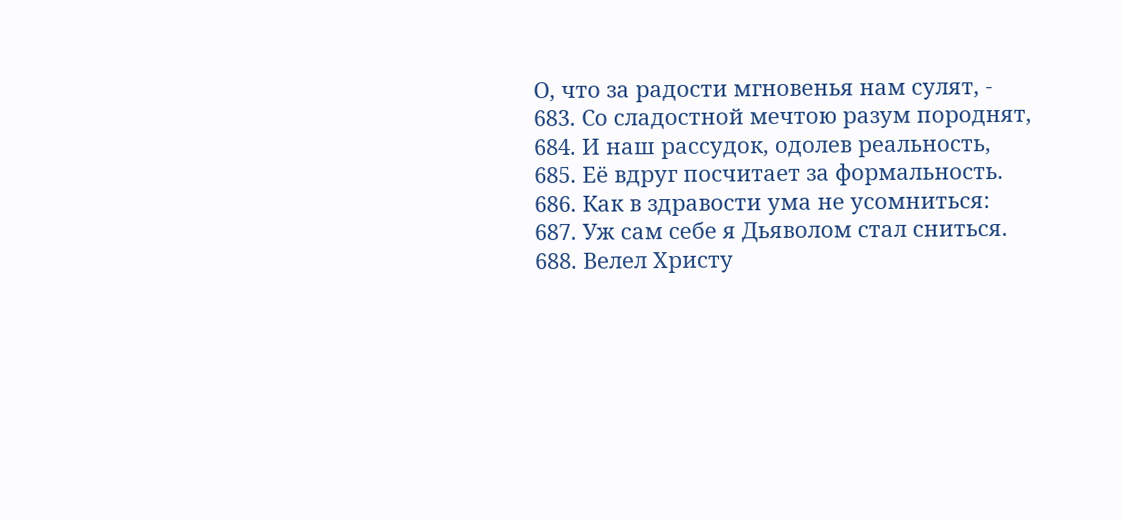О, что за радости мгновенья нам сулят, -
683. Со сладостной мечтою разум породнят,
684. И наш рассудок, одолев реальность,
685. Её вдруг посчитает за формальность.
686. Как в здравости ума не усомниться:
687. Уж сам себе я Дьяволом стал сниться.
688. Велел Христу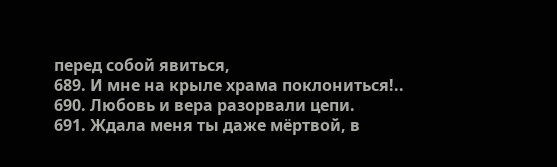перед собой явиться,
689. И мне на крыле храма поклониться!..
690. Любовь и вера разорвали цепи.
691. Ждала меня ты даже мёртвой, в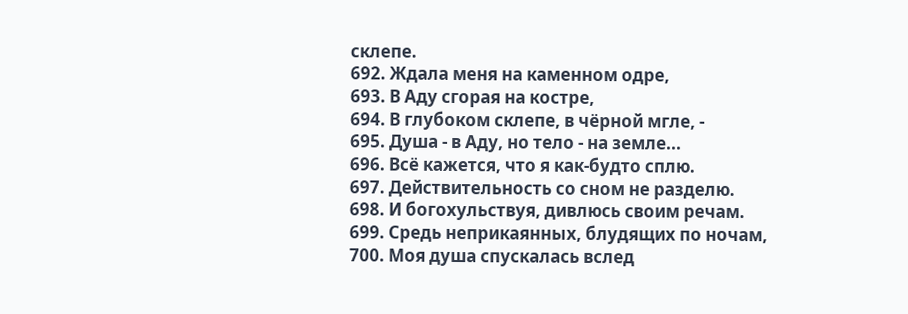склепе.
692. Ждала меня на каменном одре,
693. В Аду сгорая на костре,
694. В глубоком склепе, в чёрной мгле, -
695. Душа - в Аду, но тело - на земле...
696. Всё кажется, что я как-будто сплю.
697. Действительность со сном не разделю.
698. И богохульствуя, дивлюсь своим речам.
699. Средь неприкаянных, блудящих по ночам,
700. Моя душа спускалась вслед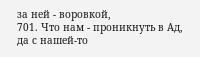за ней - воровкой,
701. Что нам - проникнуть в Ад, да с нашей-то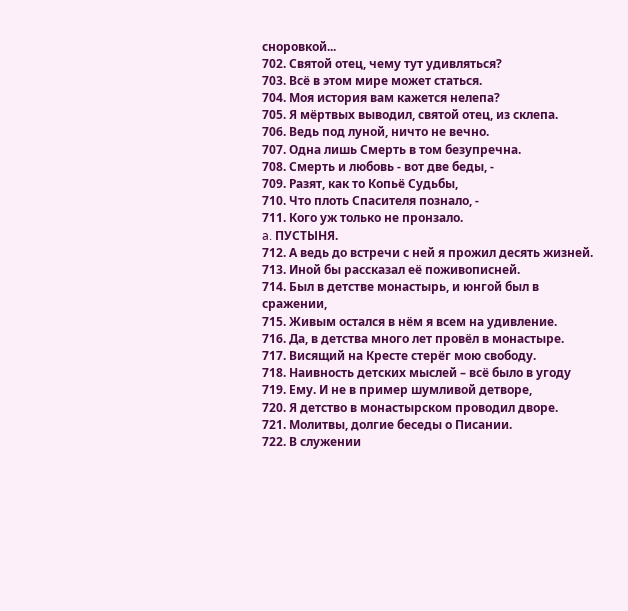сноровкой...
702. Святой отец, чему тут удивляться?
703. Всё в этом мире может статься.
704. Моя история вам кажется нелепа?
705. Я мёртвых выводил, святой отец, из склепа.
706. Ведь под луной, ничто не вечно.
707. Одна лишь Смерть в том безупречна.
708. Смерть и любовь - вот две беды, -
709. Разят, как то Копьё Судьбы,
710. Что плоть Спасителя познало, -
711. Кого уж только не пронзало.
a. ПУСТЫНЯ.
712. А ведь до встречи с ней я прожил десять жизней.
713. Иной бы рассказал её поживописней.
714. Был в детстве монастырь, и юнгой был в сражении,
715. Живым остался в нём я всем на удивление.
716. Да, в детства много лет провёл в монастыре.
717. Висящий на Кресте стерёг мою свободу.
718. Наивность детских мыслей – всё было в угоду
719. Ему. И не в пример шумливой детворе,
720. Я детство в монастырском проводил дворе.
721. Молитвы, долгие беседы о Писании.
722. В служении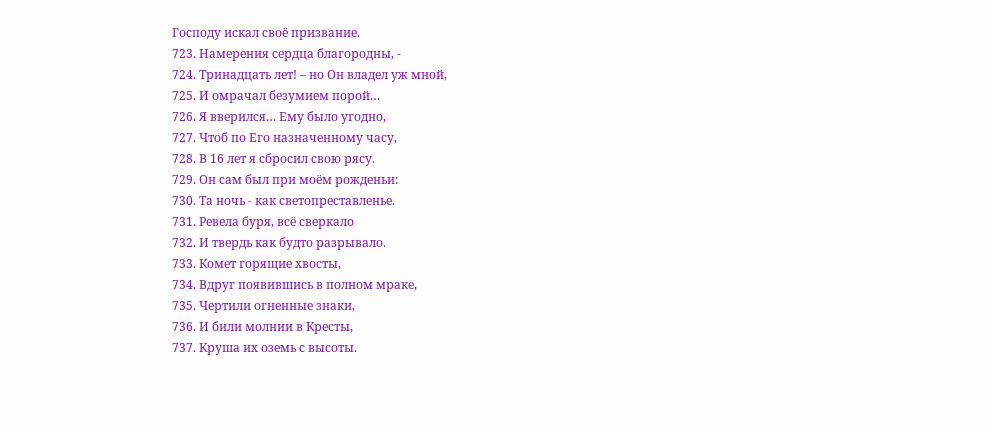Господу искал своё призвание.
723. Намерения сердца благородны, -
724. Тринадцать лет! – но Он владел уж мной,
725. И омрачал безумием порой…
726. Я вверился… Ему было угодно,
727. Чтоб по Его назначенному часу,
728. В 16 лет я сбросил свою рясу.
729. Он сам был при моём рожденьи:
730. Та ночь - как светопреставленье.
731. Ревела буря, всё сверкало
732. И твердь как будто разрывало.
733. Комет горящие хвосты,
734. Вдруг появившись в полном мраке,
735. Чертили огненные знаки,
736. И били молнии в Кресты,
737. Круша их оземь с высоты.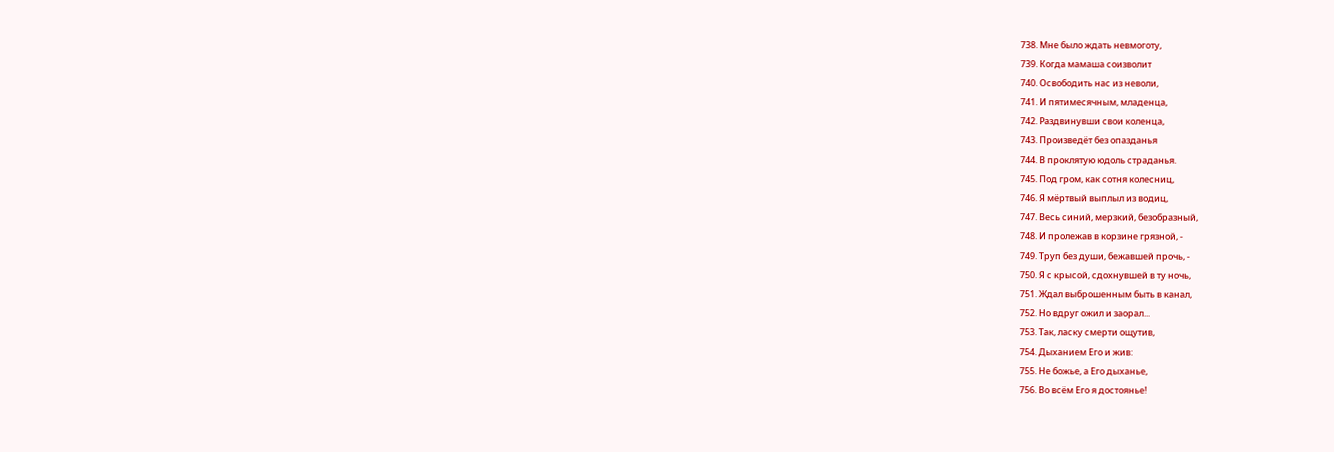738. Мне было ждать невмоготу,
739. Когда мамаша соизволит
740. Освободить нас из неволи,
741. И пятимесячным, младенца,
742. Раздвинувши свои коленца,
743. Произведёт без опазданья
744. В проклятую юдоль страданья.
745. Под гром, как сотня колесниц,
746. Я мёртвый выплыл из водиц,
747. Весь синий, мерзкий, безобразный,
748. И пролежав в корзине грязной, -
749. Труп без души, бежавшей прочь, -
750. Я с крысой, сдохнувшей в ту ночь,
751. Ждал выброшенным быть в канал,
752. Но вдруг ожил и заорал...
753. Так, ласку смерти ощутив,
754. Дыханием Его и жив:
755. Не божье, а Его дыханье,
756. Во всём Его я достоянье!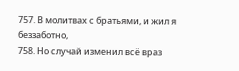757. В молитвах с братьями, и жил я беззаботно,
758. Но случай изменил всё враз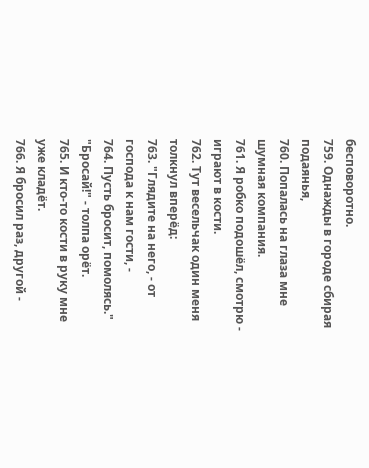бесповоротно.
759. Однажды в городе сбирая подаянья,
760. Попалась на глаза мне шумная компания.
761. Я робко подошёл, смотрю - играют в кости.
762. Тут весельчак один меня толкнул вперёд:
763. "Глядите на него, - от господа к нам гости, -
764. Пусть бросит, помолясь." "Бросай!" - толпа орёт.
765. И кто-то кости в руку мне уже кладёт.
766. Я бросил раз, другой -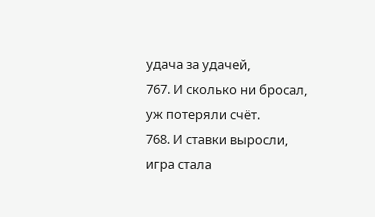удача за удачей,
767. И сколько ни бросал, уж потеряли счёт.
768. И ставки выросли, игра стала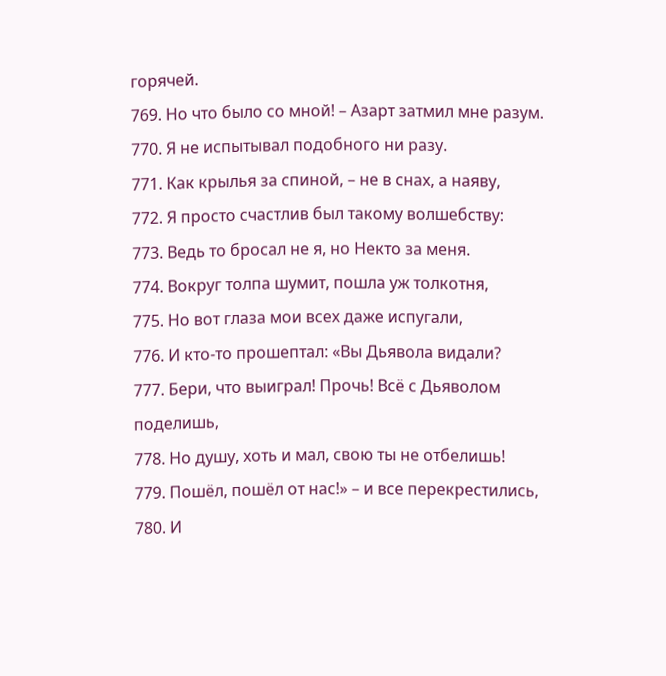горячей.
769. Но что было со мной! – Азарт затмил мне разум.
770. Я не испытывал подобного ни разу.
771. Как крылья за спиной, – не в снах, а наяву,
772. Я просто счастлив был такому волшебству:
773. Ведь то бросал не я, но Некто за меня.
774. Вокруг толпа шумит, пошла уж толкотня,
775. Но вот глаза мои всех даже испугали,
776. И кто-то прошептал: «Вы Дьявола видали?
777. Бери, что выиграл! Прочь! Всё с Дьяволом поделишь,
778. Но душу, хоть и мал, свою ты не отбелишь!
779. Пошёл, пошёл от нас!» – и все перекрестились,
780. И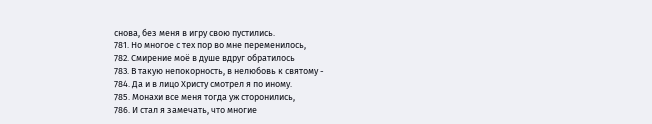снова, без меня в игру свою пустились.
781. Но многое с тех пор во мне переменилось,
782. Смирение моё в душе вдруг обратилось
783. В такую непокорность, в нелюбовь к святому -
784. Да и в лицо Христу смотрел я по иному.
785. Монахи все меня тогда уж сторонились,
786. И стал я замечать, что многие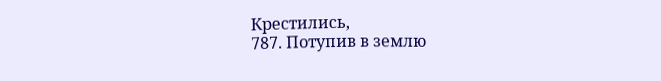Крестились,
787. Потупив в землю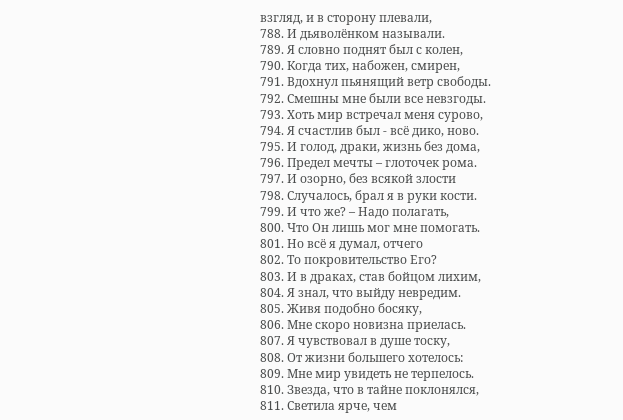взгляд, и в сторону плевали,
788. И дьяволёнком называли.
789. Я словно поднят был с колен,
790. Когда тих, набожен, смирен,
791. Вдохнул пьянящий ветр свободы.
792. Смешны мне были все невзгоды.
793. Хоть мир встречал меня сурово,
794. Я счастлив был - всё дико, ново.
795. И голод, драки, жизнь без дома,
796. Предел мечты – глоточек рома.
797. И озорно, без всякой злости
798. Случалось, брал я в руки кости.
799. И что же? – Надо полагать,
800. Что Он лишь мог мне помогать.
801. Но всё я думал, отчего
802. То покровительство Его?
803. И в драках, став бойцом лихим,
804. Я знал, что выйду невредим.
805. Живя подобно босяку,
806. Мне скоро новизна приелась.
807. Я чувствовал в душе тоску,
808. От жизни большего хотелось:
809. Мне мир увидеть не терпелось.
810. Звезда, что в тайне поклонялся,
811. Светила ярче, чем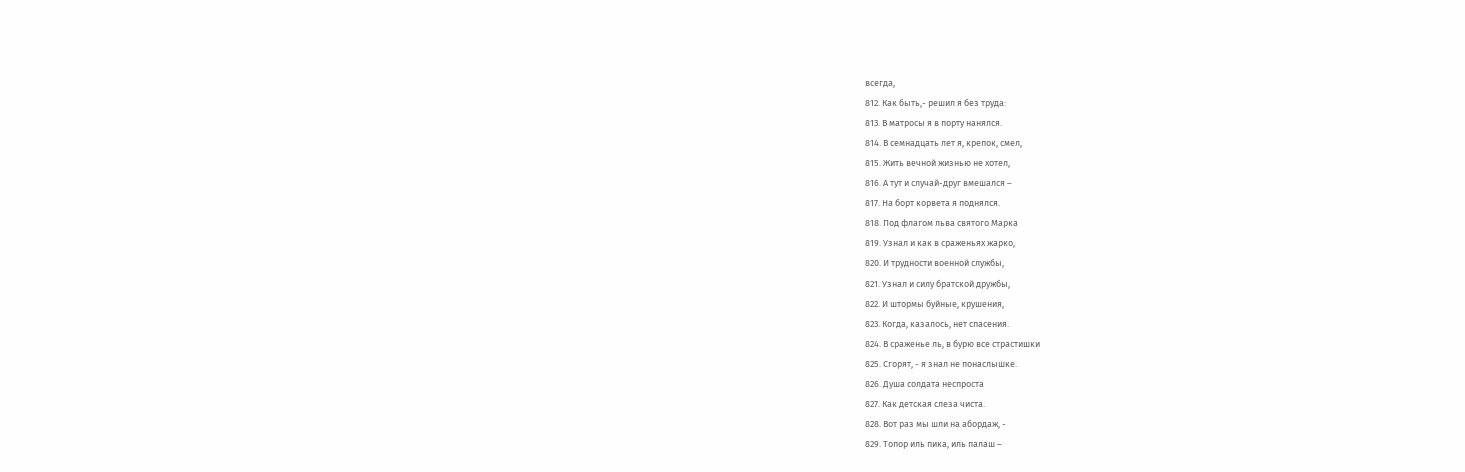всегда,
812. Как быть,- решил я без труда:
813. В матросы я в порту нанялся.
814. В семнадцать лет я, крепок, смел,
815. Жить вечной жизнью не хотел,
816. А тут и случай-друг вмешался –
817. На борт корвета я поднялся.
818. Под флагом льва святого Марка
819. Узнал и как в сраженьях жарко,
820. И трудности военной службы,
821. Узнал и силу братской дружбы,
822. И штормы буйные, крушения,
823. Когда, казалось, нет спасения.
824. В сраженье ль, в бурю все страстишки
825. Сгорят, - я знал не понаслышке.
826. Душа солдата неспроста
827. Как детская слеза чиста.
828. Вот раз мы шли на абордаж, -
829. Топор иль пика, иль палаш –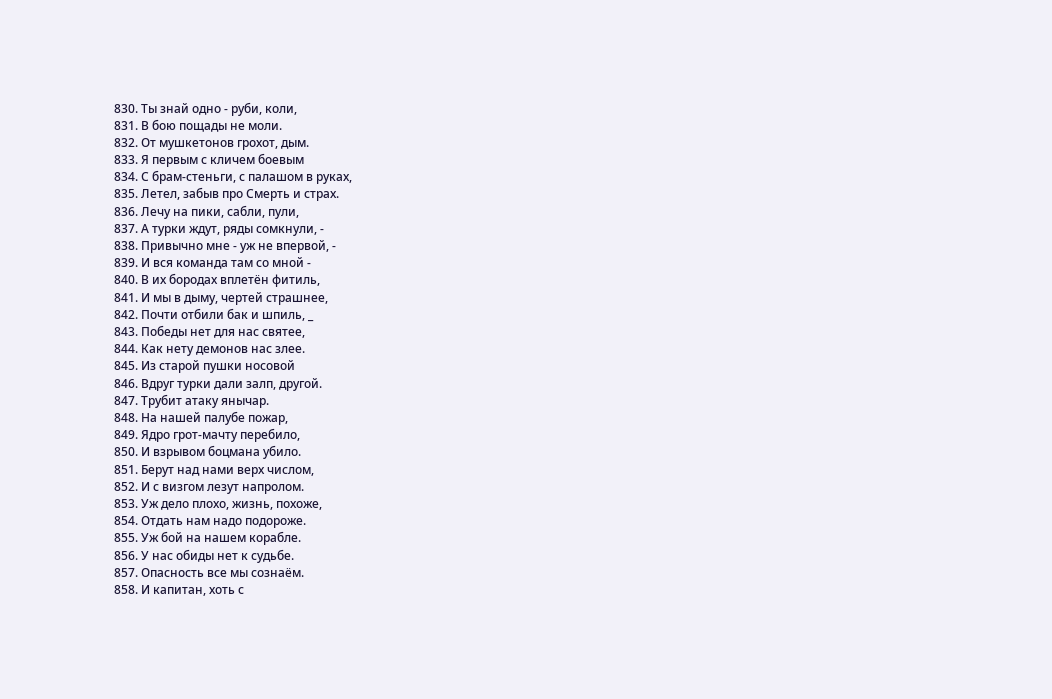830. Ты знай одно - руби, коли,
831. В бою пощады не моли.
832. От мушкетонов грохот, дым.
833. Я первым с кличем боевым
834. С брам-стеньги, с палашом в руках,
835. Летел, забыв про Смерть и страх.
836. Лечу на пики, сабли, пули,
837. А турки ждут, ряды сомкнули, -
838. Привычно мне - уж не впервой, -
839. И вся команда там со мной -
840. В их бородах вплетён фитиль,
841. И мы в дыму, чертей страшнее,
842. Почти отбили бак и шпиль, _
843. Победы нет для нас святее,
844. Как нету демонов нас злее.
845. Из старой пушки носовой
846. Вдруг турки дали залп, другой.
847. Трубит атаку янычар.
848. На нашей палубе пожар,
849. Ядро грот-мачту перебило,
850. И взрывом боцмана убило.
851. Берут над нами верх числом,
852. И с визгом лезут напролом.
853. Уж дело плохо, жизнь, похоже,
854. Отдать нам надо подороже.
855. Уж бой на нашем корабле.
856. У нас обиды нет к судьбе.
857. Опасность все мы сознаём.
858. И капитан, хоть с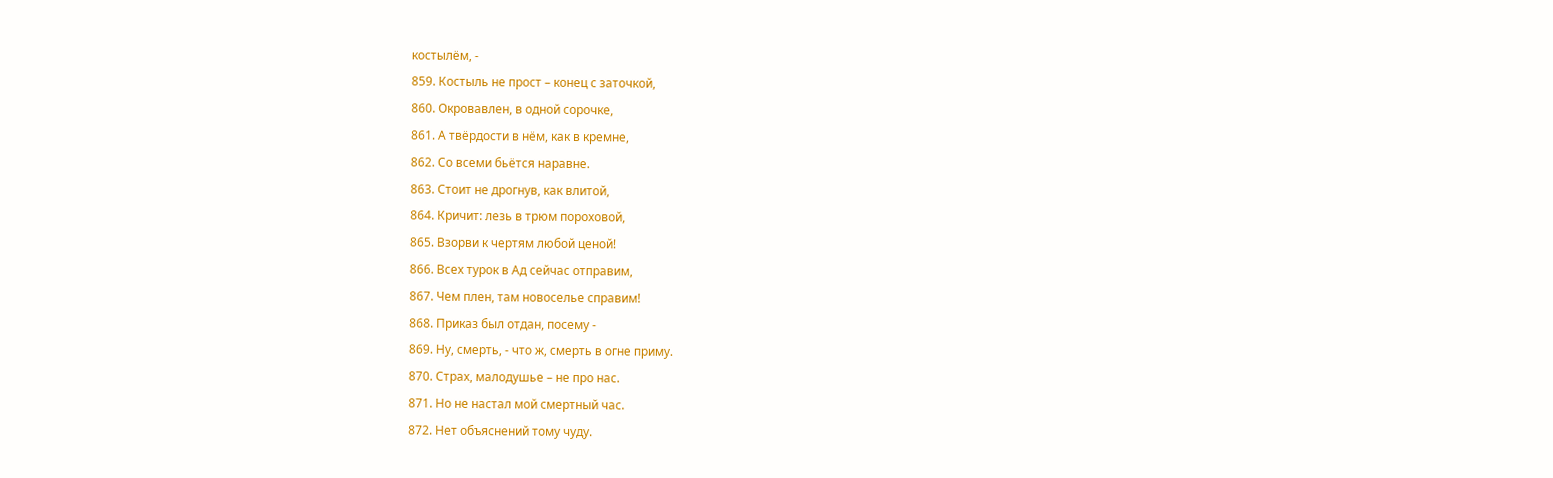костылём, -
859. Костыль не прост – конец с заточкой,
860. Окровавлен, в одной сорочке,
861. А твёрдости в нём, как в кремне,
862. Со всеми бьётся наравне.
863. Стоит не дрогнув, как влитой,
864. Кричит: лезь в трюм пороховой,
865. Взорви к чертям любой ценой!
866. Всех турок в Ад сейчас отправим,
867. Чем плен, там новоселье справим!
868. Приказ был отдан, посему -
869. Ну, смерть, - что ж, смерть в огне приму.
870. Страх, малодушье – не про нас.
871. Но не настал мой смертный час.
872. Нет объяснений тому чуду.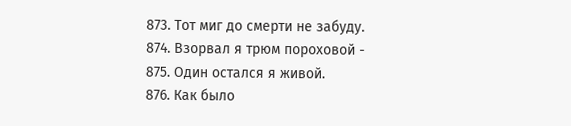873. Тот миг до смерти не забуду.
874. Взорвал я трюм пороховой -
875. Один остался я живой.
876. Как было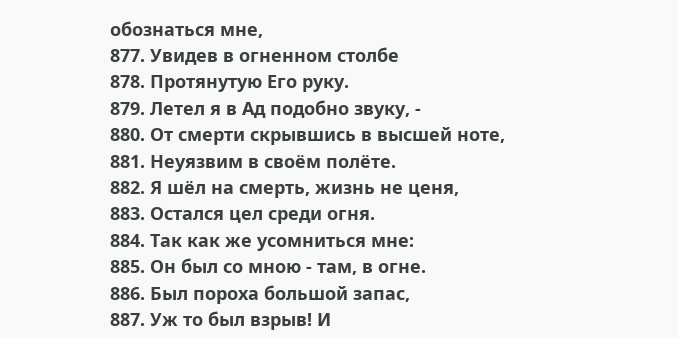обознаться мне,
877. Увидев в огненном столбе
878. Протянутую Его руку.
879. Летел я в Ад подобно звуку, -
880. От смерти скрывшись в высшей ноте,
881. Неуязвим в своём полёте.
882. Я шёл на смерть, жизнь не ценя,
883. Остался цел среди огня.
884. Так как же усомниться мне:
885. Он был со мною - там, в огне.
886. Был пороха большой запас,
887. Уж то был взрыв! И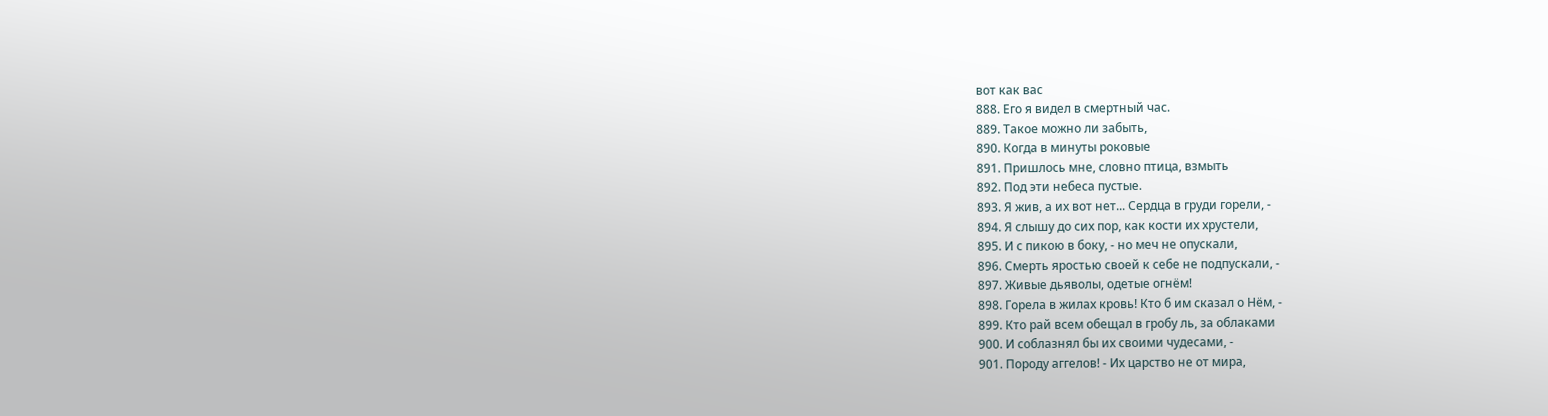вот как вас
888. Его я видел в смертный час.
889. Такое можно ли забыть,
890. Когда в минуты роковые
891. Пришлось мне, словно птица, взмыть
892. Под эти небеса пустые.
893. Я жив, а их вот нет... Сердца в груди горели, -
894. Я слышу до сих пор, как кости их хрустели,
895. И с пикою в боку, - но меч не опускали,
896. Смерть яростью своей к себе не подпускали, -
897. Живые дьяволы, одетые огнём!
898. Горела в жилах кровь! Кто б им сказал о Нём, -
899. Кто рай всем обещал в гробу ль, за облаками
900. И соблазнял бы их своими чудесами, -
901. Породу аггелов! - Их царство не от мира,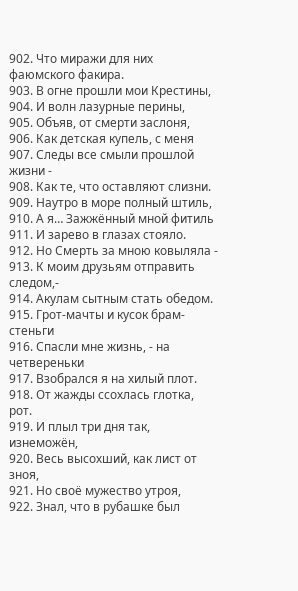902. Что миражи для них фаюмского факира.
903. В огне прошли мои Крестины,
904. И волн лазурные перины,
905. Объяв, от смерти заслоня,
906. Как детская купель, с меня
907. Следы все смыли прошлой жизни -
908. Как те, что оставляют слизни.
909. Наутро в море полный штиль,
910. А я… Зажжённый мной фитиль
911. И зарево в глазах стояло.
912. Но Смерть за мною ковыляла -
913. К моим друзьям отправить следом,-
914. Акулам сытным стать обедом.
915. Грот-мачты и кусок брам-стеньги
916. Спасли мне жизнь, - на четвереньки
917. Взобрался я на хилый плот.
918. От жажды ссохлась глотка, рот.
919. И плыл три дня так, изнеможён,
920. Весь высохший, как лист от зноя,
921. Но своё мужество утроя,
922. Знал, что в рубашке был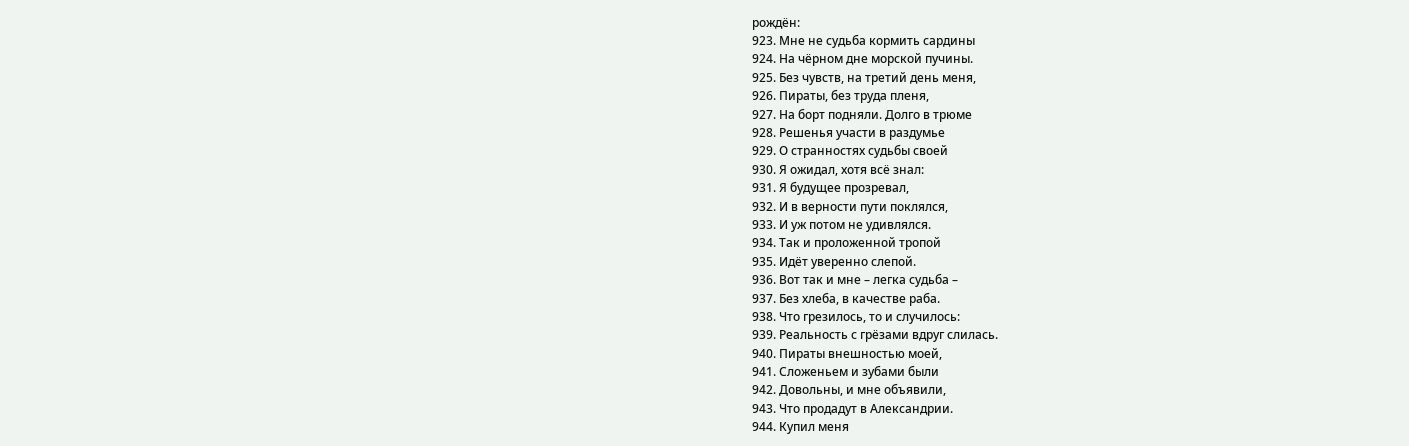рождён:
923. Мне не судьба кормить сардины
924. На чёрном дне морской пучины.
925. Без чувств, на третий день меня,
926. Пираты, без труда пленя,
927. На борт подняли. Долго в трюме
928. Решенья участи в раздумье
929. О странностях судьбы своей
930. Я ожидал, хотя всё знал:
931. Я будущее прозревал,
932. И в верности пути поклялся,
933. И уж потом не удивлялся.
934. Так и проложенной тропой
935. Идёт уверенно слепой.
936. Вот так и мне – легка судьба –
937. Без хлеба, в качестве раба.
938. Что грезилось, то и случилось:
939. Реальность с грёзами вдруг слилась.
940. Пираты внешностью моей,
941. Сложеньем и зубами были
942. Довольны, и мне объявили,
943. Что продадут в Александрии.
944. Купил меня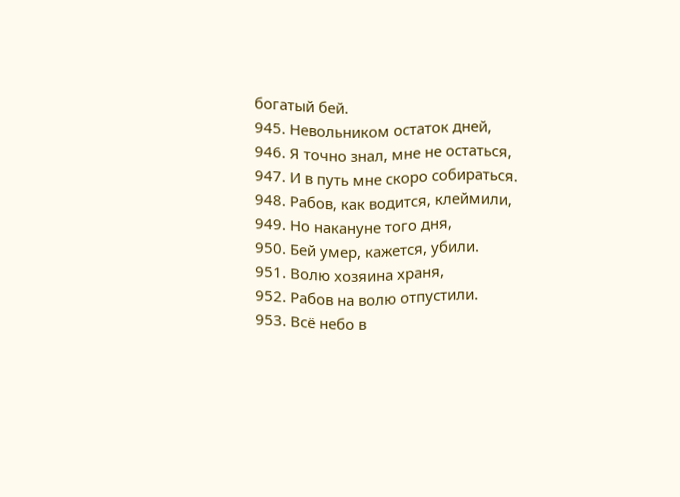богатый бей.
945. Невольником остаток дней,
946. Я точно знал, мне не остаться,
947. И в путь мне скоро собираться.
948. Рабов, как водится, клеймили,
949. Но накануне того дня,
950. Бей умер, кажется, убили.
951. Волю хозяина храня,
952. Рабов на волю отпустили.
953. Всё небо в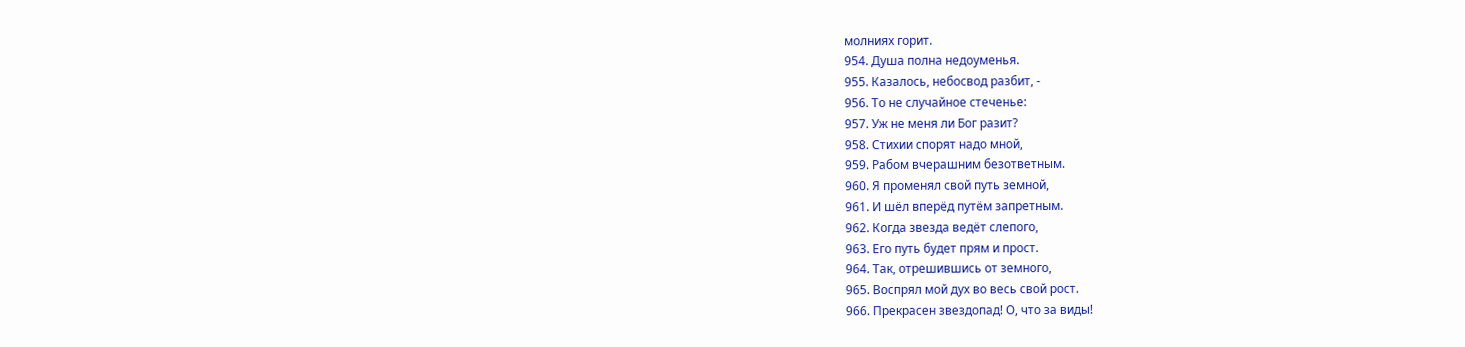молниях горит.
954. Душа полна недоуменья.
955. Казалось, небосвод разбит, -
956. То не случайное стеченье:
957. Уж не меня ли Бог разит?
958. Стихии спорят надо мной,
959. Рабом вчерашним безответным.
960. Я променял свой путь земной,
961. И шёл вперёд путём запретным.
962. Когда звезда ведёт слепого,
963. Его путь будет прям и прост.
964. Так, отрешившись от земного,
965. Воспрял мой дух во весь свой рост.
966. Прекрасен звездопад! О, что за виды!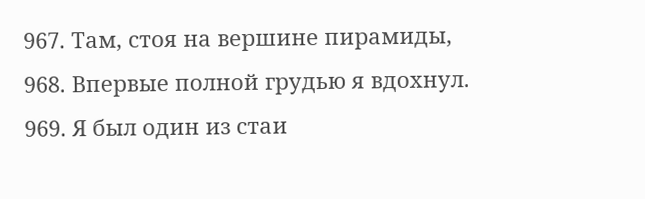967. Там, стоя на вершине пирамиды,
968. Впервые полной грудью я вдохнул.
969. Я был один из стаи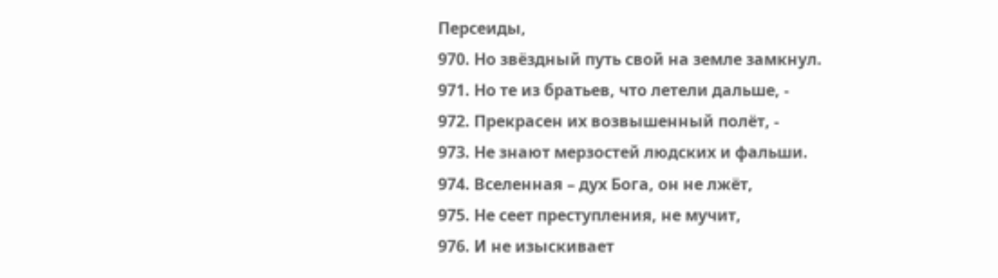Персеиды,
970. Но звёздный путь свой на земле замкнул.
971. Но те из братьев, что летели дальше, -
972. Прекрасен их возвышенный полёт, -
973. Не знают мерзостей людских и фальши.
974. Вселенная – дух Бога, он не лжёт,
975. Не сеет преступления, не мучит,
976. И не изыскивает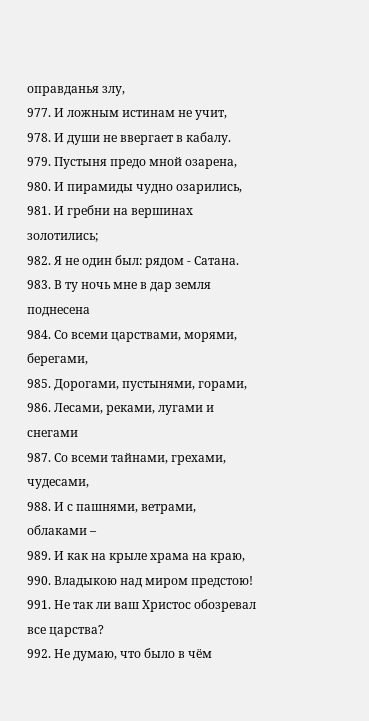оправданья злу,
977. И ложным истинам не учит,
978. И души не ввергает в кабалу.
979. Пустыня предо мной озарена,
980. И пирамиды чудно озарились,
981. И гребни на вершинах золотились;
982. Я не один был: рядом - Сатана.
983. В ту ночь мне в дар земля поднесена
984. Со всеми царствами, морями, берегами,
985. Дорогами, пустынями, горами,
986. Лесами, реками, лугами и снегами
987. Со всеми тайнами, грехами, чудесами,
988. И с пашнями, ветрами, облаками –
989. И как на крыле храма на краю,
990. Владыкою над миром предстою!
991. Не так ли ваш Христос обозревал все царства?
992. Не думаю, что было в чём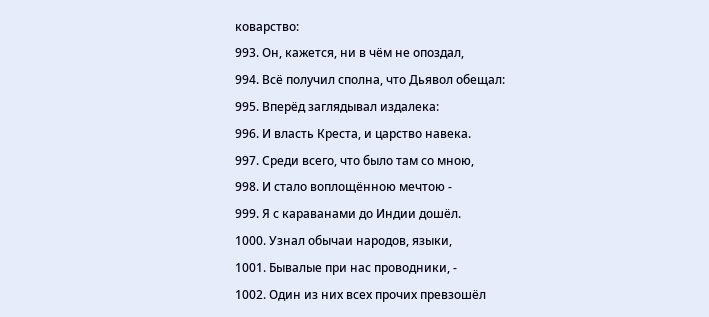коварство:
993. Он, кажется, ни в чём не опоздал,
994. Всё получил сполна, что Дьявол обещал:
995. Вперёд заглядывал издалека:
996. И власть Креста, и царство навека.
997. Среди всего, что было там со мною,
998. И стало воплощённою мечтою -
999. Я с караванами до Индии дошёл.
1000. Узнал обычаи народов, языки,
1001. Бывалые при нас проводники, -
1002. Один из них всех прочих превзошёл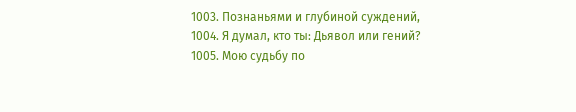1003. Познаньями и глубиной суждений,
1004. Я думал, кто ты: Дьявол или гений?
1005. Мою судьбу по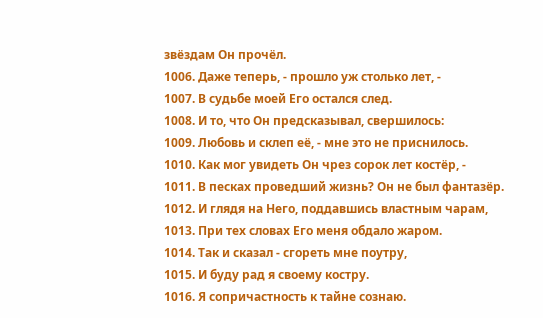звёздам Он прочёл.
1006. Даже теперь, - прошло уж столько лет, -
1007. В судьбе моей Его остался след.
1008. И то, что Он предсказывал, свершилось:
1009. Любовь и склеп её, - мне это не приснилось.
1010. Как мог увидеть Он чрез сорок лет костёр, -
1011. В песках проведший жизнь? Он не был фантазёр.
1012. И глядя на Него, поддавшись властным чарам,
1013. При тех словах Его меня обдало жаром.
1014. Так и сказал - сгореть мне поутру,
1015. И буду рад я своему костру.
1016. Я сопричастность к тайне сознаю.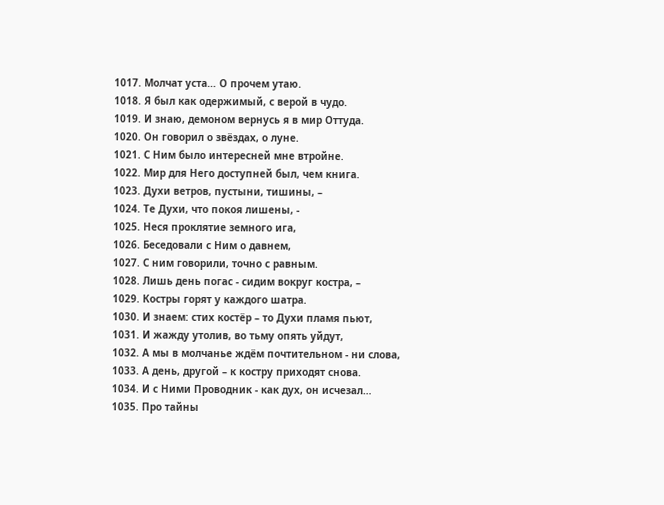1017. Молчат уста… О прочем утаю.
1018. Я был как одержимый, с верой в чудо.
1019. И знаю, демоном вернусь я в мир Оттуда.
1020. Он говорил о звёздах, о луне.
1021. С Ним было интересней мне втройне.
1022. Мир для Него доступней был, чем книга.
1023. Духи ветров, пустыни, тишины, –
1024. Те Духи, что покоя лишены, -
1025. Неся проклятие земного ига,
1026. Беседовали с Ним о давнем,
1027. С ним говорили, точно с равным.
1028. Лишь день погас - сидим вокруг костра, –
1029. Костры горят у каждого шатра.
1030. И знаем: стих костёр – то Духи пламя пьют,
1031. И жажду утолив, во тьму опять уйдут,
1032. А мы в молчанье ждём почтительном - ни слова,
1033. А день, другой – к костру приходят снова.
1034. И с Ними Проводник - как дух, он исчезал…
1035. Про тайны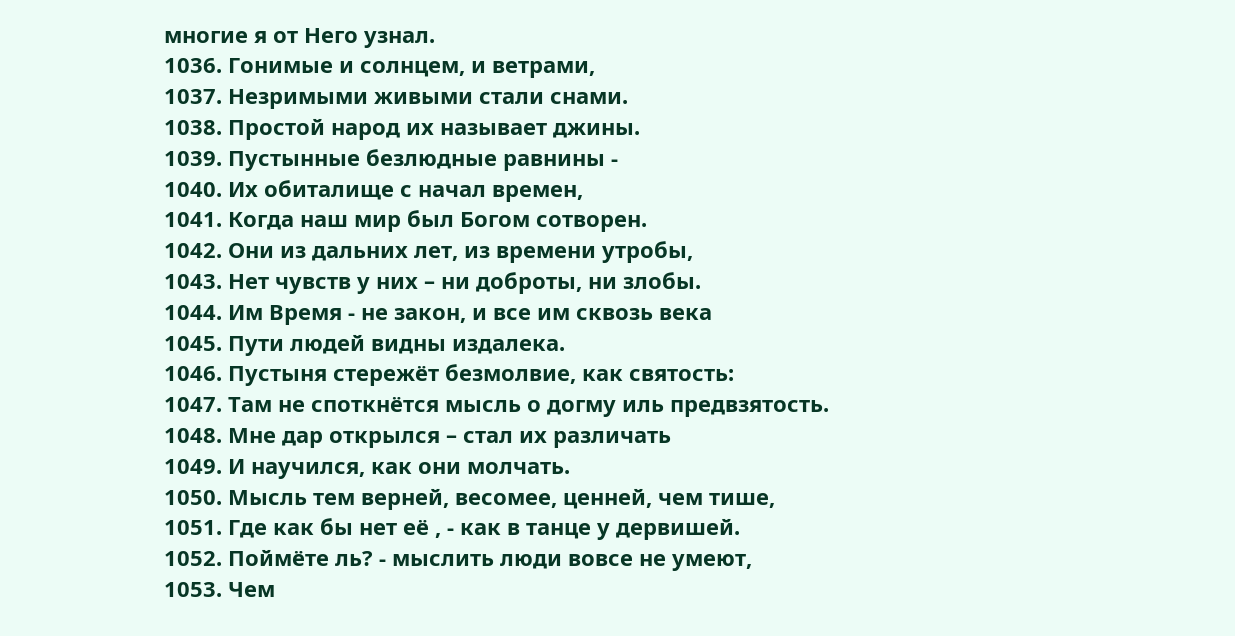многие я от Него узнал.
1036. Гонимые и солнцем, и ветрами,
1037. Незримыми живыми стали снами.
1038. Простой народ их называет джины.
1039. Пустынные безлюдные равнины -
1040. Их обиталище с начал времен,
1041. Когда наш мир был Богом сотворен.
1042. Они из дальних лет, из времени утробы,
1043. Нет чувств у них – ни доброты, ни злобы.
1044. Им Время - не закон, и все им сквозь века
1045. Пути людей видны издалека.
1046. Пустыня стережёт безмолвие, как святость:
1047. Там не споткнётся мысль о догму иль предвзятость.
1048. Мне дар открылся – стал их различать
1049. И научился, как они молчать.
1050. Мысль тем верней, весомее, ценней, чем тише,
1051. Где как бы нет её , - как в танце у дервишей.
1052. Поймёте ль? - мыслить люди вовсе не умеют,
1053. Чем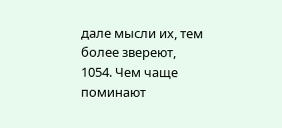дале мысли их, тем более звереют,
1054. Чем чаще поминают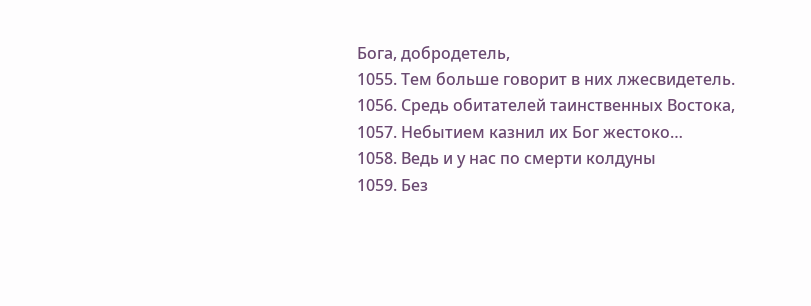Бога, добродетель,
1055. Тем больше говорит в них лжесвидетель.
1056. Средь обитателей таинственных Востока,
1057. Небытием казнил их Бог жестоко…
1058. Ведь и у нас по смерти колдуны
1059. Без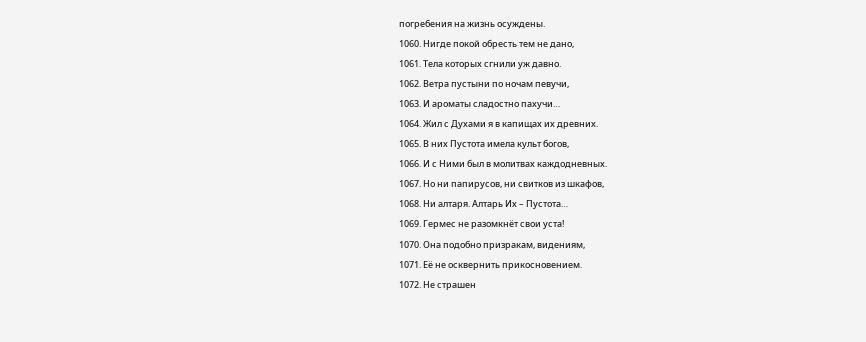погребения на жизнь осуждены.
1060. Нигде покой обресть тем не дано,
1061. Тела которых сгнили уж давно.
1062. Ветра пустыни по ночам певучи,
1063. И ароматы сладостно пахучи…
1064. Жил с Духами я в капищах их древних.
1065. В них Пустота имела культ богов,
1066. И с Ними был в молитвах каждодневных.
1067. Но ни папирусов, ни свитков из шкафов,
1068. Ни алтаря. Алтарь Их – Пустота…
1069. Гермес не разомкнёт свои уста!
1070. Она подобно призракам, видениям,
1071. Её не осквернить прикосновением.
1072. Не страшен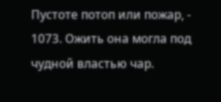Пустоте потоп или пожар, -
1073. Ожить она могла под чудной властью чар.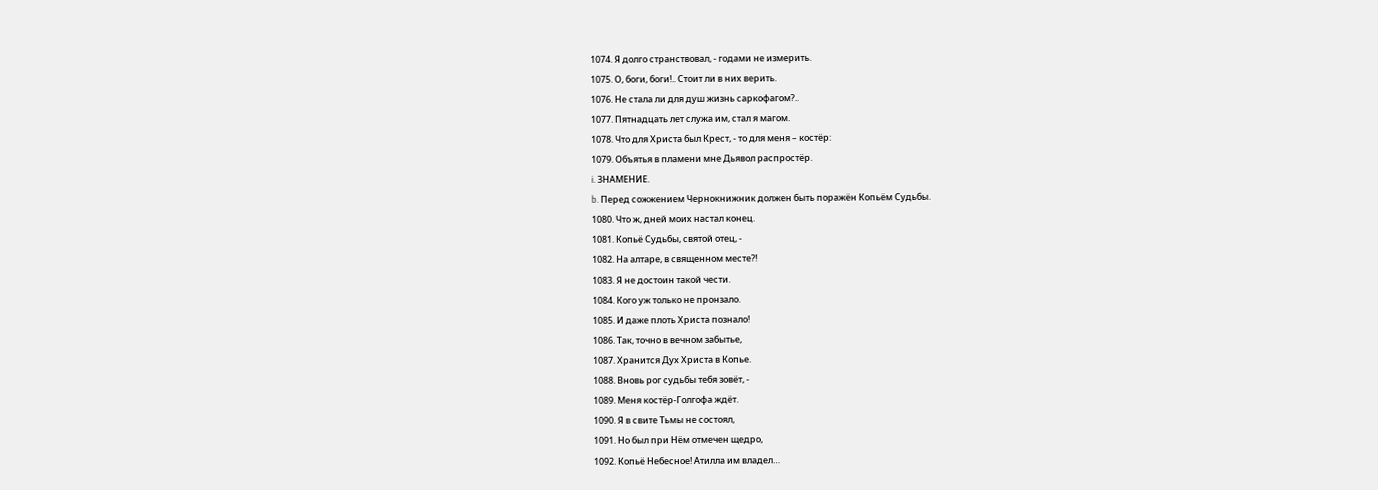1074. Я долго странствовал, - годами не измерить.
1075. О, боги, боги!.. Стоит ли в них верить.
1076. Не стала ли для душ жизнь саркофагом?..
1077. Пятнадцать лет служа им, стал я магом.
1078. Что для Христа был Крест, - то для меня – костёр:
1079. Объятья в пламени мне Дьявол распростёр.
i. ЗНАМЕНИЕ.
b. Перед сожжением Чернокнижник должен быть поражён Копьём Судьбы.
1080. Что ж, дней моих настал конец.
1081. Копьё Судьбы, святой отец, -
1082. На алтаре, в священном месте?!
1083. Я не достоин такой чести.
1084. Кого уж только не пронзало.
1085. И даже плоть Христа познало!
1086. Так, точно в вечном забытье,
1087. Хранится Дух Христа в Копье.
1088. Вновь рог судьбы тебя зовёт, -
1089. Меня костёр-Голгофа ждёт.
1090. Я в свите Тьмы не состоял,
1091. Но был при Нём отмечен щедро,
1092. Копьё Небесное! Атилла им владел…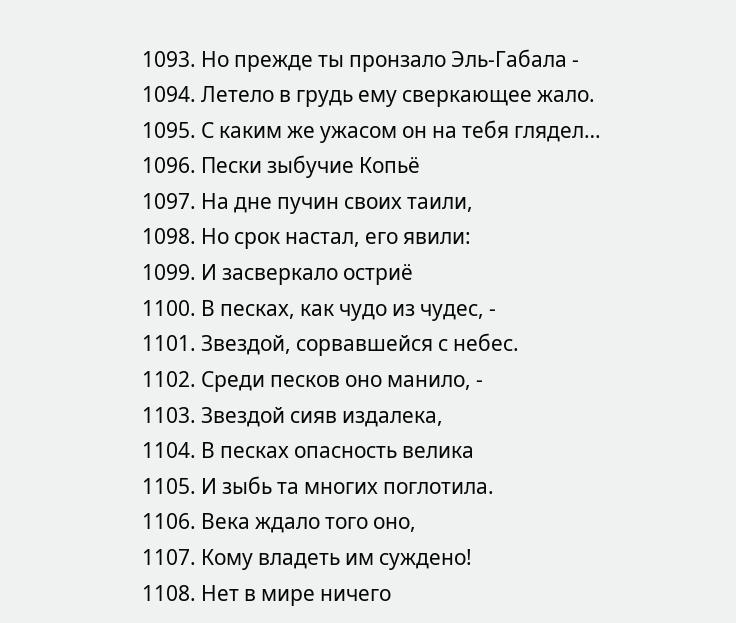1093. Но прежде ты пронзало Эль-Габала -
1094. Летело в грудь ему сверкающее жало.
1095. С каким же ужасом он на тебя глядел…
1096. Пески зыбучие Копьё
1097. На дне пучин своих таили,
1098. Но срок настал, его явили:
1099. И засверкало остриё
1100. В песках, как чудо из чудес, -
1101. Звездой, сорвавшейся с небес.
1102. Среди песков оно манило, -
1103. Звездой сияв издалека,
1104. В песках опасность велика
1105. И зыбь та многих поглотила.
1106. Века ждало того оно,
1107. Кому владеть им суждено!
1108. Нет в мире ничего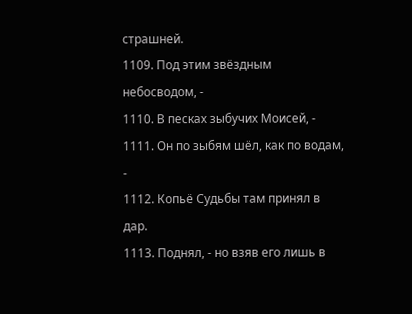страшней.
1109. Под этим звёздным небосводом, -
1110. В песках зыбучих Моисей, -
1111. Он по зыбям шёл, как по водам, -
1112. Копьё Судьбы там принял в дар.
1113. Поднял, - но взяв его лишь в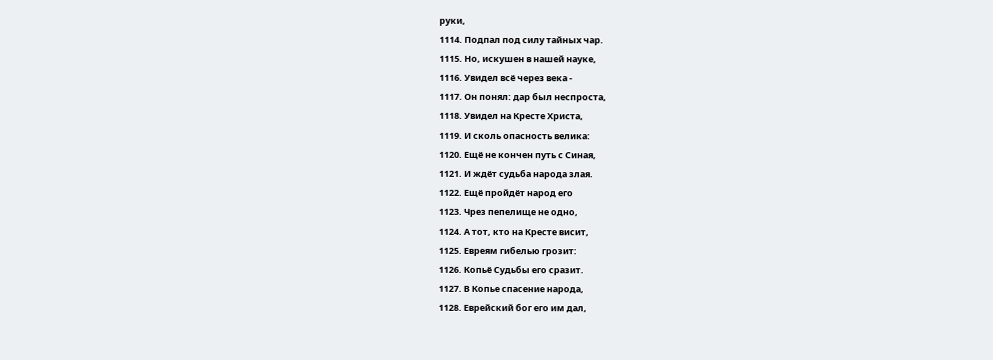руки,
1114. Подпал под силу тайных чар.
1115. Но, искушен в нашей науке,
1116. Увидел всё через века -
1117. Он понял: дар был неспроста,
1118. Увидел на Кресте Христа,
1119. И сколь опасность велика:
1120. Ещё не кончен путь с Синая,
1121. И ждёт судьба народа злая.
1122. Ещё пройдёт народ его
1123. Чрез пепелище не одно,
1124. А тот, кто на Кресте висит,
1125. Евреям гибелью грозит:
1126. Копьё Судьбы его сразит.
1127. В Копье спасение народа,
1128. Еврейский бог его им дал,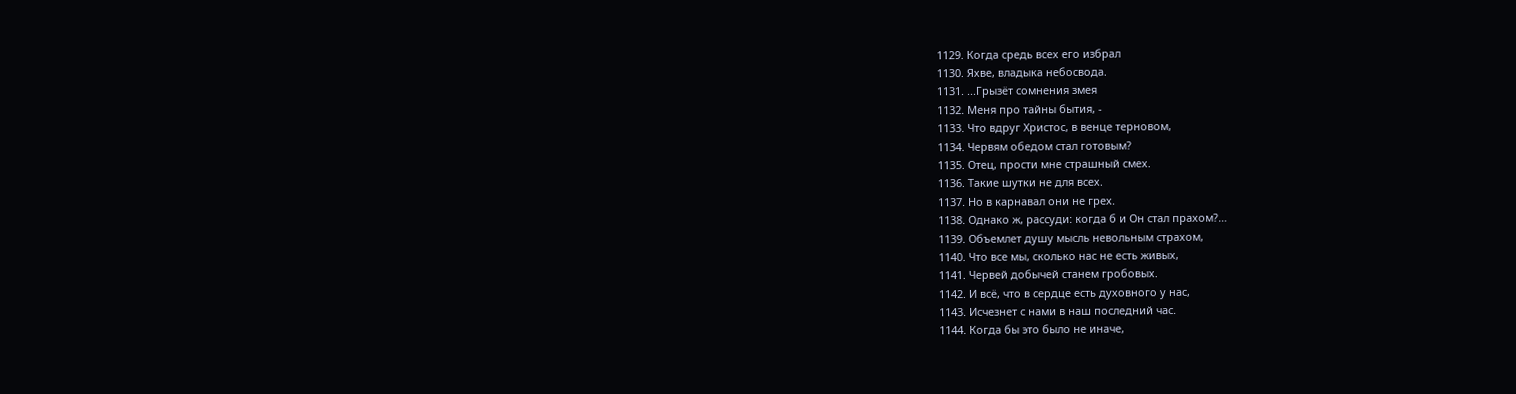1129. Когда средь всех его избрал
1130. Яхве, владыка небосвода.
1131. ...Грызёт сомнения змея
1132. Меня про тайны бытия, -
1133. Что вдруг Христос, в венце терновом,
1134. Червям обедом стал готовым?
1135. Отец, прости мне страшный смех.
1136. Такие шутки не для всех.
1137. Но в карнавал они не грех.
1138. Однако ж, рассуди: когда б и Он стал прахом?…
1139. Объемлет душу мысль невольным страхом,
1140. Что все мы, сколько нас не есть живых,
1141. Червей добычей станем гробовых.
1142. И всё, что в сердце есть духовного у нас,
1143. Исчезнет с нами в наш последний час.
1144. Когда бы это было не иначе,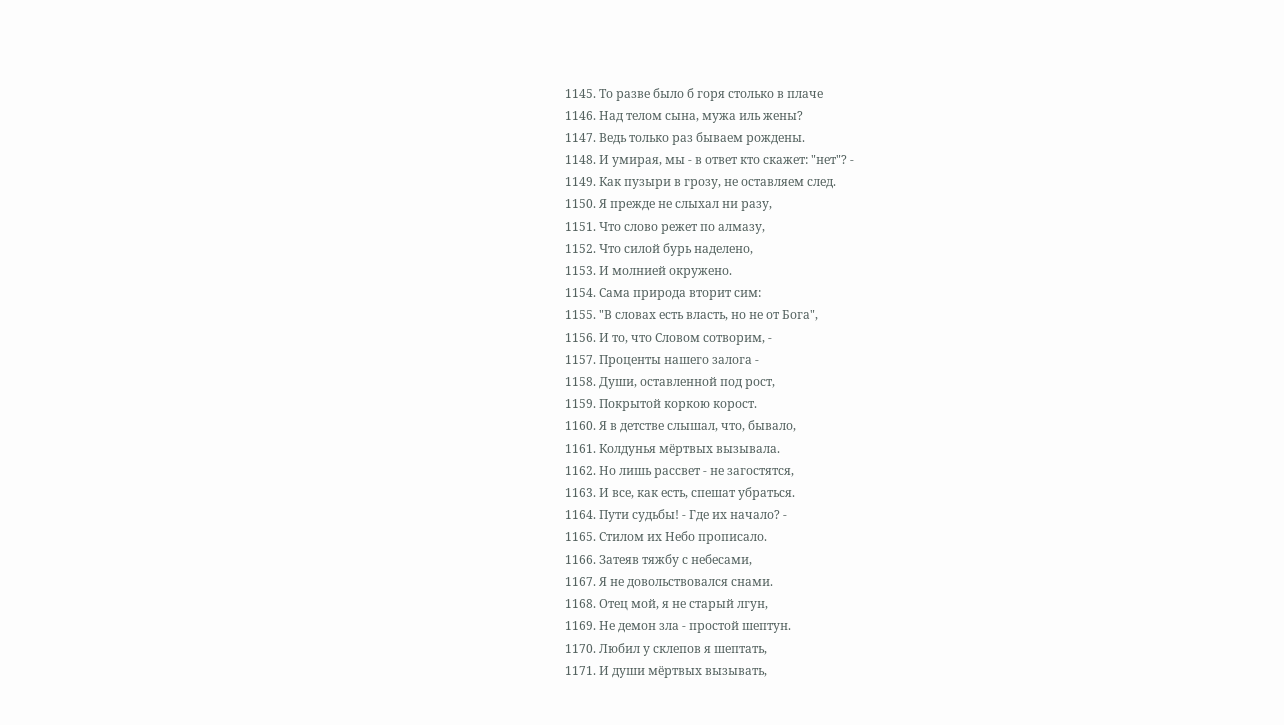1145. То разве было б горя столько в плаче
1146. Над телом сына, мужа иль жены?
1147. Ведь только раз бываем рождены.
1148. И умирая, мы - в ответ кто скажет: "нет"? -
1149. Как пузыри в грозу, не оставляем след.
1150. Я прежде не слыхал ни разу,
1151. Что слово режет по алмазу,
1152. Что силой бурь наделено,
1153. И молнией окружено.
1154. Сама природа вторит сим:
1155. "В словах есть власть, но не от Бога",
1156. И то, что Словом сотворим, -
1157. Проценты нашего залога -
1158. Души, оставленной под рост,
1159. Покрытой коркою корост.
1160. Я в детстве слышал, что, бывало,
1161. Колдунья мёртвых вызывала.
1162. Но лишь рассвет - не загостятся,
1163. И все, как есть, спешат убраться.
1164. Пути судьбы! - Где их начало? -
1165. Стилом их Небо прописало.
1166. Затеяв тяжбу с небесами,
1167. Я не довольствовался снами.
1168. Отец мой, я не старый лгун,
1169. Не демон зла - простой шептун.
1170. Любил у склепов я шептать,
1171. И души мёртвых вызывать,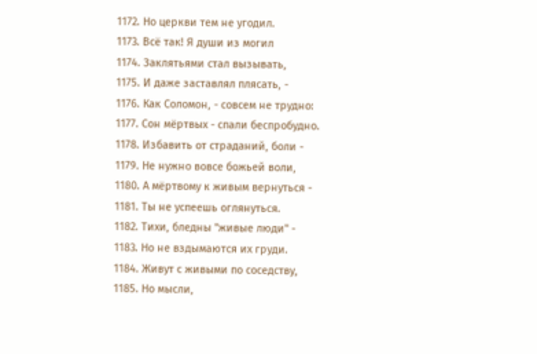1172. Но церкви тем не угодил.
1173. Всё так! Я души из могил
1174. Заклятьями стал вызывать,
1175. И даже заставлял плясать, -
1176. Как Соломон, - совсем не трудно:
1177. Сон мёртвых - спали беспробудно.
1178. Избавить от страданий, боли -
1179. Не нужно вовсе божьей воли,
1180. А мёртвому к живым вернуться -
1181. Ты не успеешь оглянуться.
1182. Тихи, бледны "живые люди" -
1183. Но не вздымаются их груди.
1184. Живут с живыми по соседству,
1185. Но мысли,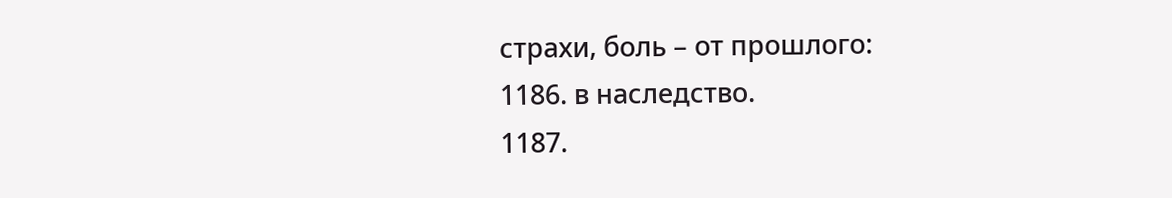страхи, боль – от прошлого:
1186. в наследство.
1187.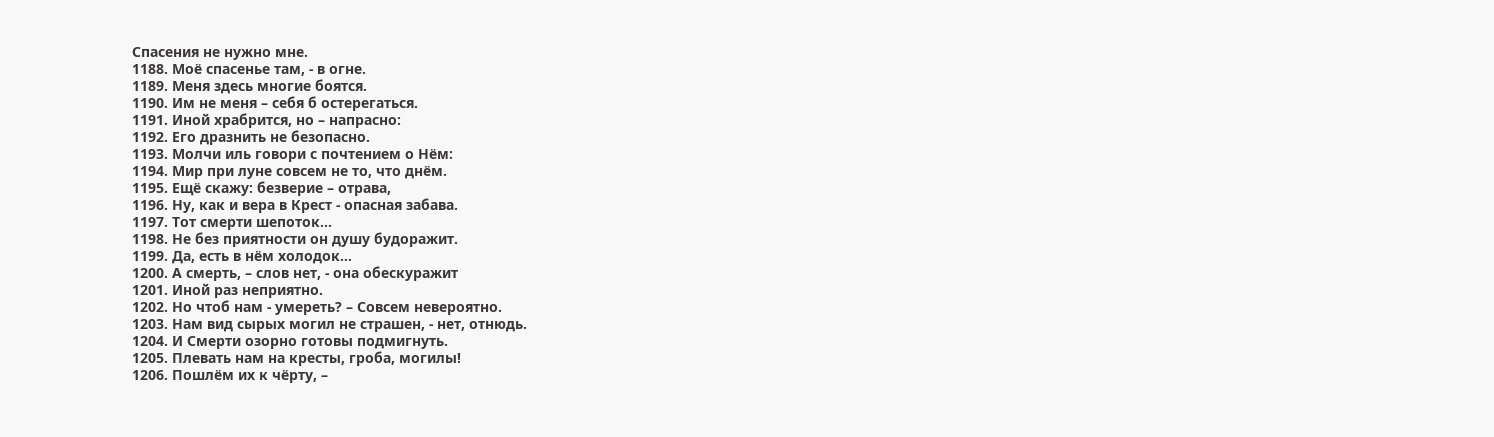Спасения не нужно мне.
1188. Моё спасенье там, - в огне.
1189. Меня здесь многие боятся.
1190. Им не меня – себя б остерегаться.
1191. Иной храбрится, но – напрасно:
1192. Его дразнить не безопасно.
1193. Молчи иль говори с почтением о Нём:
1194. Мир при луне совсем не то, что днём.
1195. Ещё скажу: безверие – отрава,
1196. Ну, как и вера в Крест - опасная забава.
1197. Тот смерти шепоток…
1198. Не без приятности он душу будоражит.
1199. Да, есть в нём холодок…
1200. А смерть, – слов нет, - она обескуражит
1201. Иной раз неприятно.
1202. Но чтоб нам - умереть? – Совсем невероятно.
1203. Нам вид сырых могил не страшен, - нет, отнюдь.
1204. И Смерти озорно готовы подмигнуть.
1205. Плевать нам на кресты, гроба, могилы!
1206. Пошлём их к чёрту, –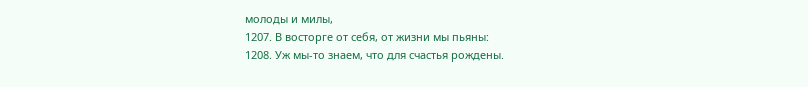молоды и милы,
1207. В восторге от себя, от жизни мы пьяны:
1208. Уж мы-то знаем, что для счастья рождены.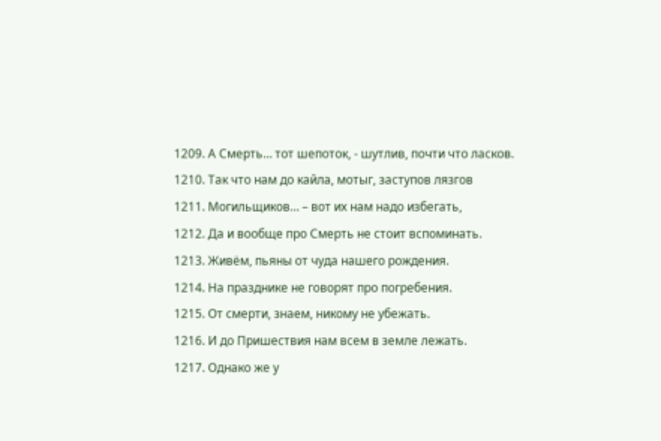1209. А Смерть… тот шепоток, - шутлив, почти что ласков.
1210. Так что нам до кайла, мотыг, заступов лязгов
1211. Могильщиков… – вот их нам надо избегать,
1212. Да и вообще про Смерть не стоит вспоминать.
1213. Живём, пьяны от чуда нашего рождения.
1214. На празднике не говорят про погребения.
1215. От смерти, знаем, никому не убежать.
1216. И до Пришествия нам всем в земле лежать.
1217. Однако же у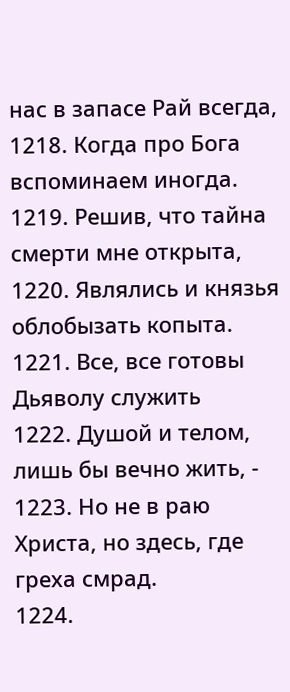нас в запасе Рай всегда,
1218. Когда про Бога вспоминаем иногда.
1219. Решив, что тайна смерти мне открыта,
1220. Являлись и князья облобызать копыта.
1221. Все, все готовы Дьяволу служить
1222. Душой и телом, лишь бы вечно жить, -
1223. Но не в раю Христа, но здесь, где греха смрад.
1224.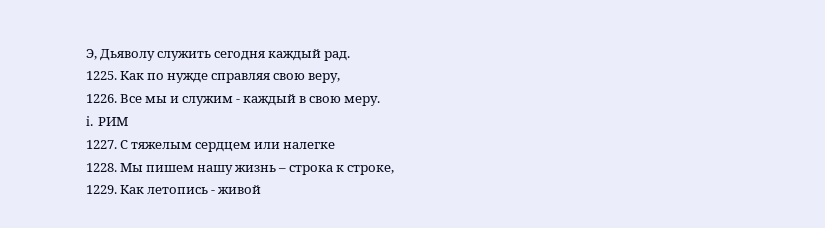Э, Дьяволу служить сегодня каждый рад.
1225. Как по нужде справляя свою веру,
1226. Все мы и служим - каждый в свою меру.
i. РИМ
1227. С тяжелым сердцем или налегке
1228. Мы пишем нашу жизнь – строка к строке,
1229. Как летопись - живой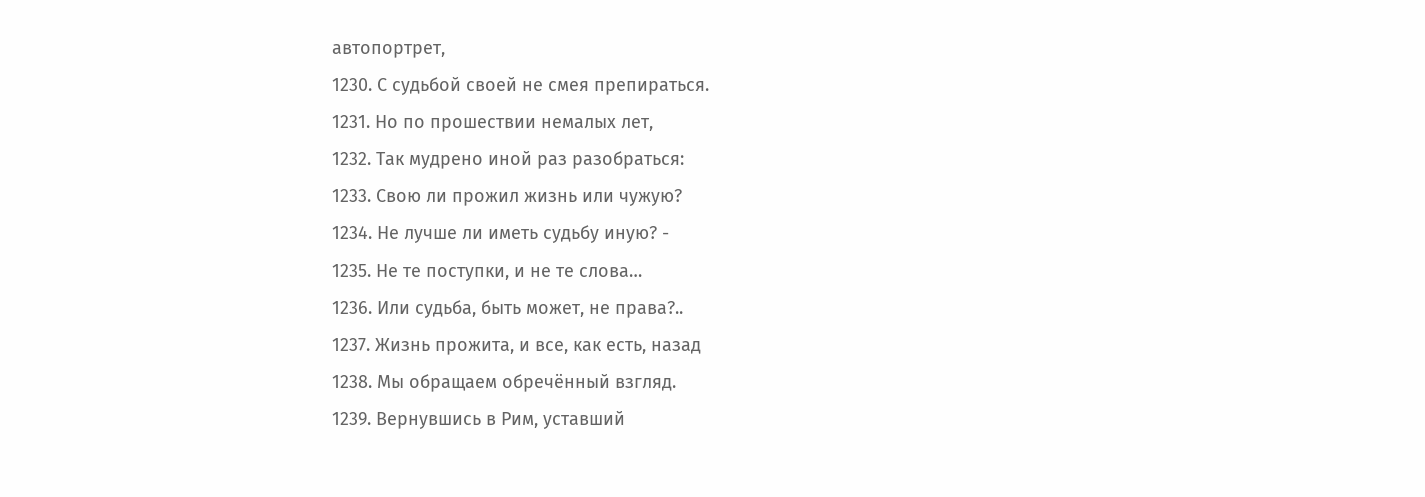автопортрет,
1230. С судьбой своей не смея препираться.
1231. Но по прошествии немалых лет,
1232. Так мудрено иной раз разобраться:
1233. Свою ли прожил жизнь или чужую?
1234. Не лучше ли иметь судьбу иную? -
1235. Не те поступки, и не те слова…
1236. Или судьба, быть может, не права?..
1237. Жизнь прожита, и все, как есть, назад
1238. Мы обращаем обречённый взгляд.
1239. Вернувшись в Рим, уставший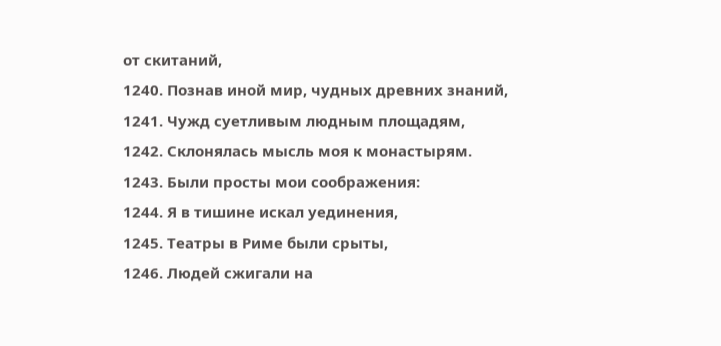от скитаний,
1240. Познав иной мир, чудных древних знаний,
1241. Чужд суетливым людным площадям,
1242. Склонялась мысль моя к монастырям.
1243. Были просты мои соображения:
1244. Я в тишине искал уединения,
1245. Театры в Риме были срыты,
1246. Людей сжигали на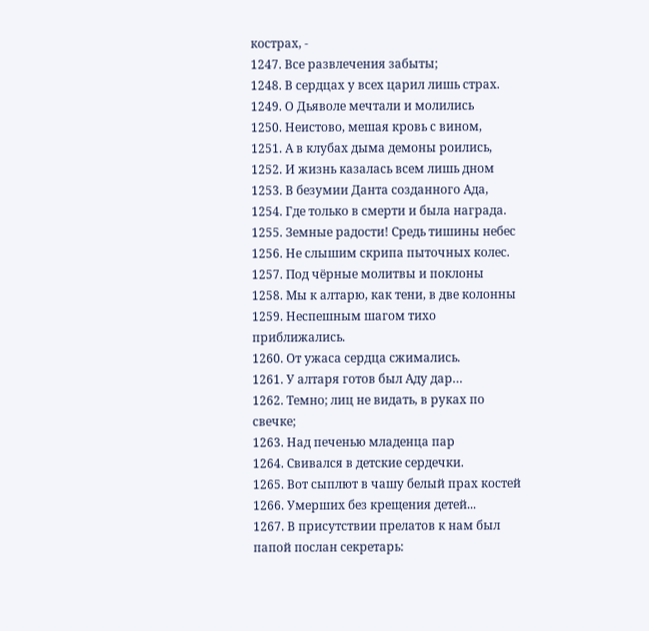кострах, -
1247. Все развлечения забыты;
1248. В сердцах у всех царил лишь страх.
1249. О Дьяволе мечтали и молились
1250. Неистово, мешая кровь с вином,
1251. А в клубах дыма демоны роились,
1252. И жизнь казалась всем лишь дном
1253. В безумии Данта созданного Ада,
1254. Где только в смерти и была награда.
1255. Земные радости! Средь тишины небес
1256. Не слышим скрипа пыточных колес.
1257. Под чёрные молитвы и поклоны
1258. Мы к алтарю, как тени, в две колонны
1259. Неспешным шагом тихо приближались.
1260. От ужаса сердца сжимались.
1261. У алтаря готов был Аду дар…
1262. Темно; лиц не видать, в руках по свечке;
1263. Над печенью младенца пар
1264. Свивался в детские сердечки.
1265. Вот сыплют в чашу белый прах костей
1266. Умерших без крещения детей...
1267. В присутствии прелатов к нам был папой послан секретарь: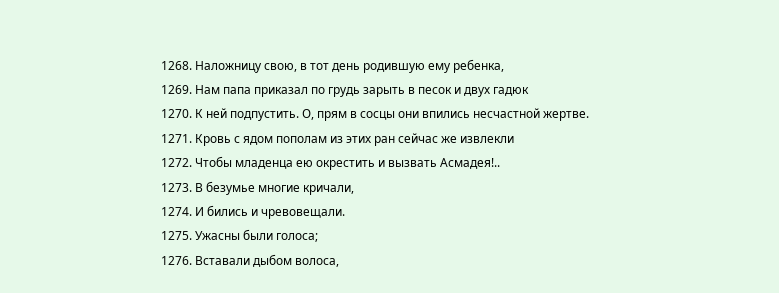1268. Наложницу свою, в тот день родившую ему ребенка,
1269. Нам папа приказал по грудь зарыть в песок и двух гадюк
1270. К ней подпустить. О, прям в сосцы они впились несчастной жертве.
1271. Кровь с ядом пополам из этих ран сейчас же извлекли
1272. Чтобы младенца ею окрестить и вызвать Асмадея!..
1273. В безумье многие кричали,
1274. И бились и чревовещали.
1275. Ужасны были голоса;
1276. Вставали дыбом волоса,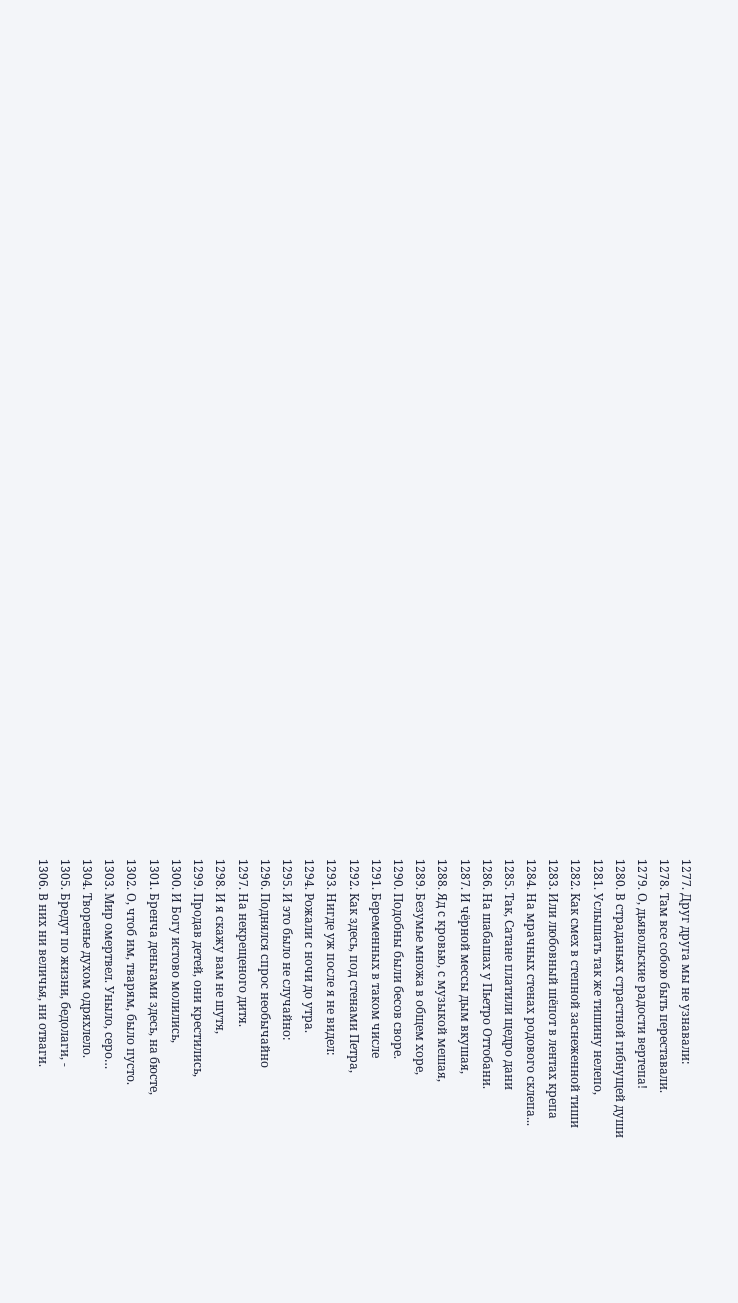1277. Друг друга мы не узнавали:
1278. Там все собою быть переставали.
1279. О, дьявольские радости вертепа!
1280. В страданьях страстной гибнущей души
1281. Услышать так же тишину нелепо,
1282. Как смех в степной заснеженной тиши
1283. Или любовный шёпот в лентах крепа
1284. На мрачных стенах родового склепа...
1285. Так, Сатане платили щедро дани
1286. На шабашах у Пьетро Оттобани.
1287. И чёрной мессы дым вкушая,
1288. Яд с кровью, с музыкой мешая,
1289. Безумье множа в общем хоре,
1290. Подобны были бесов своре.
1291. Беременных в таком числе
1292. Как здесь, под стенами Петра,
1293. Нигде уж после я не видел:
1294. Рожали с ночи до утра.
1295. И это было не случайно:
1296. Поднялся спрос необычайно
1297. На некрещеного дитя.
1298. И я скажу вам не шутя,
1299. Продав детей, они крестились,
1300. И Богу истово молились,
1301. Бренча деньгами здесь, на бюсте,
1302. О, чтоб им, тварям, было пусто.
1303. Мир омертвел. Уныло, серо…
1304. Творенье духом одряхлело.
1305. Бредут по жизни, бедолаги, -
1306. В них ни величья, ни отваги.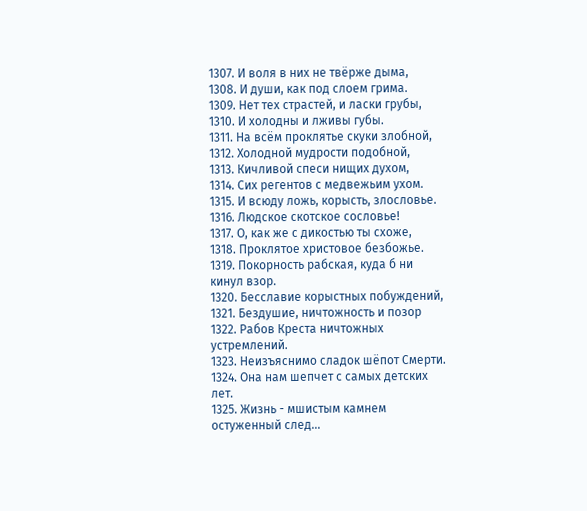1307. И воля в них не твёрже дыма,
1308. И души, как под слоем грима.
1309. Нет тех страстей, и ласки грубы,
1310. И холодны и лживы губы.
1311. На всём проклятье скуки злобной,
1312. Холодной мудрости подобной,
1313. Кичливой спеси нищих духом,
1314. Сих регентов с медвежьим ухом.
1315. И всюду ложь, корысть, злословье.
1316. Людское скотское сословье!
1317. О, как же с дикостью ты схоже,
1318. Проклятое христовое безбожье.
1319. Покорность рабская, куда б ни кинул взор.
1320. Бесславие корыстных побуждений,
1321. Бездушие, ничтожность и позор
1322. Рабов Креста ничтожных устремлений.
1323. Неизъяснимо сладок шёпот Смерти.
1324. Она нам шепчет с самых детских лет.
1325. Жизнь - мшистым камнем остуженный след…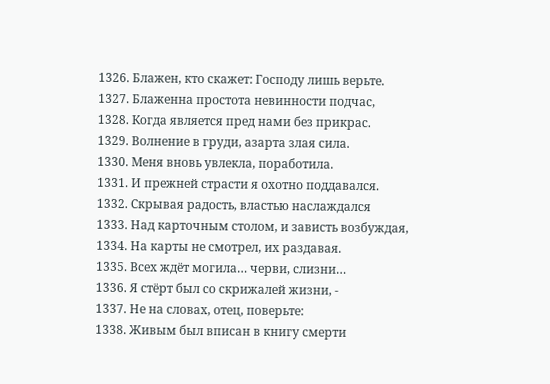1326. Блажен, кто скажет: Господу лишь верьте.
1327. Блаженна простота невинности подчас,
1328. Когда является пред нами без прикрас.
1329. Волнение в груди, азарта злая сила.
1330. Меня вновь увлекла, поработила.
1331. И прежней страсти я охотно поддавался.
1332. Скрывая радость, властью наслаждался
1333. Над карточным столом, и зависть возбуждая,
1334. На карты не смотрел, их раздавая.
1335. Всех ждёт могила… черви, слизни…
1336. Я стёрт был со скрижалей жизни, -
1337. Не на словах, отец, поверьте:
1338. Живым был вписан в книгу смерти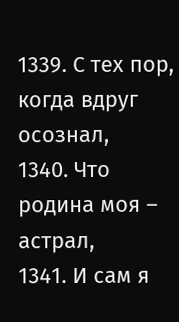1339. С тех пор, когда вдруг осознал,
1340. Что родина моя – астрал,
1341. И сам я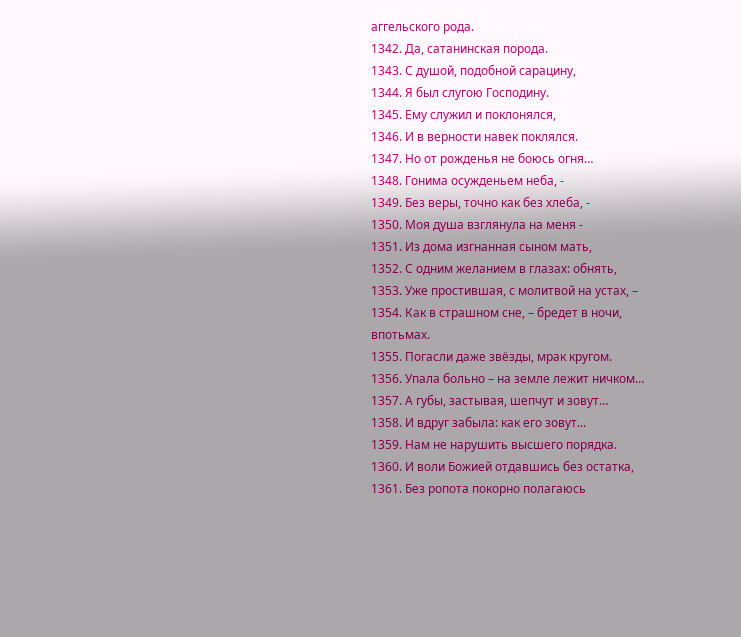аггельского рода.
1342. Да, сатанинская порода.
1343. С душой, подобной сарацину,
1344. Я был слугою Господину.
1345. Ему служил и поклонялся,
1346. И в верности навек поклялся.
1347. Но от рожденья не боюсь огня…
1348. Гонима осужденьем неба, -
1349. Без веры, точно как без хлеба, -
1350. Моя душа взглянула на меня -
1351. Из дома изгнанная сыном мать,
1352. С одним желанием в глазах: обнять,
1353. Уже простившая, с молитвой на устах, –
1354. Как в страшном сне, – бредет в ночи, впотьмах.
1355. Погасли даже звёзды, мрак кругом.
1356. Упала больно – на земле лежит ничком…
1357. А губы, застывая, шепчут и зовут…
1358. И вдруг забыла: как его зовут...
1359. Нам не нарушить высшего порядка.
1360. И воли Божией отдавшись без остатка,
1361. Без ропота покорно полагаюсь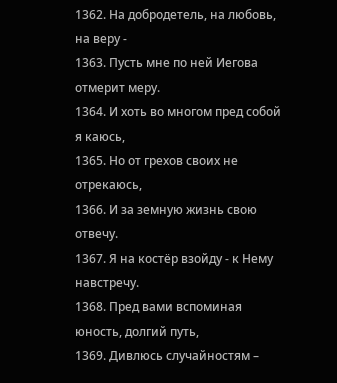1362. На добродетель, на любовь, на веру -
1363. Пусть мне по ней Иегова отмерит меру.
1364. И хоть во многом пред собой я каюсь,
1365. Но от грехов своих не отрекаюсь,
1366. И за земную жизнь свою отвечу.
1367. Я на костёр взойду - к Нему навстречу.
1368. Пред вами вспоминая юность, долгий путь,
1369. Дивлюсь случайностям –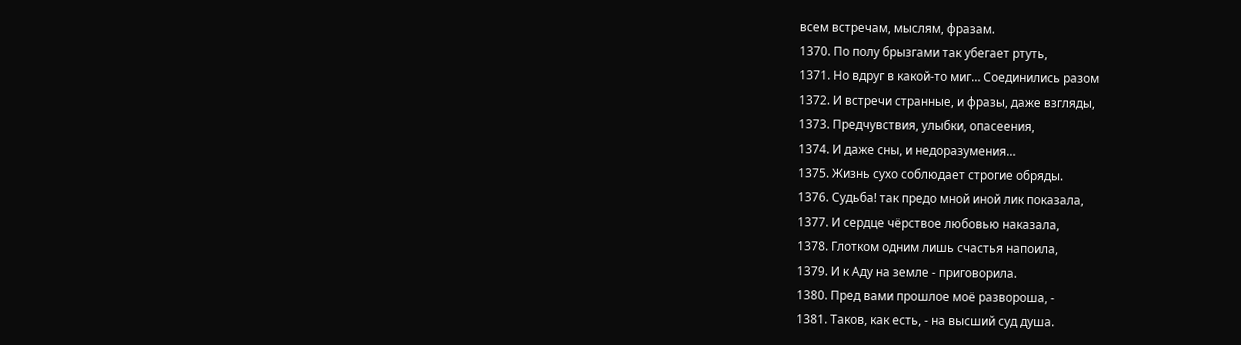всем встречам, мыслям, фразам.
1370. По полу брызгами так убегает ртуть,
1371. Но вдруг в какой-то миг… Соединились разом
1372. И встречи странные, и фразы, даже взгляды,
1373. Предчувствия, улыбки, опасеения,
1374. И даже сны, и недоразумения…
1375. Жизнь сухо соблюдает строгие обряды.
1376. Судьба! так предо мной иной лик показала,
1377. И сердце чёрствое любовью наказала,
1378. Глотком одним лишь счастья напоила,
1379. И к Аду на земле - приговорила.
1380. Пред вами прошлое моё развороша, -
1381. Таков, как есть, - на высший суд душа.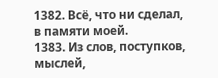1382. Всё, что ни сделал, в памяти моей.
1383. Из слов, поступков, мыслей,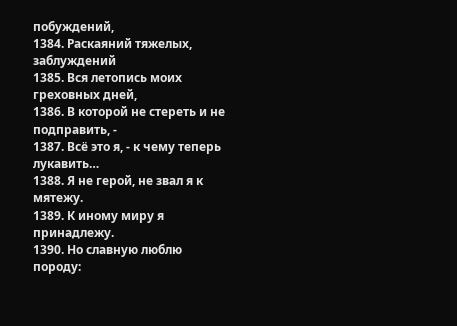побуждений,
1384. Раскаяний тяжелых, заблуждений
1385. Вся летопись моих греховных дней,
1386. В которой не стереть и не подправить, -
1387. Всё это я, - к чему теперь лукавить…
1388. Я не герой, не звал я к мятежу.
1389. К иному миру я принадлежу.
1390. Но славную люблю породу: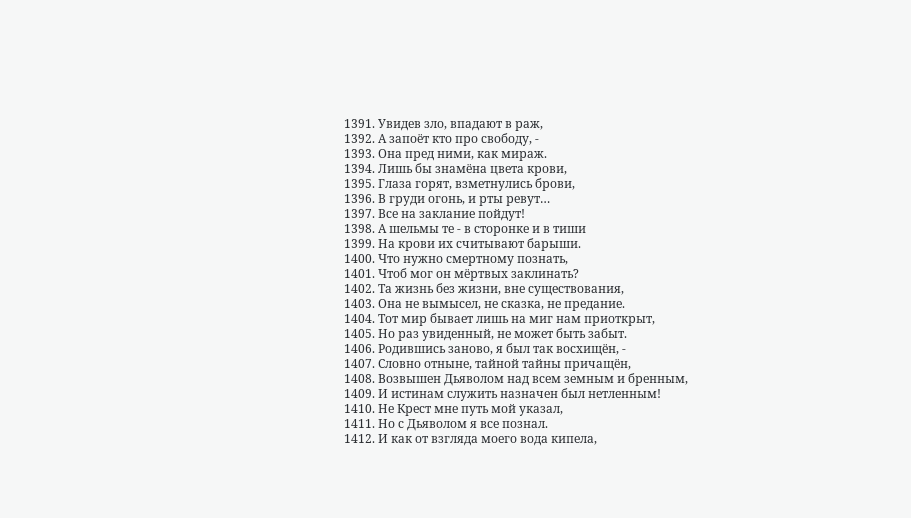1391. Увидев зло, впадают в раж,
1392. А запоёт кто про свободу, -
1393. Она пред ними, как мираж.
1394. Лишь бы знамёна цвета крови,
1395. Глаза горят, взметнулись брови,
1396. В груди огонь, и рты ревут…
1397. Все на заклание пойдут!
1398. А шельмы те - в сторонке и в тиши
1399. На крови их считывают барыши.
1400. Что нужно смертному познать,
1401. Чтоб мог он мёртвых заклинать?
1402. Та жизнь без жизни, вне существования,
1403. Она не вымысел, не сказка, не предание.
1404. Тот мир бывает лишь на миг нам приоткрыт,
1405. Но раз увиденный, не может быть забыт.
1406. Родившись заново, я был так восхищён, -
1407. Словно отныне, тайной тайны причащён,
1408. Возвышен Дьяволом над всем земным и бренным,
1409. И истинам служить назначен был нетленным!
1410. Не Крест мне путь мой указал,
1411. Но с Дьяволом я все познал.
1412. И как от взгляда моего вода кипела,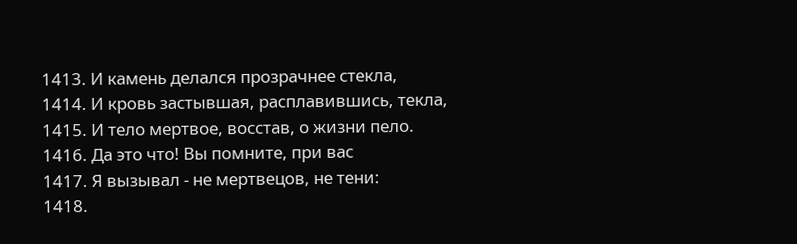1413. И камень делался прозрачнее стекла,
1414. И кровь застывшая, расплавившись, текла,
1415. И тело мертвое, восстав, о жизни пело.
1416. Да это что! Вы помните, при вас
1417. Я вызывал - не мертвецов, не тени:
1418.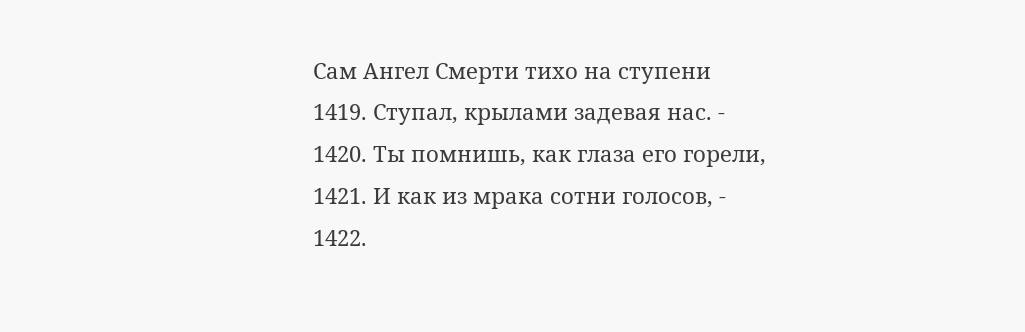Сам Ангел Смерти тихо на ступени
1419. Ступал, крылами задевая нас. -
1420. Ты помнишь, как глаза его горели,
1421. И как из мрака сотни голосов, -
1422.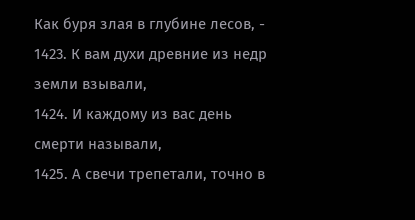Как буря злая в глубине лесов, -
1423. К вам духи древние из недр земли взывали,
1424. И каждому из вас день смерти называли,
1425. А свечи трепетали, точно в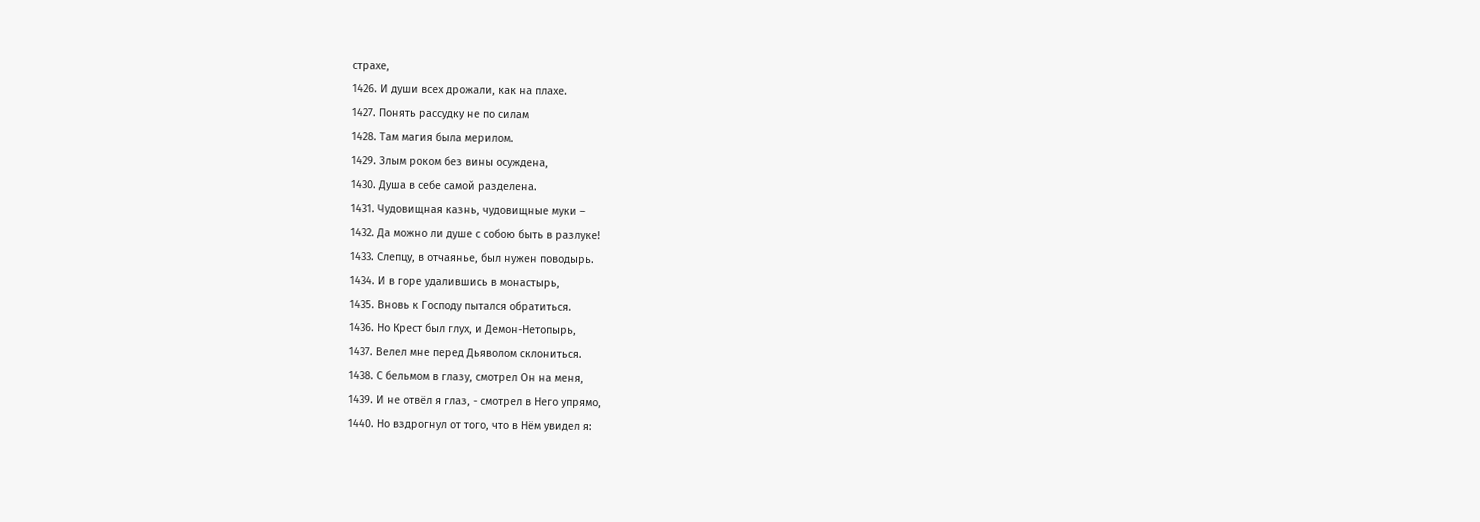страхе,
1426. И души всех дрожали, как на плахе.
1427. Понять рассудку не по силам
1428. Там магия была мерилом.
1429. Злым роком без вины осуждена,
1430. Душа в себе самой разделена.
1431. Чудовищная казнь, чудовищные муки –
1432. Да можно ли душе с собою быть в разлуке!
1433. Слепцу, в отчаянье, был нужен поводырь.
1434. И в горе удалившись в монастырь,
1435. Вновь к Господу пытался обратиться.
1436. Но Крест был глух, и Демон-Нетопырь,
1437. Велел мне перед Дьяволом склониться.
1438. С бельмом в глазу, смотрел Он на меня,
1439. И не отвёл я глаз, - смотрел в Него упрямо,
1440. Но вздрогнул от того, что в Нём увидел я: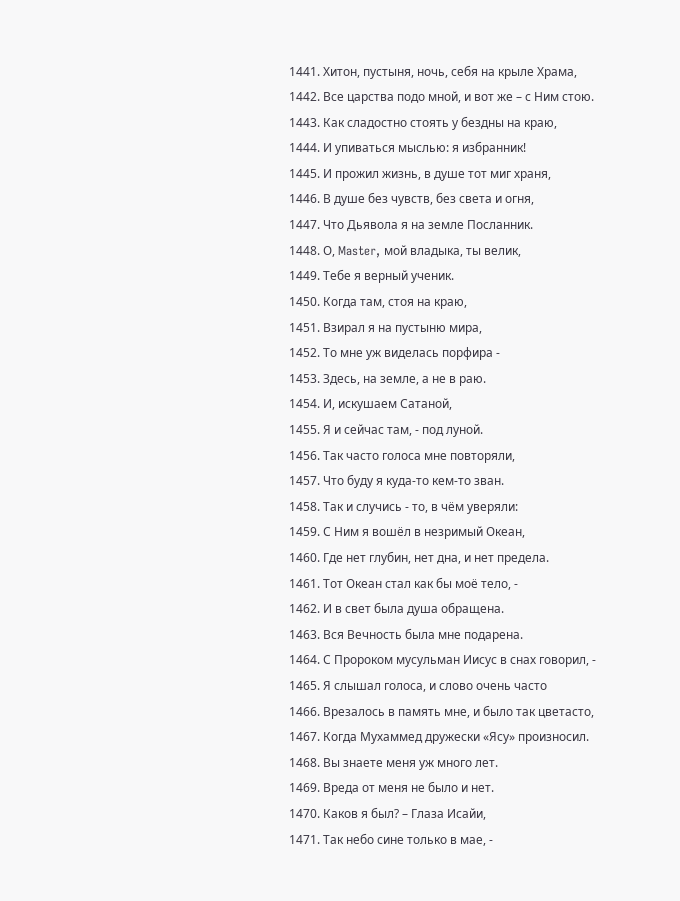1441. Хитон, пустыня, ночь, себя на крыле Храма,
1442. Все царства подо мной, и вот же – с Ним стою.
1443. Как сладостно стоять у бездны на краю,
1444. И упиваться мыслью: я избранник!
1445. И прожил жизнь, в душе тот миг храня,
1446. В душе без чувств, без света и огня,
1447. Что Дьявола я на земле Посланник.
1448. О, Master, мой владыка, ты велик,
1449. Тебе я верный ученик.
1450. Когда там, стоя на краю,
1451. Взирал я на пустыню мира,
1452. То мне уж виделась порфира -
1453. Здесь, на земле, а не в раю.
1454. И, искушаем Сатаной,
1455. Я и сейчас там, - под луной.
1456. Так часто голоса мне повторяли,
1457. Что буду я куда-то кем-то зван.
1458. Так и случись - то, в чём уверяли:
1459. С Ним я вошёл в незримый Океан,
1460. Где нет глубин, нет дна, и нет предела.
1461. Тот Океан стал как бы моё тело, -
1462. И в свет была душа обращена.
1463. Вся Вечность была мне подарена.
1464. С Пророком мусульман Иисус в снах говорил, -
1465. Я слышал голоса, и слово очень часто
1466. Врезалось в память мне, и было так цветасто,
1467. Когда Мухаммед дружески «Ясу» произносил.
1468. Вы знаете меня уж много лет.
1469. Вреда от меня не было и нет.
1470. Каков я был? – Глаза Исайи,
1471. Так небо сине только в мае, -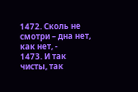1472. Сколь не смотри – дна нет, как нет, -
1473. И так чисты, так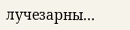лучезарны…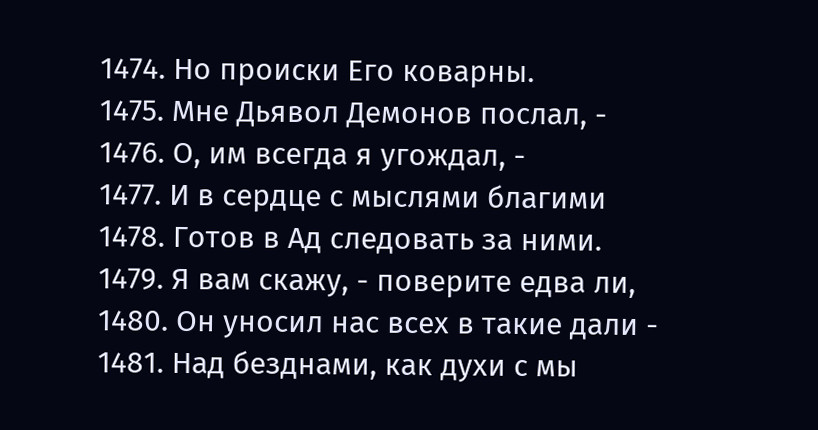1474. Но происки Его коварны.
1475. Мне Дьявол Демонов послал, -
1476. О, им всегда я угождал, -
1477. И в сердце с мыслями благими
1478. Готов в Ад следовать за ними.
1479. Я вам скажу, - поверите едва ли,
1480. Он уносил нас всех в такие дали -
1481. Над безднами, как духи с мы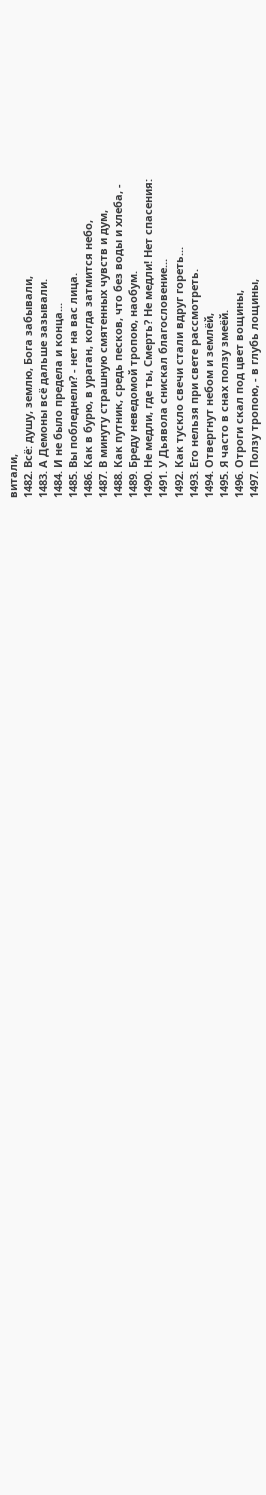витали,
1482. Всё: душу, землю, Бога забывали,
1483. А Демоны всё дальше зазывали.
1484. И не было предела и конца...
1485. Вы побледнели? - нет на вас лица.
1486. Как в бурю, в ураган, когда затмится небо,
1487. В минуту страшную смятенных чувств и дум,
1488. Как путник, средь песков, что без воды и хлеба, -
1489. Бреду неведомой тропою, наобум.
1490. Не медли, где ты, Смерть? Не медли! Нет спасения:
1491. У Дьявола снискал благословение...
1492. Как тускло свечи стали вдруг гореть...
1493. Его нельзя при свете рассмотреть.
1494. Отвергнут небом и землёй,
1495. Я часто в снах ползу змеёй.
1496. Отроги скал под цвет вощины,
1497. Ползу тропою, - в глубь лощины,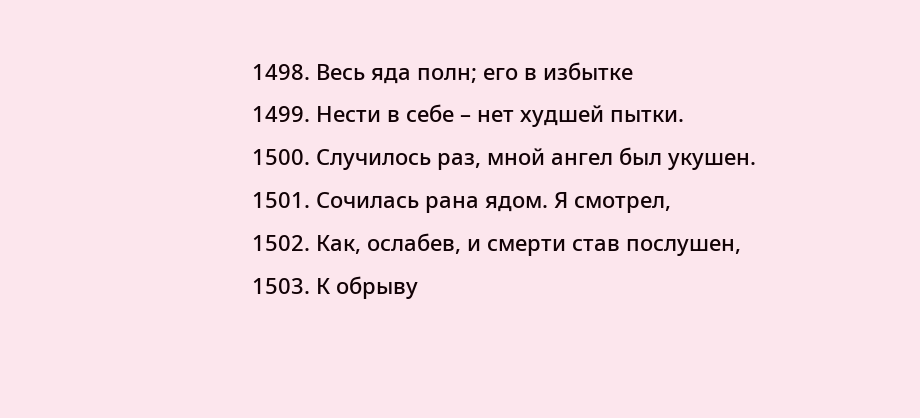1498. Весь яда полн; его в избытке
1499. Нести в себе – нет худшей пытки.
1500. Случилось раз, мной ангел был укушен.
1501. Сочилась рана ядом. Я смотрел,
1502. Как, ослабев, и смерти став послушен,
1503. К обрыву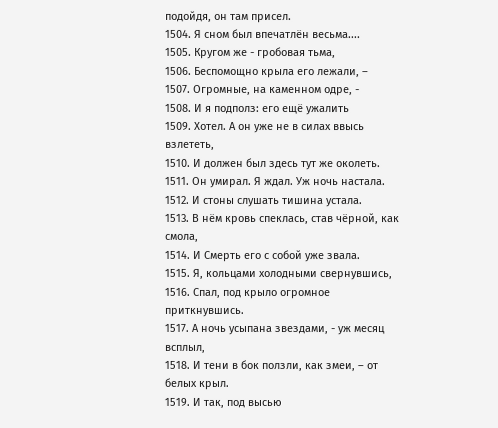подойдя, он там присел.
1504. Я сном был впечатлён весьма....
1505. Кругом же - гробовая тьма,
1506. Беспомощно крыла его лежали, –
1507. Огромные, на каменном одре, -
1508. И я подполз: его ещё ужалить
1509. Хотел. А он уже не в силах ввысь взлететь,
1510. И должен был здесь тут же околеть.
1511. Он умирал. Я ждал. Уж ночь настала.
1512. И стоны слушать тишина устала.
1513. В нём кровь спеклась, став чёрной, как смола,
1514. И Смерть его с собой уже звала.
1515. Я, кольцами холодными свернувшись,
1516. Спал, под крыло огромное приткнувшись.
1517. А ночь усыпана звездами, - уж месяц всплыл,
1518. И тени в бок ползли, как змеи, – от белых крыл.
1519. И так, под высью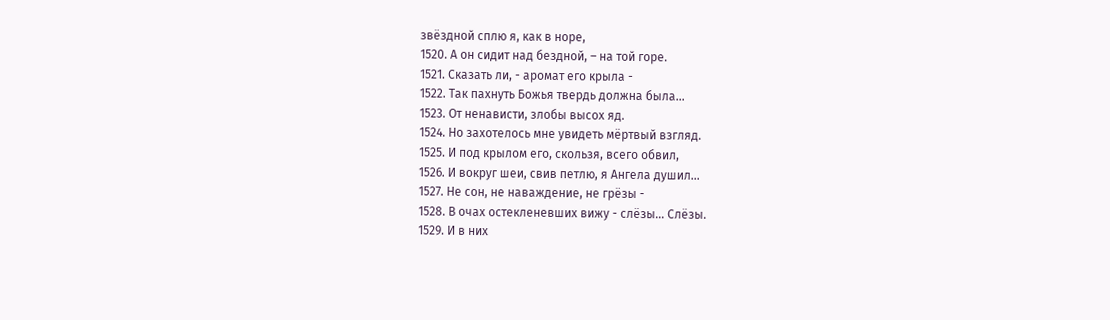звёздной сплю я, как в норе,
1520. А он сидит над бездной, – на той горе.
1521. Сказать ли, - аромат его крыла -
1522. Так пахнуть Божья твердь должна была...
1523. От ненависти, злобы высох яд.
1524. Но захотелось мне увидеть мёртвый взгляд.
1525. И под крылом его, скользя, всего обвил,
1526. И вокруг шеи, свив петлю, я Ангела душил...
1527. Не сон, не наваждение, не грёзы -
1528. В очах остекленевших вижу - слёзы... Слёзы.
1529. И в них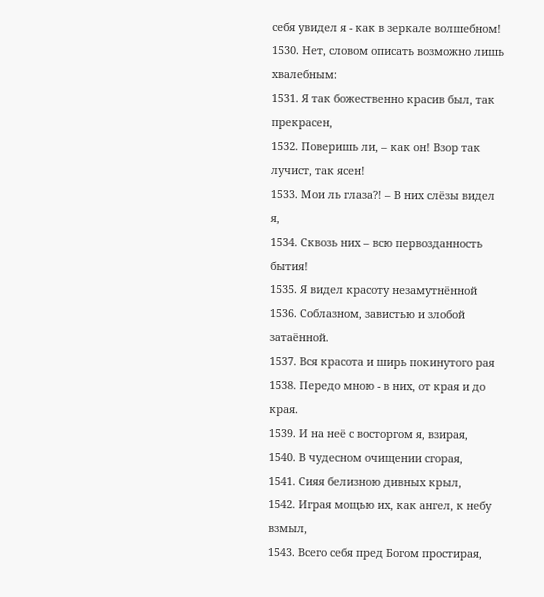себя увидел я - как в зеркале волшебном!
1530. Нет, словом описать возможно лишь хвалебным:
1531. Я так божественно красив был, так прекрасен,
1532. Поверишь ли, – как он! Взор так лучист, так ясен!
1533. Мои ль глаза?! – В них слёзы видел я,
1534. Сквозь них – всю первозданность бытия!
1535. Я видел красоту незамутнённой
1536. Соблазном, завистью и злобой затаённой.
1537. Вся красота и ширь покинутого рая
1538. Передо мною - в них, от края и до края.
1539. И на неё с восторгом я, взирая,
1540. В чудесном очищении сгорая,
1541. Сияя белизною дивных крыл,
1542. Играя мощью их, как ангел, к небу взмыл,
1543. Всего себя пред Богом простирая,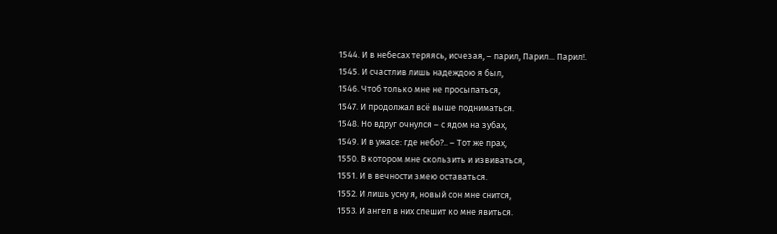1544. И в небесах теряясь, исчезая, – парил, Парил... Парил!.
1545. И счастлив лишь надеждою я был,
1546. Чтоб только мне не просыпаться,
1547. И продолжал всё выше подниматься.
1548. Но вдруг очнулся – с ядом на зубах,
1549. И в ужасе: где небо?.. – Тот же прах,
1550. В котором мне скользить и извиваться,
1551. И в вечности змею оставаться.
1552. И лишь усну я, новый сон мне снится,
1553. И ангел в них спешит ко мне явиться.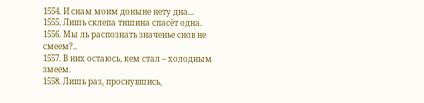1554. И снам моим доныне нету дна...
1555. Лишь склепа тишина спасёт одна.
1556. Мы ль распознать значенье снов не смеем?..
1557. В них остаюсь, кем стал – холодным змеем.
1558. Лишь раз, проснувшись,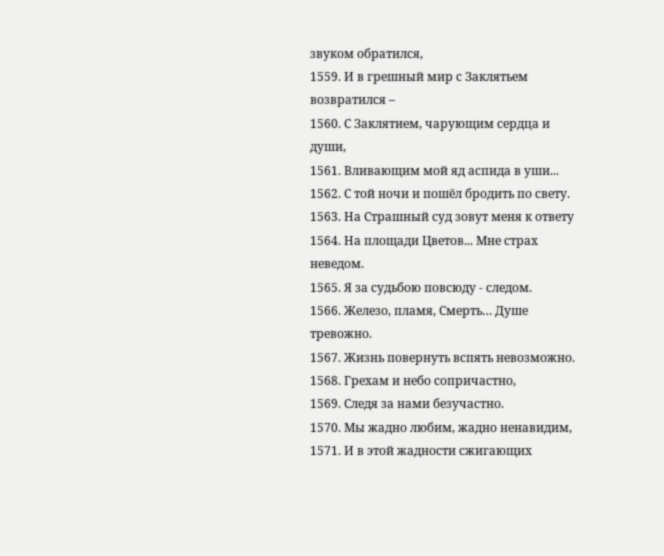звуком обратился,
1559. И в грешный мир с Заклятьем возвратился –
1560. С Заклятием, чарующим сердца и души,
1561. Вливающим мой яд аспида в уши...
1562. С той ночи и пошёл бродить по свету.
1563. На Страшный суд зовут меня к ответу
1564. На площади Цветов... Мне страх неведом.
1565. Я за судьбою повсюду - следом.
1566. Железо, пламя, Смерть… Душе тревожно.
1567. Жизнь повернуть вспять невозможно.
1568. Грехам и небо сопричастно,
1569. Следя за нами безучастно.
1570. Мы жадно любим, жадно ненавидим,
1571. И в этой жадности сжигающих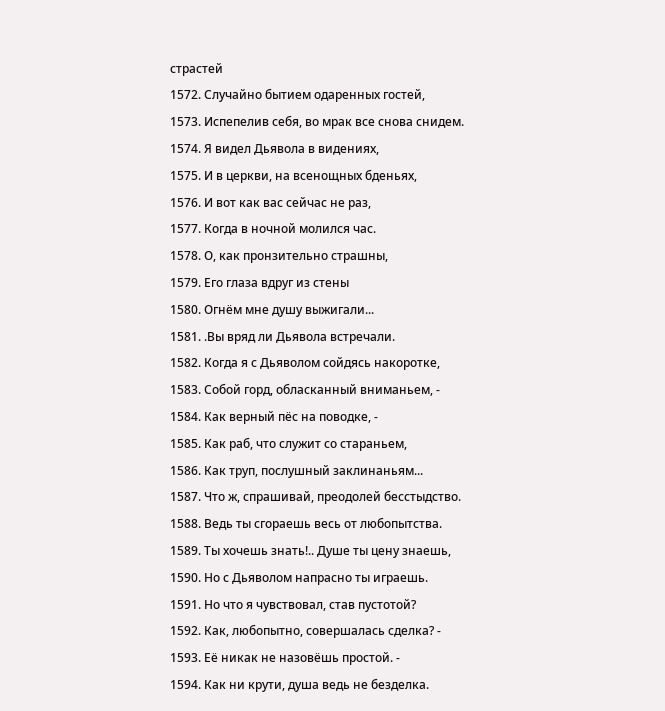страстей
1572. Случайно бытием одаренных гостей,
1573. Испепелив себя, во мрак все снова снидем.
1574. Я видел Дьявола в видениях,
1575. И в церкви, на всенощных бденьях,
1576. И вот как вас сейчас не раз,
1577. Когда в ночной молился час.
1578. О, как пронзительно страшны,
1579. Его глаза вдруг из стены
1580. Огнём мне душу выжигали...
1581. .Вы вряд ли Дьявола встречали.
1582. Когда я с Дьяволом сойдясь накоротке,
1583. Собой горд, обласканный вниманьем, -
1584. Как верный пёс на поводке, -
1585. Как раб, что служит со стараньем,
1586. Как труп, послушный заклинаньям...
1587. Что ж, спрашивай, преодолей бесстыдство.
1588. Ведь ты сгораешь весь от любопытства.
1589. Ты хочешь знать!.. Душе ты цену знаешь,
1590. Но с Дьяволом напрасно ты играешь.
1591. Но что я чувствовал, став пустотой?
1592. Как, любопытно, совершалась сделка? -
1593. Её никак не назовёшь простой. -
1594. Как ни крути, душа ведь не безделка.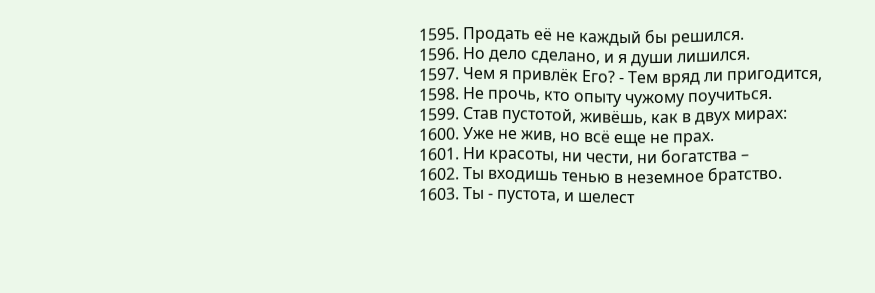1595. Продать её не каждый бы решился.
1596. Но дело сделано, и я души лишился.
1597. Чем я привлёк Его? - Тем вряд ли пригодится,
1598. Не прочь, кто опыту чужому поучиться.
1599. Став пустотой, живёшь, как в двух мирах:
1600. Уже не жив, но всё еще не прах.
1601. Ни красоты, ни чести, ни богатства –
1602. Ты входишь тенью в неземное братство.
1603. Ты - пустота, и шелест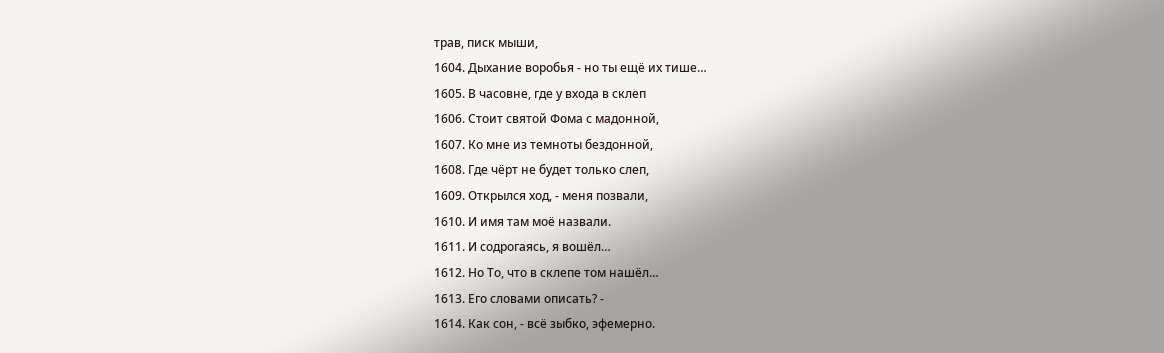трав, писк мыши,
1604. Дыхание воробья - но ты ещё их тише…
1605. В часовне, где у входа в склеп
1606. Стоит святой Фома с мадонной,
1607. Ко мне из темноты бездонной,
1608. Где чёрт не будет только слеп,
1609. Открылся ход, - меня позвали,
1610. И имя там моё назвали.
1611. И содрогаясь, я вошёл…
1612. Но То, что в склепе том нашёл…
1613. Его словами описать? -
1614. Как сон, - всё зыбко, эфемерно.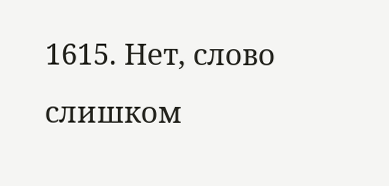1615. Нет, слово слишком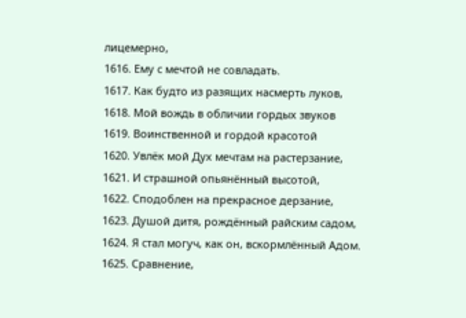лицемерно,
1616. Ему с мечтой не совладать.
1617. Как будто из разящих насмерть луков,
1618. Мой вождь в обличии гордых звуков
1619. Воинственной и гордой красотой
1620. Увлёк мой Дух мечтам на растерзание,
1621. И страшной опьянённый высотой,
1622. Сподоблен на прекрасное дерзание,
1623. Душой дитя, рождённый райским садом,
1624. Я стал могуч, как он, вскормлённый Адом.
1625. Сравнение,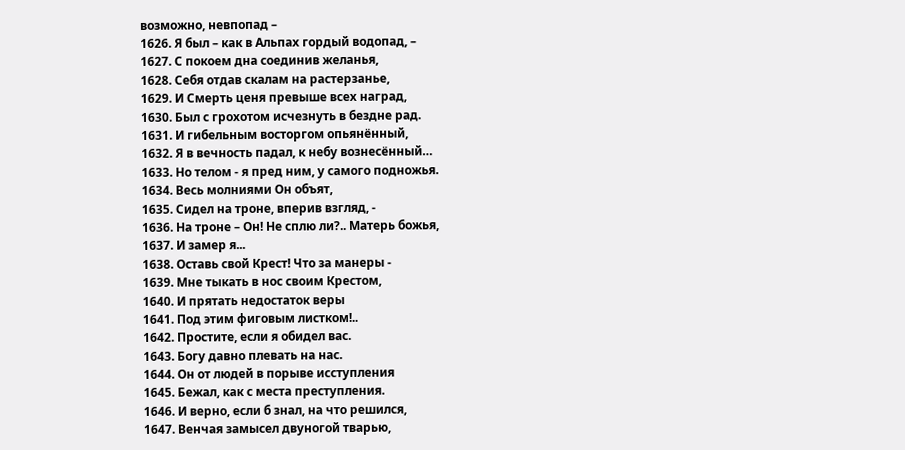возможно, невпопад –
1626. Я был – как в Альпах гордый водопад, –
1627. С покоем дна соединив желанья,
1628. Себя отдав скалам на растерзанье,
1629. И Смерть ценя превыше всех наград,
1630. Был с грохотом исчезнуть в бездне рад.
1631. И гибельным восторгом опьянённый,
1632. Я в вечность падал, к небу вознесённый…
1633. Но телом - я пред ним, у самого подножья.
1634. Весь молниями Он объят,
1635. Сидел на троне, вперив взгляд, -
1636. На троне – Он! Не сплю ли?.. Матерь божья,
1637. И замер я...
1638. Оставь свой Крест! Что за манеры -
1639. Мне тыкать в нос своим Крестом,
1640. И прятать недостаток веры
1641. Под этим фиговым листком!..
1642. Простите, если я обидел вас.
1643. Богу давно плевать на нас.
1644. Он от людей в порыве исступления
1645. Бежал, как с места преступления.
1646. И верно, если б знал, на что решился,
1647. Венчая замысел двуногой тварью,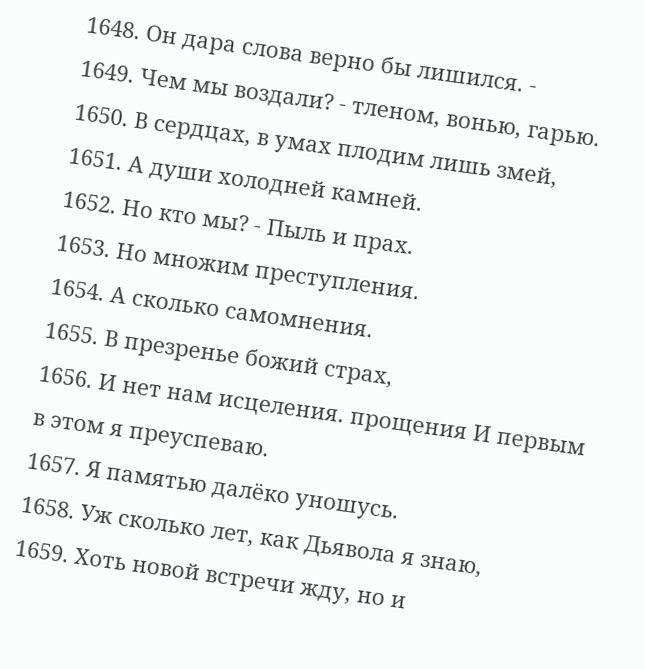1648. Он дара слова верно бы лишился. -
1649. Чем мы воздали? - тленом, вонью, гарью.
1650. В сердцах, в умах плодим лишь змей,
1651. А души холодней камней.
1652. Но кто мы? - Пыль и прах.
1653. Но множим преступления.
1654. А сколько самомнения.
1655. В презренье божий страх,
1656. И нет нам исцеления. прощения И первым в этом я преуспеваю.
1657. Я памятью далёко уношусь.
1658. Уж сколько лет, как Дьявола я знаю,
1659. Хоть новой встречи жду, но и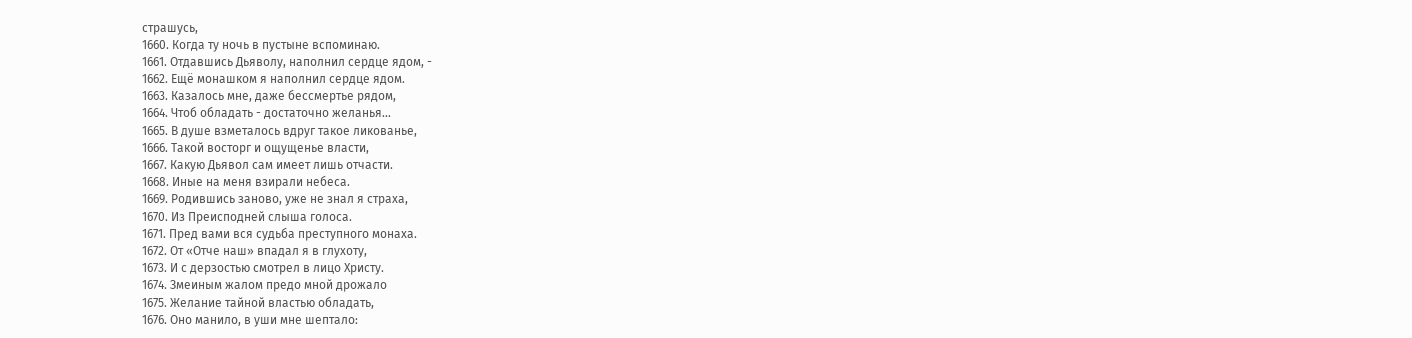страшусь,
1660. Когда ту ночь в пустыне вспоминаю.
1661. Отдавшись Дьяволу, наполнил сердце ядом, -
1662. Ещё монашком я наполнил сердце ядом.
1663. Казалось мне, даже бессмертье рядом,
1664. Чтоб обладать - достаточно желанья…
1665. В душе взметалось вдруг такое ликованье,
1666. Такой восторг и ощущенье власти,
1667. Какую Дьявол сам имеет лишь отчасти.
1668. Иные на меня взирали небеса.
1669. Родившись заново, уже не знал я страха,
1670. Из Преисподней слыша голоса.
1671. Пред вами вся судьба преступного монаха.
1672. От «Отче наш» впадал я в глухоту,
1673. И с дерзостью смотрел в лицо Христу.
1674. Змеиным жалом предо мной дрожало
1675. Желание тайной властью обладать,
1676. Оно манило, в уши мне шептало: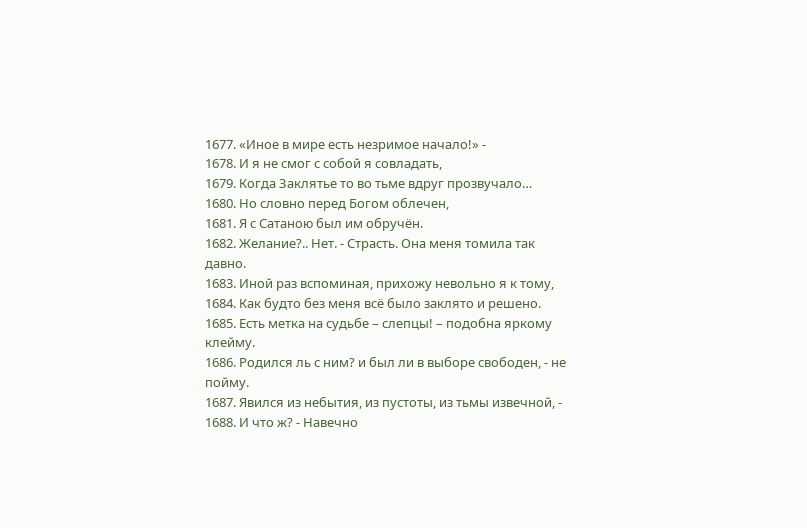1677. «Иное в мире есть незримое начало!» -
1678. И я не смог с собой я совладать,
1679. Когда Заклятье то во тьме вдруг прозвучало…
1680. Но словно перед Богом облечен,
1681. Я с Сатаною был им обручён.
1682. Желание?.. Нет. - Страсть. Она меня томила так давно.
1683. Иной раз вспоминая, прихожу невольно я к тому,
1684. Как будто без меня всё было заклято и решено.
1685. Есть метка на судьбе – слепцы! – подобна яркому клейму.
1686. Родился ль с ним? и был ли в выборе свободен, - не пойму.
1687. Явился из небытия, из пустоты, из тьмы извечной, -
1688. И что ж? - Навечно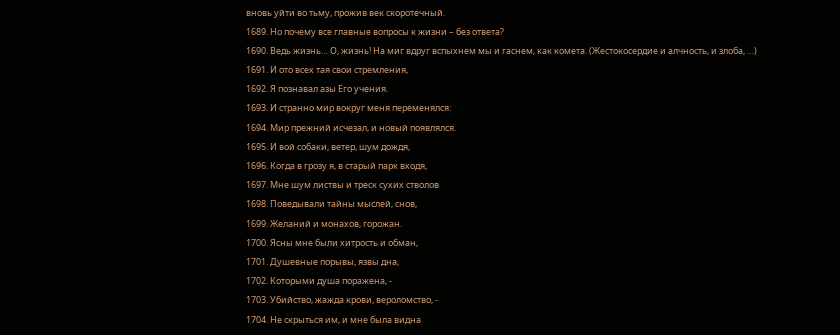вновь уйти во тьму, прожив век скоротечный.
1689. Но почему все главные вопросы к жизни – без ответа?
1690. Ведь жизнь… О, жизнь! На миг вдруг вспыхнем мы и гаснем, как комета. (Жестокосердие и алчность, и злоба, …)
1691. И ото всех тая свои стремления,
1692. Я познавал азы Его учения.
1693. И странно мир вокруг меня переменялся:
1694. Мир прежний исчезал, и новый появлялся.
1695. И вой собаки, ветер, шум дождя,
1696. Когда в грозу я, в старый парк входя,
1697. Мне шум листвы и треск сухих стволов
1698. Поведывали тайны мыслей, снов,
1699. Желаний и монахов, горожан.
1700. Ясны мне были хитрость и обман,
1701. Душевные порывы, язвы дна,
1702. Которыми душа поражена, -
1703. Убийство, жажда крови, вероломство, -
1704. Не скрыться им, и мне была видна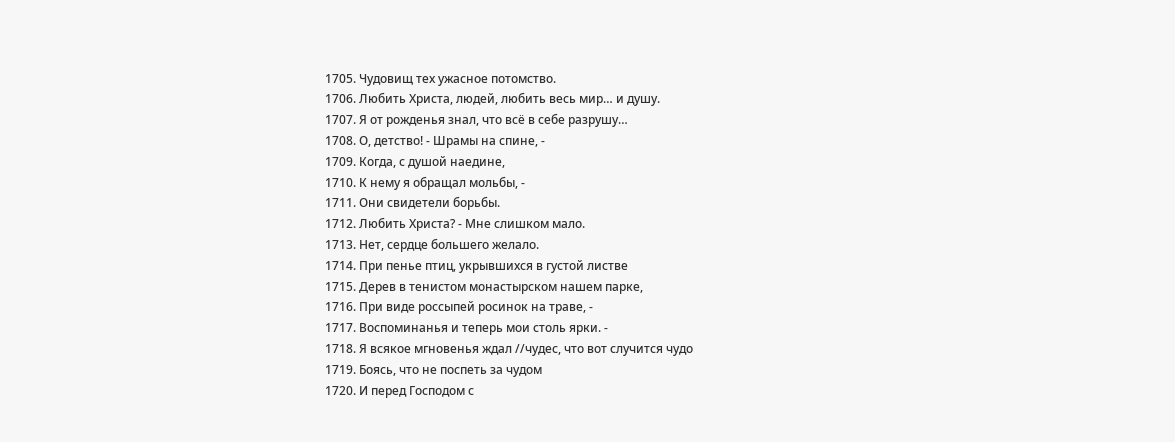1705. Чудовищ тех ужасное потомство.
1706. Любить Христа, людей, любить весь мир… и душу.
1707. Я от рожденья знал, что всё в себе разрушу…
1708. О, детство! - Шрамы на спине, -
1709. Когда, с душой наедине,
1710. К нему я обращал мольбы, -
1711. Они свидетели борьбы.
1712. Любить Христа? - Мне слишком мало.
1713. Нет, сердце большего желало.
1714. При пенье птиц, укрывшихся в густой листве
1715. Дерев в тенистом монастырском нашем парке,
1716. При виде россыпей росинок на траве, -
1717. Воспоминанья и теперь мои столь ярки. -
1718. Я всякое мгновенья ждал //чудес, что вот случится чудо
1719. Боясь, что не поспеть за чудом
1720. И перед Господом с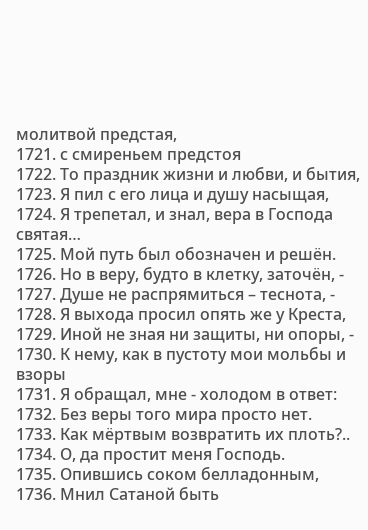молитвой предстая,
1721. с смиреньем предстоя
1722. То праздник жизни и любви, и бытия,
1723. Я пил с его лица и душу насыщая,
1724. Я трепетал, и знал, вера в Господа святая…
1725. Мой путь был обозначен и решён.
1726. Но в веру, будто в клетку, заточён, -
1727. Душе не распрямиться – теснота, -
1728. Я выхода просил опять же у Креста,
1729. Иной не зная ни защиты, ни опоры, -
1730. К нему, как в пустоту мои мольбы и взоры
1731. Я обращал, мне - холодом в ответ:
1732. Без веры того мира просто нет.
1733. Как мёртвым возвратить их плоть?..
1734. О, да простит меня Господь.
1735. Опившись соком белладонным,
1736. Мнил Сатаной быть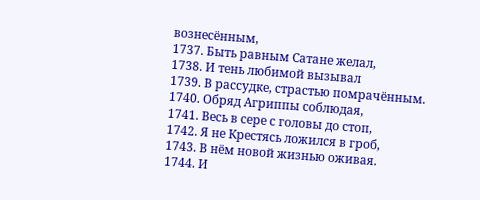вознесённым,
1737. Быть равным Сатане желал,
1738. И тень любимой вызывал
1739. В рассудке, страстью помрачённым.
1740. Обряд Агриппы соблюдая,
1741. Весь в сере с головы до стоп,
1742. Я не Крестясь ложился в гроб,
1743. В нём новой жизнью оживая.
1744. И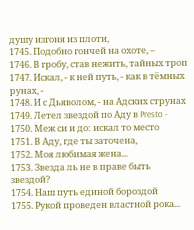душу изгоня из плоти,
1745. Подобно гончей на охоте, –
1746. В гробу, став нежить, тайных троп
1747. Искал, - к ней путь, - как в тёмных рунах, -
1748. И с Дьяволом, - на Адских струнах
1749. Летел звездой по Аду в Presto -
1750. Меж си и до: искал то место
1751. В Аду, где ты заточена,
1752. Моя любимая жена...
1753. Звезда ль не в праве быть звездой?
1754. Наш путь единой бороздой
1755. Рукой проведен властной рока...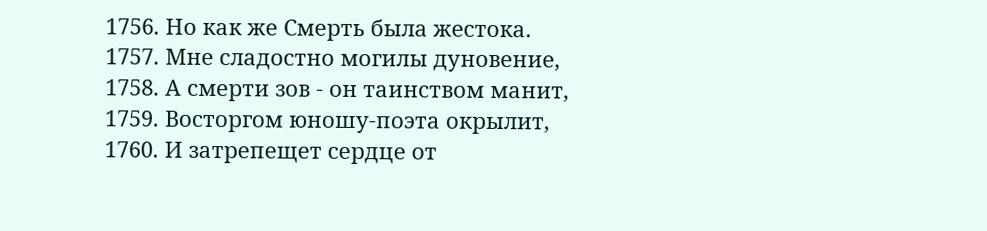1756. Но как же Смерть была жестока.
1757. Мне сладостно могилы дуновение,
1758. А смерти зов - он таинством манит,
1759. Восторгом юношу-поэта окрылит,
1760. И затрепещет сердце от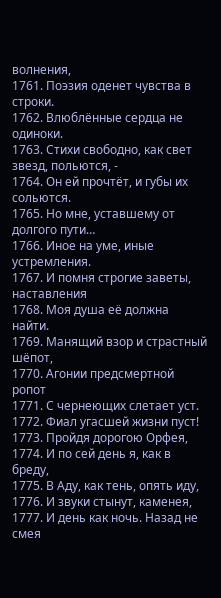волнения,
1761. Поэзия оденет чувства в строки.
1762. Влюблённые сердца не одиноки.
1763. Стихи свободно, как свет звезд, польются, -
1764. Он ей прочтёт, и губы их сольются.
1765. Но мне, уставшему от долгого пути…
1766. Иное на уме, иные устремления.
1767. И помня строгие заветы, наставления
1768. Моя душа её должна найти.
1769. Манящий взор и страстный шёпот,
1770. Агонии предсмертной ропот
1771. С чернеющих слетает уст.
1772. Фиал угасшей жизни пуст!
1773. Пройдя дорогою Орфея,
1774. И по сей день я, как в бреду,
1775. В Аду, как тень, опять иду,
1776. И звуки стынут, каменея,
1777. И день как ночь. Назад не смея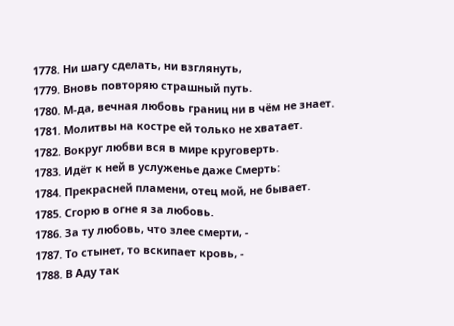1778. Ни шагу сделать, ни взглянуть,
1779. Вновь повторяю страшный путь.
1780. М-да, вечная любовь границ ни в чём не знает.
1781. Молитвы на костре ей только не хватает.
1782. Вокруг любви вся в мире круговерть.
1783. Идёт к ней в услуженье даже Смерть:
1784. Прекрасней пламени, отец мой, не бывает.
1785. Сгорю в огне я за любовь.
1786. За ту любовь, что злее смерти, -
1787. То стынет, то вскипает кровь, -
1788. В Аду так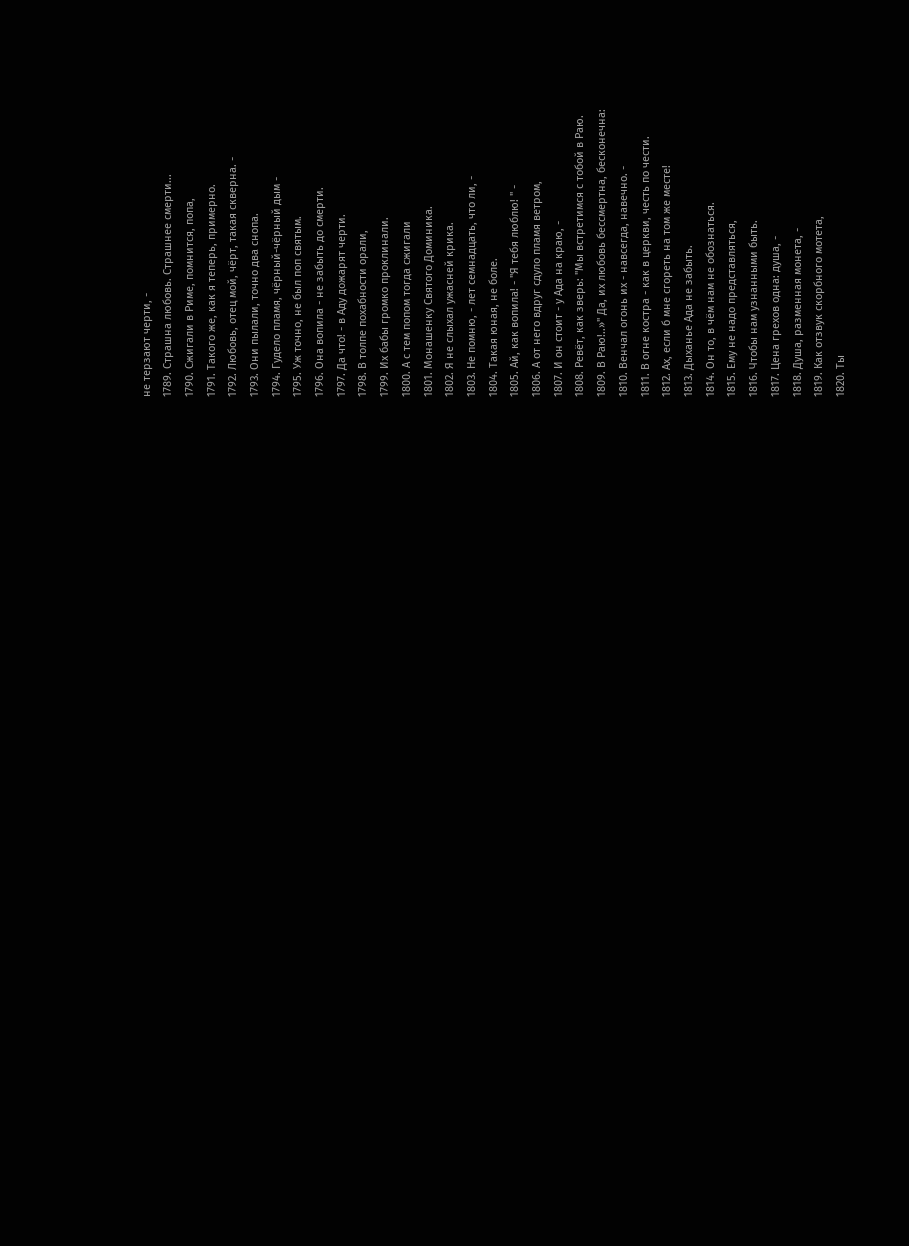не терзают черти, -
1789. Страшна любовь. Страшнее смерти...
1790. Сжигали в Риме, помнится, попа,
1791. Такого же, как я теперь, примерно.
1792. Любовь, отец мой, чёрт, такая скверна. -
1793. Они пылали, точно два снопа.
1794. Гудело пламя, чёрный-чёрный дым -
1795. Уж точно, не был поп святым.
1796. Она вопила - не забыть до смерти.
1797. Да что! - в Аду дожарят черти.
1798. В толпе похабности орали,
1799. Их бабы громко проклинали.
1800. А с тем попом тогда сжигали
1801. Монашенку Святого Доминика.
1802. Я не слыхал ужасней крика.
1803. Не помню, - лет семнадцать, что ли, -
1804. Такая юная, не боле.
1805. Ай, как вопила! - "Я тебя люблю! " -
1806. А от него вдруг сдуло пламя ветром,
1807. И он стоит - у Ада на краю, -
1808. Ревёт, как зверь: "Мы встретимся с тобой в Раю.
1809. В Раю!..»" Да, их любовь бессмертна, бесконечна:
1810. Венчал огонь их - навсегда, навечно. -
1811. В огне костра - как в церкви, честь по чести.
1812. Ах, если б мне сгореть на том же месте!
1813. Дыханье Ада не забыть.
1814. Он то, в чём нам не обознаться.
1815. Ему не надо представляться,
1816. Чтобы нам узнанными быть.
1817. Цена грехов одна: душа, -
1818. Душа, разменная монета, -
1819. Как отзвук скорбного мотета,
1820. Ты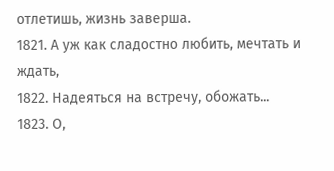отлетишь, жизнь заверша.
1821. А уж как сладостно любить, мечтать и ждать,
1822. Надеяться на встречу, обожать...
1823. О,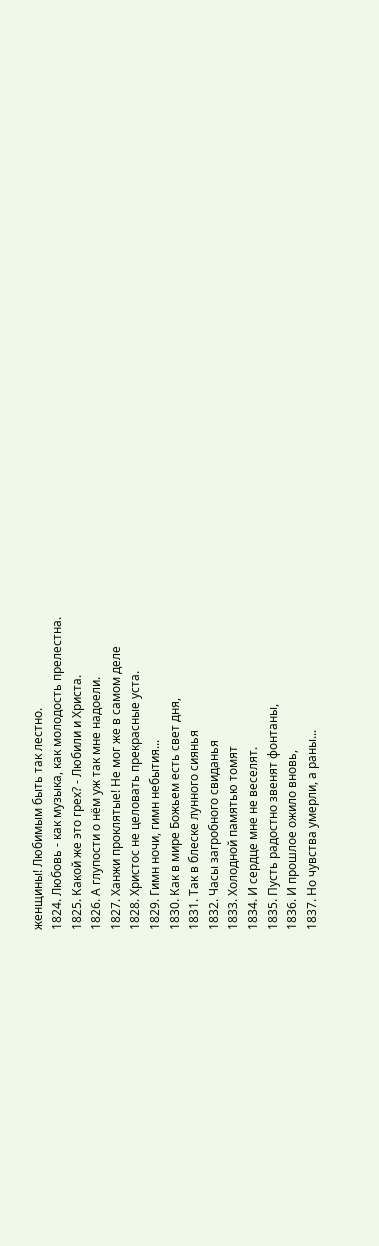женщины! Любимым быть так лестно.
1824. Любовь - как музыка, как молодость прелестна.
1825. Какой же это грех? - Любили и Христа.
1826. А глупости о нём уж так мне надоели.
1827. Ханжи проклятые! Не мог же в самом деле
1828. Христос не целовать прекрасные уста.
1829. Гимн ночи, гимн небытия...
1830. Как в мире Божьем есть свет дня,
1831. Так в блеске лунного сиянья
1832. Часы загробного свиданья
1833. Холодной памятью томят
1834. И сердце мне не веселят.
1835. Пусть радостно звенят фонтаны,
1836. И прошлое ожило вновь,
1837. Но чувства умерли, а раны...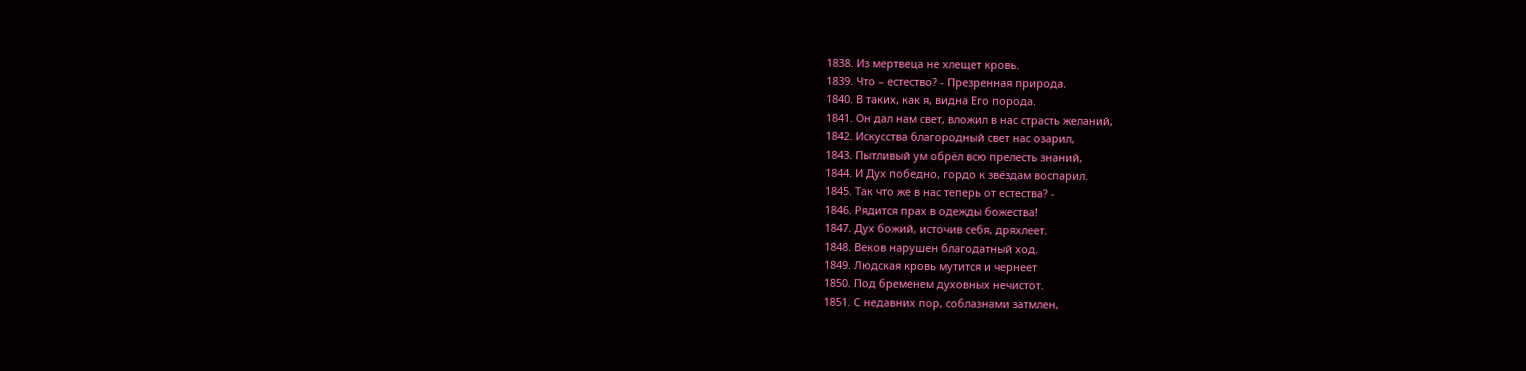1838. Из мертвеца не хлещет кровь.
1839. Что – естество? - Презренная природа.
1840. В таких, как я, видна Его порода.
1841. Он дал нам свет, вложил в нас страсть желаний,
1842. Искусства благородный свет нас озарил,
1843. Пытливый ум обрёл всю прелесть знаний,
1844. И Дух победно, гордо к звёздам воспарил.
1845. Так что же в нас теперь от естества? -
1846. Рядится прах в одежды божества!
1847. Дух божий, источив себя, дряхлеет.
1848. Веков нарушен благодатный ход.
1849. Людская кровь мутится и чернеет
1850. Под бременем духовных нечистот.
1851. С недавних пор, соблазнами затмлен,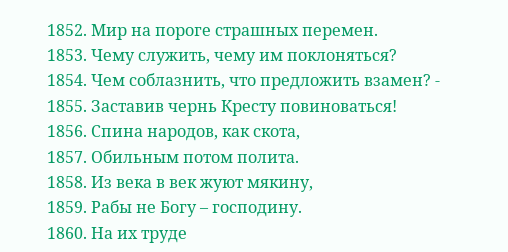1852. Мир на пороге страшных перемен.
1853. Чему служить, чему им поклоняться?
1854. Чем соблазнить, что предложить взамен? -
1855. Заставив чернь Кресту повиноваться!
1856. Спина народов, как скота,
1857. Обильным потом полита.
1858. Из века в век жуют мякину,
1859. Рабы не Богу – господину.
1860. На их труде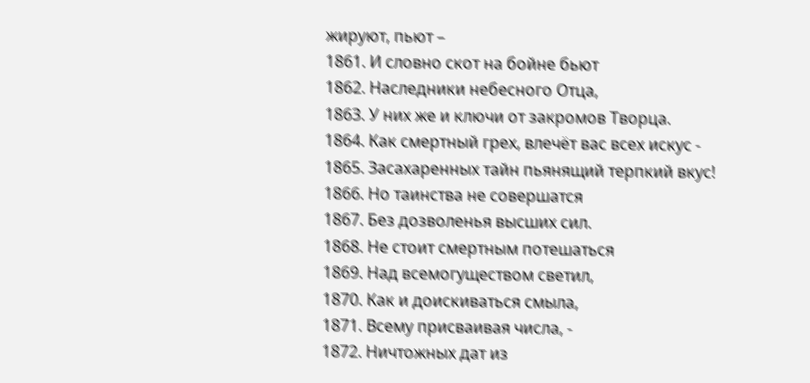жируют, пьют –
1861. И словно скот на бойне бьют
1862. Наследники небесного Отца,
1863. У них же и ключи от закромов Творца.
1864. Как смертный грех, влечёт вас всех искус -
1865. Засахаренных тайн пьянящий терпкий вкус!
1866. Но таинства не совершатся
1867. Без дозволенья высших сил.
1868. Не стоит смертным потешаться
1869. Над всемогуществом светил,
1870. Как и доискиваться смыла,
1871. Всему присваивая числа, -
1872. Ничтожных дат из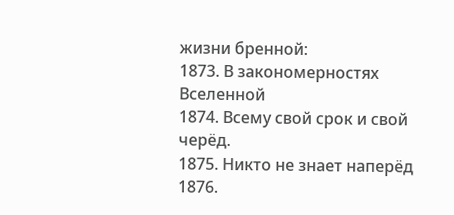жизни бренной:
1873. В закономерностях Вселенной
1874. Всему свой срок и свой черёд.
1875. Никто не знает наперёд
1876.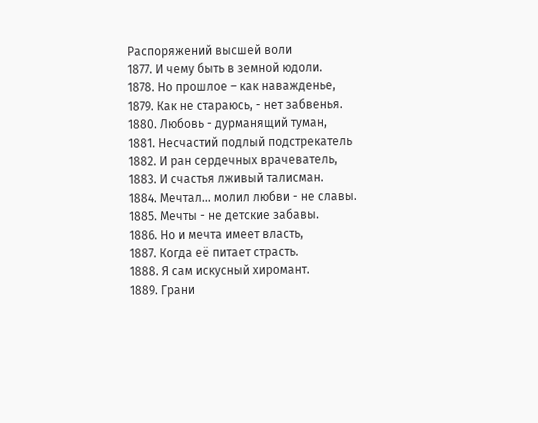Распоряжений высшей воли
1877. И чему быть в земной юдоли.
1878. Но прошлое – как наважденье,
1879. Как не стараюсь, - нет забвенья.
1880. Любовь - дурманящий туман,
1881. Несчастий подлый подстрекатель
1882. И ран сердечных врачеватель,
1883. И счастья лживый талисман.
1884. Мечтал... молил любви - не славы.
1885. Мечты - не детские забавы.
1886. Но и мечта имеет власть,
1887. Когда её питает страсть.
1888. Я сам искусный хиромант.
1889. Грани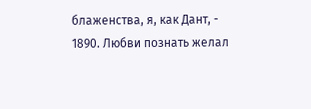блаженства, я, как Дант, -
1890. Любви познать желал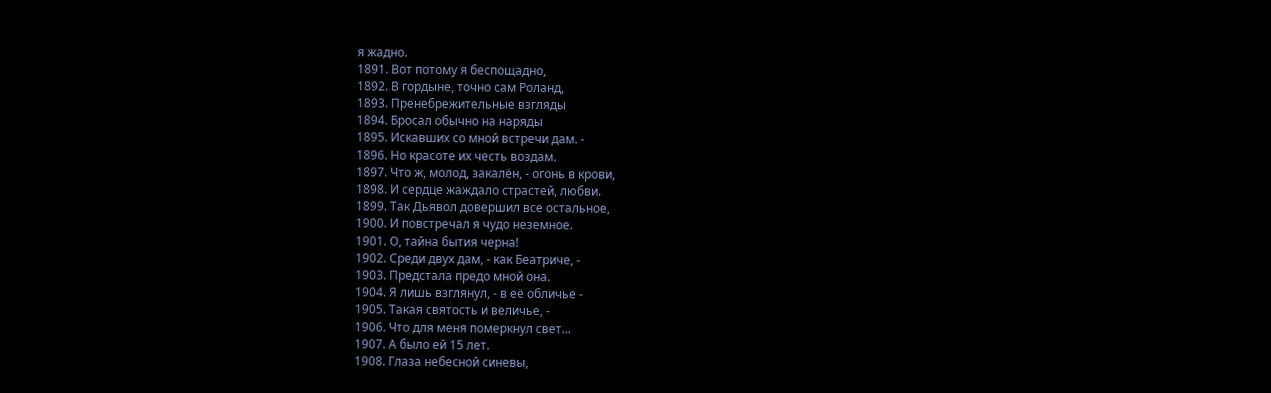я жадно.
1891. Вот потому я беспощадно,
1892. В гордыне, точно сам Роланд,
1893. Пренебрежительные взгляды
1894. Бросал обычно на наряды
1895. Искавших со мной встречи дам. -
1896. Но красоте их честь воздам.
1897. Что ж, молод, закалён, - огонь в крови,
1898. И сердце жаждало страстей, любви.
1899. Так Дьявол довершил все остальное,
1900. И повстречал я чудо неземное.
1901. О, тайна бытия черна!
1902. Среди двух дам, - как Беатриче, -
1903. Предстала предо мной она.
1904. Я лишь взглянул, - в её обличье -
1905. Такая святость и величье, -
1906. Что для меня померкнул свет...
1907. А было ей 15 лет.
1908. Глаза небесной синевы,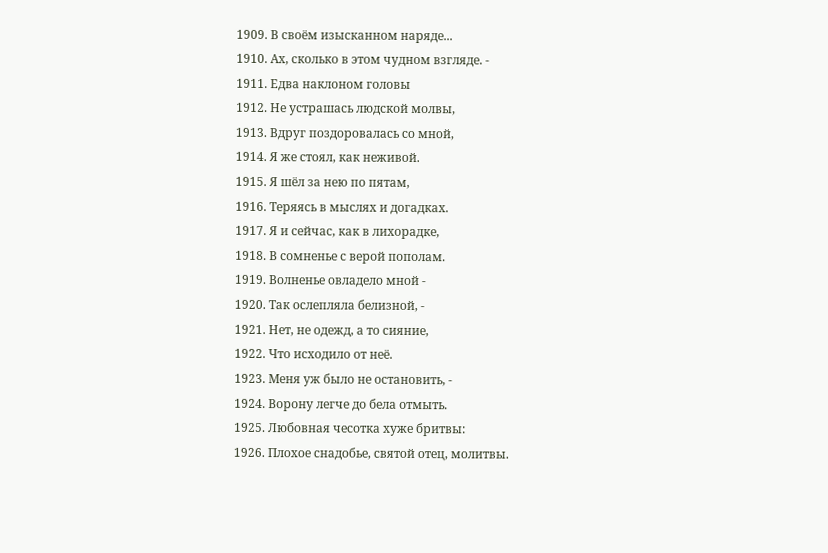1909. В своём изысканном наряде...
1910. Ах, сколько в этом чудном взгляде. -
1911. Едва наклоном головы
1912. Не устрашась людской молвы,
1913. Вдруг поздоровалась со мной,
1914. Я же стоял, как неживой.
1915. Я шёл за нею по пятам,
1916. Теряясь в мыслях и догадках.
1917. Я и сейчас, как в лихорадке,
1918. В сомненье с верой пополам.
1919. Волненье овладело мной -
1920. Так ослепляла белизной, -
1921. Нет, не одежд, а то сияние,
1922. Что исходило от неё.
1923. Меня уж было не остановить, -
1924. Ворону легче до бела отмыть.
1925. Любовная чесотка хуже бритвы:
1926. Плохое снадобье, святой отец, молитвы.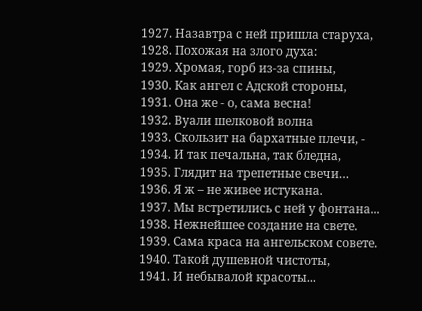1927. Назавтра с ней пришла старуха,
1928. Похожая на злого духа:
1929. Хромая, горб из-за спины,
1930. Как ангел с Адской стороны,
1931. Она же - о, сама весна!
1932. Вуали шелковой волна
1933. Скользит на бархатные плечи, -
1934. И так печальна, так бледна,
1935. Глядит на трепетные свечи…
1936. Я ж – не живее истукана.
1937. Мы встретились с ней у фонтана...
1938. Нежнейшее создание на свете.
1939. Сама краса на ангельском совете.
1940. Такой душевной чистоты,
1941. И небывалой красоты...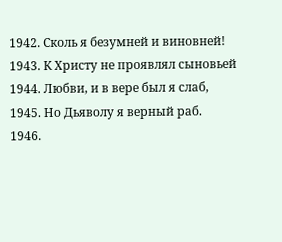1942. Сколь я безумней и виновней!
1943. К Христу не проявлял сыновьей
1944. Любви, и в вере был я слаб,
1945. Но Дьяволу я верный раб.
1946.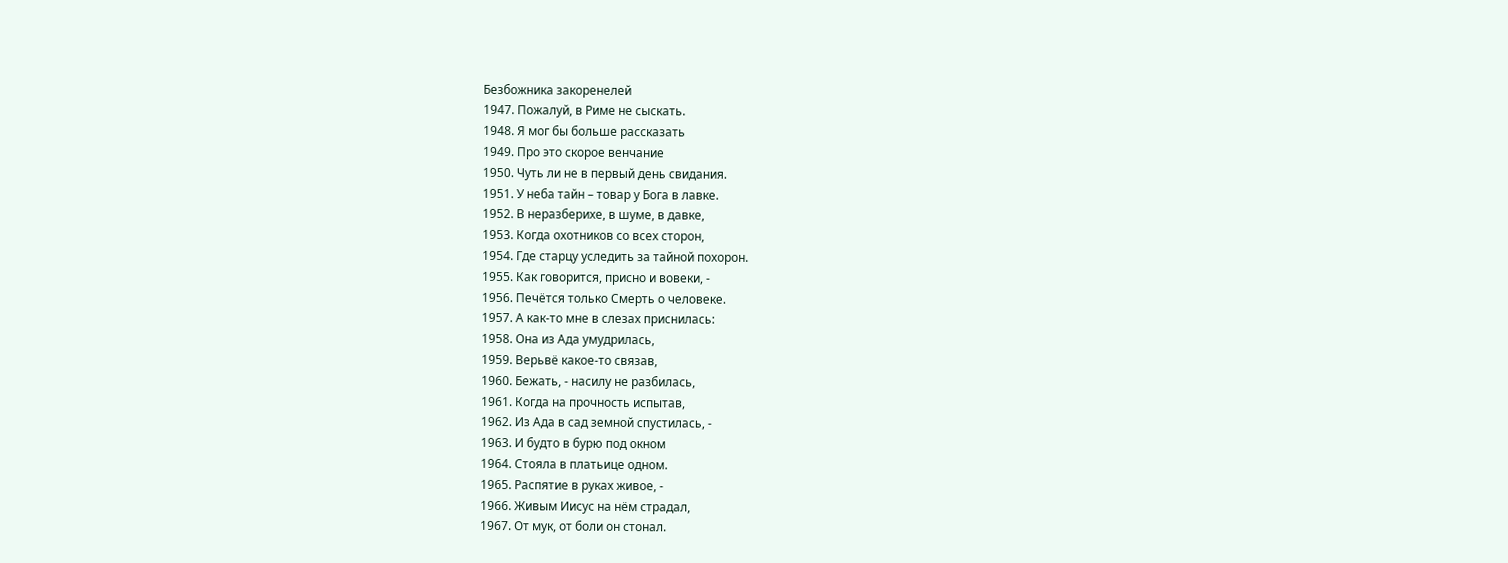Безбожника закоренелей
1947. Пожалуй, в Риме не сыскать.
1948. Я мог бы больше рассказать
1949. Про это скорое венчание
1950. Чуть ли не в первый день свидания.
1951. У неба тайн – товар у Бога в лавке.
1952. В неразберихе, в шуме, в давке,
1953. Когда охотников со всех сторон,
1954. Где старцу уследить за тайной похорон.
1955. Как говорится, присно и вовеки, -
1956. Печётся только Смерть о человеке.
1957. А как-то мне в слезах приснилась:
1958. Она из Ада умудрилась,
1959. Верьвё какое-то связав,
1960. Бежать, - насилу не разбилась,
1961. Когда на прочность испытав,
1962. Из Ада в сад земной спустилась, -
1963. И будто в бурю под окном
1964. Стояла в платьице одном.
1965. Распятие в руках живое, -
1966. Живым Иисус на нём страдал,
1967. От мук, от боли он стонал.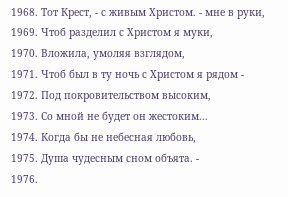1968. Тот Крест, - с живым Христом. - мне в руки,
1969. Чтоб разделил с Христом я муки,
1970. Вложила, умоляя взглядом,
1971. Чтоб был в ту ночь с Христом я рядом -
1972. Под покровительством высоким,
1973. Со мной не будет он жестоким...
1974. Когда бы не небесная любовь,
1975. Душа чудесным сном объята. -
1976.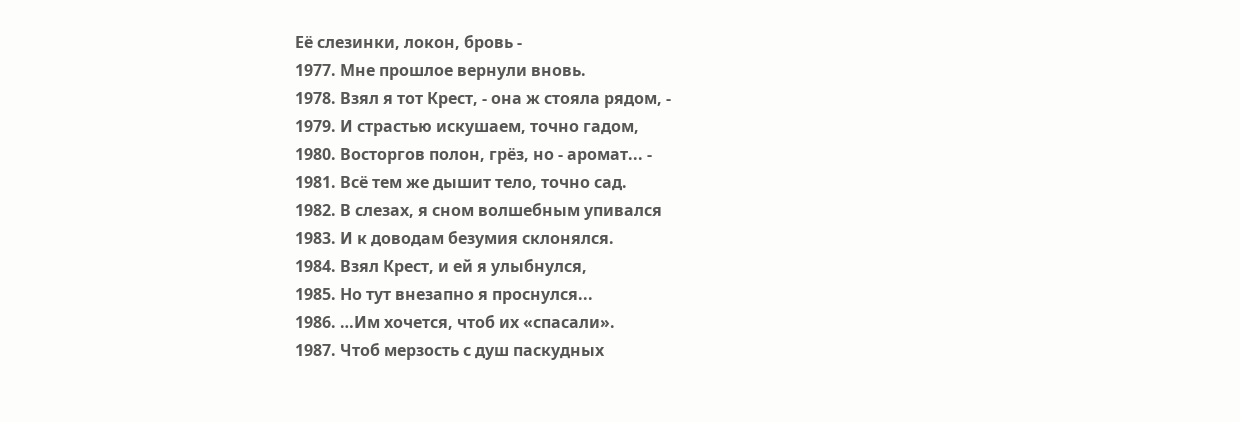Её слезинки, локон, бровь -
1977. Мне прошлое вернули вновь.
1978. Взял я тот Крест, - она ж стояла рядом, -
1979. И страстью искушаем, точно гадом,
1980. Восторгов полон, грёз, но - аромат... -
1981. Всё тем же дышит тело, точно сад.
1982. В слезах, я сном волшебным упивался
1983. И к доводам безумия склонялся.
1984. Взял Крест, и ей я улыбнулся,
1985. Но тут внезапно я проснулся...
1986. …Им хочется, чтоб их «спасали».
1987. Чтоб мерзость с душ паскудных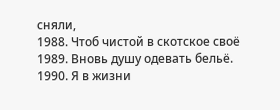сняли,
1988. Чтоб чистой в скотское своё
1989. Вновь душу одевать бельё.
1990. Я в жизни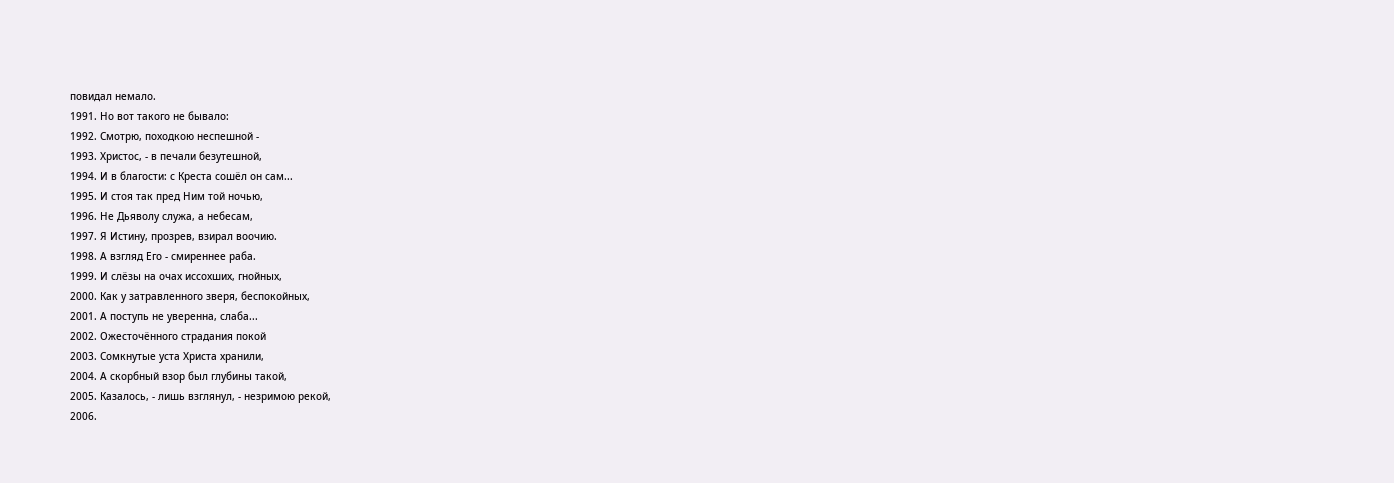повидал немало.
1991. Но вот такого не бывало:
1992. Смотрю, походкою неспешной -
1993. Христос, - в печали безутешной,
1994. И в благости: с Креста сошёл он сам...
1995. И стоя так пред Ним той ночью,
1996. Не Дьяволу служа, а небесам,
1997. Я Истину, прозрев, взирал воочию.
1998. А взгляд Его - смиреннее раба.
1999. И слёзы на очах иссохших, гнойных,
2000. Как у затравленного зверя, беспокойных,
2001. А поступь не уверенна, слаба...
2002. Ожесточённого страдания покой
2003. Сомкнутые уста Христа хранили,
2004. А скорбный взор был глубины такой,
2005. Казалось, - лишь взглянул, - незримою рекой,
2006.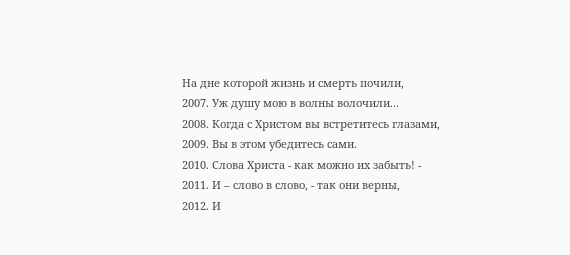На дне которой жизнь и смерть почили,
2007. Уж душу мою в волны волочили...
2008. Когда с Христом вы встретитесь глазами,
2009. Вы в этом убедитесь сами.
2010. Слова Христа - как можно их забыть! -
2011. И – слово в слово, - так они верны,
2012. И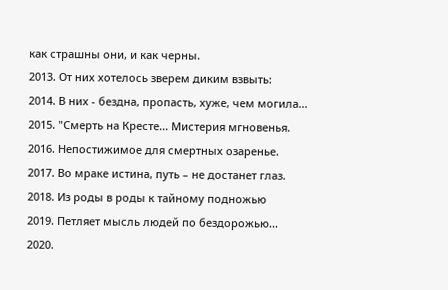как страшны они, и как черны.
2013. От них хотелось зверем диким взвыть:
2014. В них - бездна, пропасть, хуже, чем могила...
2015. "Смерть на Кресте... Мистерия мгновенья.
2016. Непостижимое для смертных озаренье.
2017. Во мраке истина, путь – не достанет глаз.
2018. Из роды в роды к тайному подножью
2019. Петляет мысль людей по бездорожью...
2020.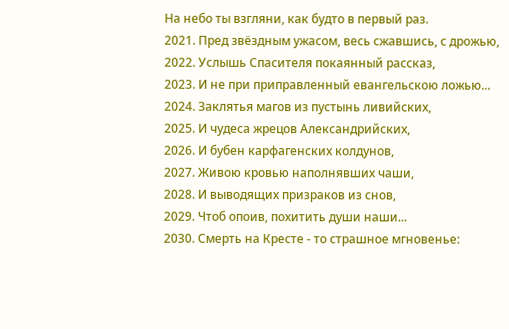На небо ты взгляни, как будто в первый раз.
2021. Пред звёздным ужасом, весь сжавшись, с дрожью,
2022. Услышь Спасителя покаянный рассказ,
2023. И не при приправленный евангельскою ложью...
2024. Заклятья магов из пустынь ливийских,
2025. И чудеса жрецов Александрийских,
2026. И бубен карфагенских колдунов,
2027. Живою кровью наполнявших чаши,
2028. И выводящих призраков из снов,
2029. Чтоб опоив, похитить души наши...
2030. Смерть на Кресте - то страшное мгновенье: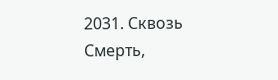2031. Сквозь Смерть,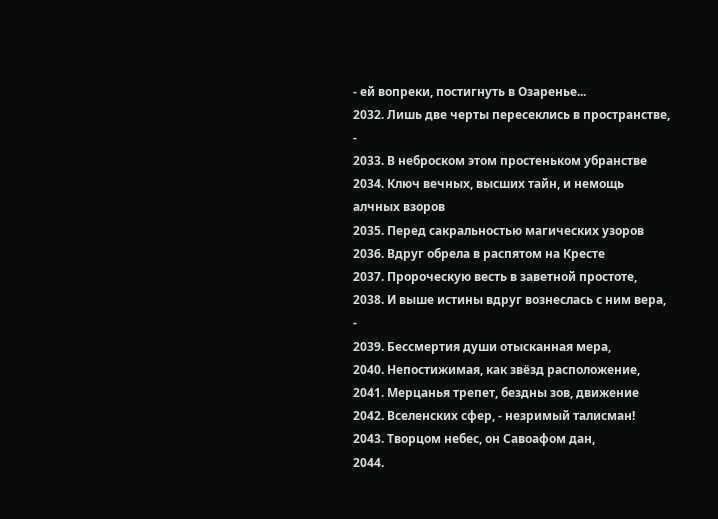- ей вопреки, постигнуть в Озаренье...
2032. Лишь две черты пересеклись в пространстве, -
2033. В неброском этом простеньком убранстве
2034. Ключ вечных, высших тайн, и немощь алчных взоров
2035. Перед сакральностью магических узоров
2036. Вдруг обрела в распятом на Кресте
2037. Пророческую весть в заветной простоте,
2038. И выше истины вдруг вознеслась с ним вера, -
2039. Бессмертия души отысканная мера,
2040. Непостижимая, как звёзд расположение,
2041. Мерцанья трепет, бездны зов, движение
2042. Вселенских сфер, - незримый талисман!
2043. Творцом небес, он Савоафом дан,
2044.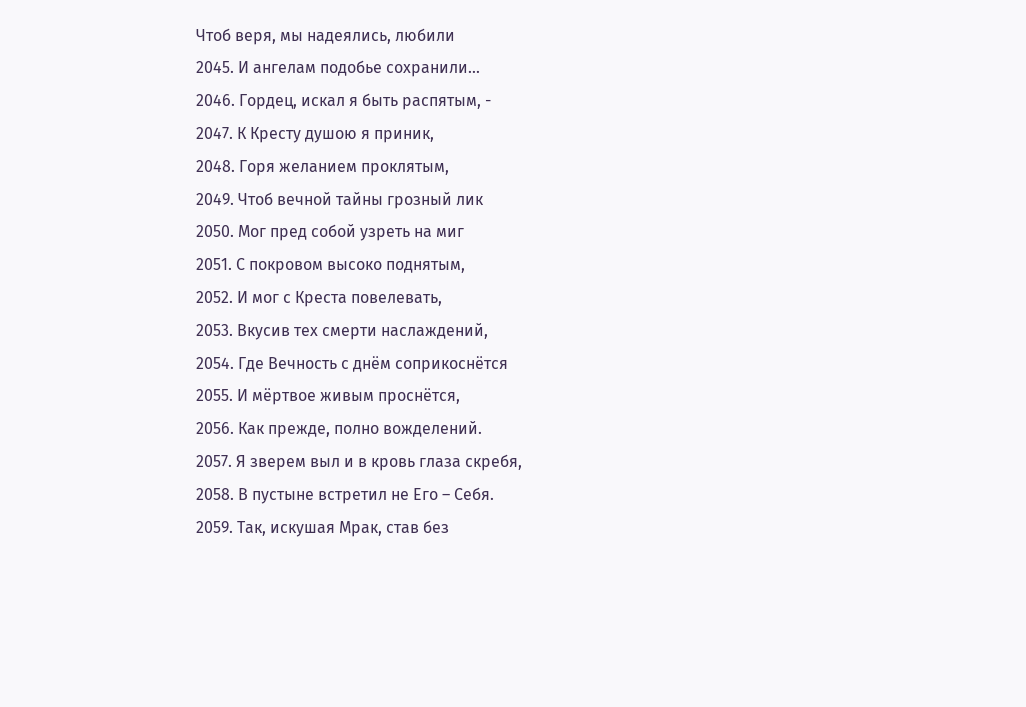Чтоб веря, мы надеялись, любили
2045. И ангелам подобье сохранили...
2046. Гордец, искал я быть распятым, -
2047. К Кресту душою я приник,
2048. Горя желанием проклятым,
2049. Чтоб вечной тайны грозный лик
2050. Мог пред собой узреть на миг
2051. С покровом высоко поднятым,
2052. И мог с Креста повелевать,
2053. Вкусив тех смерти наслаждений,
2054. Где Вечность с днём соприкоснётся
2055. И мёртвое живым проснётся,
2056. Как прежде, полно вожделений.
2057. Я зверем выл и в кровь глаза скребя,
2058. В пустыне встретил не Его – Себя.
2059. Так, искушая Мрак, став без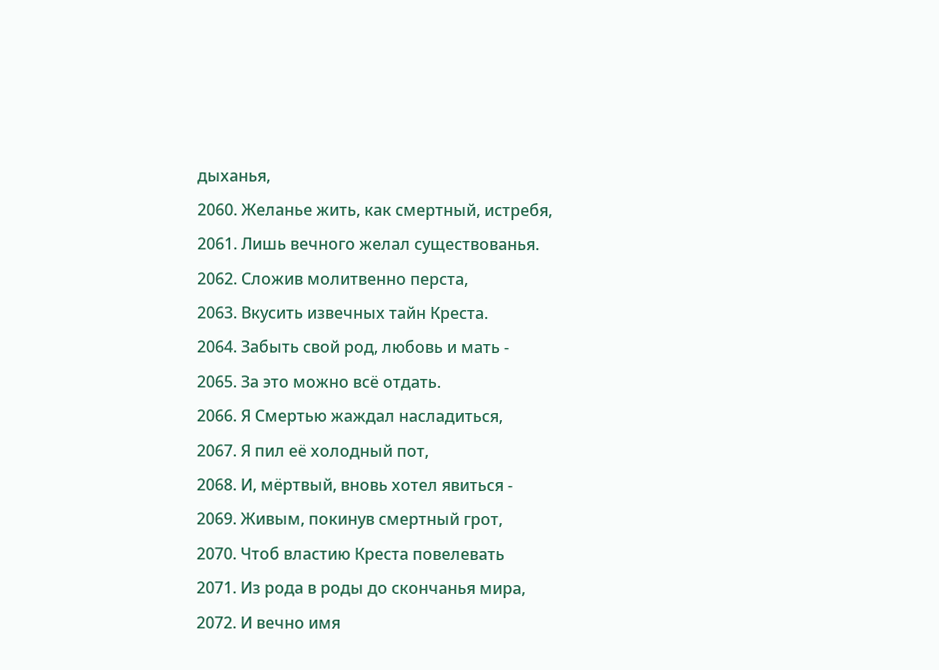дыханья,
2060. Желанье жить, как смертный, истребя,
2061. Лишь вечного желал существованья.
2062. Сложив молитвенно перста,
2063. Вкусить извечных тайн Креста.
2064. Забыть свой род, любовь и мать -
2065. За это можно всё отдать.
2066. Я Смертью жаждал насладиться,
2067. Я пил её холодный пот,
2068. И, мёртвый, вновь хотел явиться -
2069. Живым, покинув смертный грот,
2070. Чтоб властию Креста повелевать
2071. Из рода в роды до скончанья мира,
2072. И вечно имя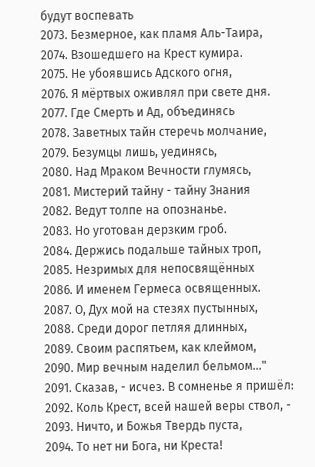будут воспевать
2073. Безмерное, как пламя Аль-Таира,
2074. Взошедшего на Крест кумира.
2075. Не убоявшись Адского огня,
2076. Я мёртвых оживлял при свете дня.
2077. Где Смерть и Ад, объединясь
2078. Заветных тайн стеречь молчание,
2079. Безумцы лишь, уединясь,
2080. Над Мраком Вечности глумясь,
2081. Мистерий тайну - тайну Знания
2082. Ведут толпе на опознанье.
2083. Но уготован дерзким гроб.
2084. Держись подальше тайных троп,
2085. Незримых для непосвящённых
2086. И именем Гермеса освященных.
2087. О, Дух мой на стезях пустынных,
2088. Среди дорог петляя длинных,
2089. Своим распятьем, как клеймом,
2090. Мир вечным наделил бельмом..."
2091. Сказав, - исчез. В сомненье я пришёл:
2092. Коль Крест, всей нашей веры ствол, -
2093. Ничто, и Божья Твердь пуста,
2094. То нет ни Бога, ни Креста!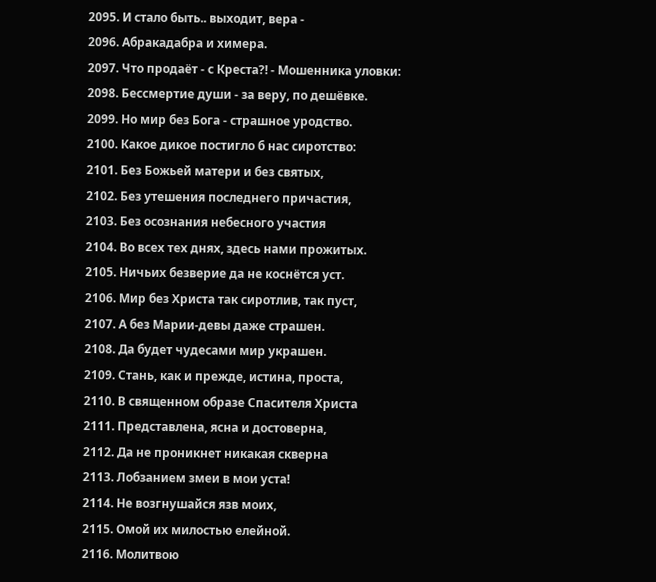2095. И стало быть.. выходит, вера -
2096. Абракадабра и химера.
2097. Что продаёт - с Креста?! - Мошенника уловки:
2098. Бессмертие души - за веру, по дешёвке.
2099. Но мир без Бога - страшное уродство.
2100. Какое дикое постигло б нас сиротство:
2101. Без Божьей матери и без святых,
2102. Без утешения последнего причастия,
2103. Без осознания небесного участия
2104. Во всех тех днях, здесь нами прожитых.
2105. Ничьих безверие да не коснётся уст.
2106. Мир без Христа так сиротлив, так пуст,
2107. А без Марии-девы даже страшен.
2108. Да будет чудесами мир украшен.
2109. Стань, как и прежде, истина, проста,
2110. В священном образе Спасителя Христа
2111. Представлена, ясна и достоверна,
2112. Да не проникнет никакая скверна
2113. Лобзанием змеи в мои уста!
2114. Не возгнушайся язв моих,
2115. Омой их милостью елейной.
2116. Молитвою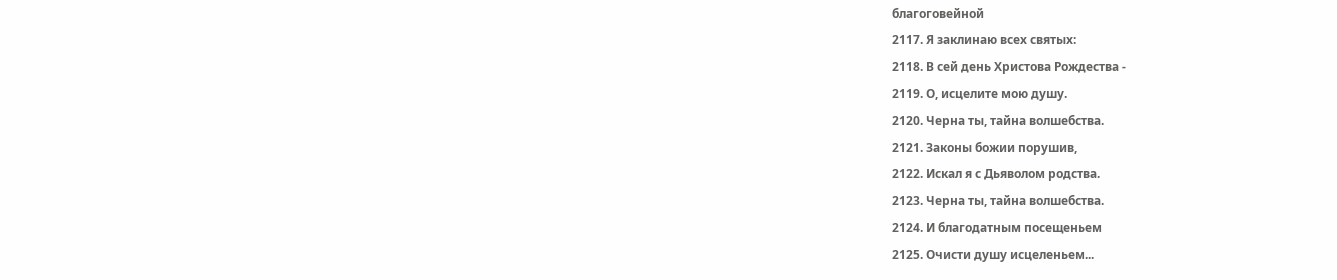благоговейной
2117. Я заклинаю всех святых:
2118. В сей день Христова Рождества -
2119. О, исцелите мою душу.
2120. Черна ты, тайна волшебства.
2121. Законы божии порушив,
2122. Искал я с Дьяволом родства.
2123. Черна ты, тайна волшебства.
2124. И благодатным посещеньем
2125. Очисти душу исцеленьем...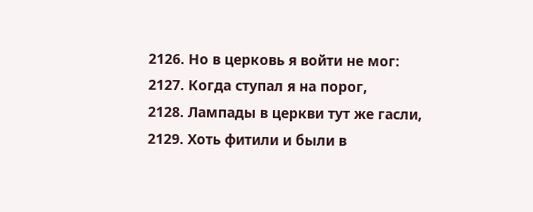2126. Но в церковь я войти не мог:
2127. Когда ступал я на порог,
2128. Лампады в церкви тут же гасли,
2129. Хоть фитили и были в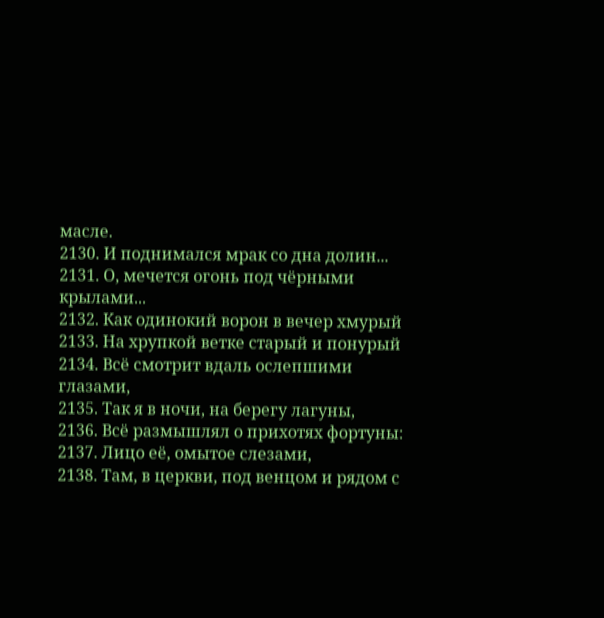масле.
2130. И поднимался мрак со дна долин...
2131. О, мечется огонь под чёрными крылами...
2132. Как одинокий ворон в вечер хмурый
2133. На хрупкой ветке старый и понурый
2134. Всё смотрит вдаль ослепшими глазами,
2135. Так я в ночи, на берегу лагуны,
2136. Всё размышлял о прихотях фортуны:
2137. Лицо её, омытое слезами,
2138. Там, в церкви, под венцом и рядом с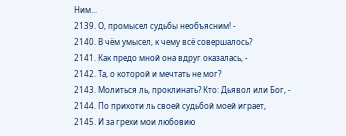Ним...
2139. О, промысел судьбы необъясним! -
2140. В чём умысел, к чему всё совершалось?
2141. Как предо мной она вдруг оказалась, -
2142. Та, о которой и мечтать не мог?
2143. Молиться ль, проклинать? Кто: Дьявол или Бог, -
2144. По прихоти ль своей судьбой моей играет,
2145. И за грехи мои любовию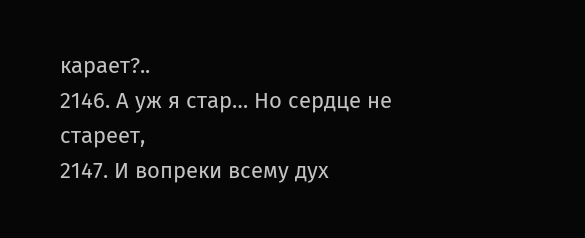карает?..
2146. А уж я стар… Но сердце не стареет,
2147. И вопреки всему дух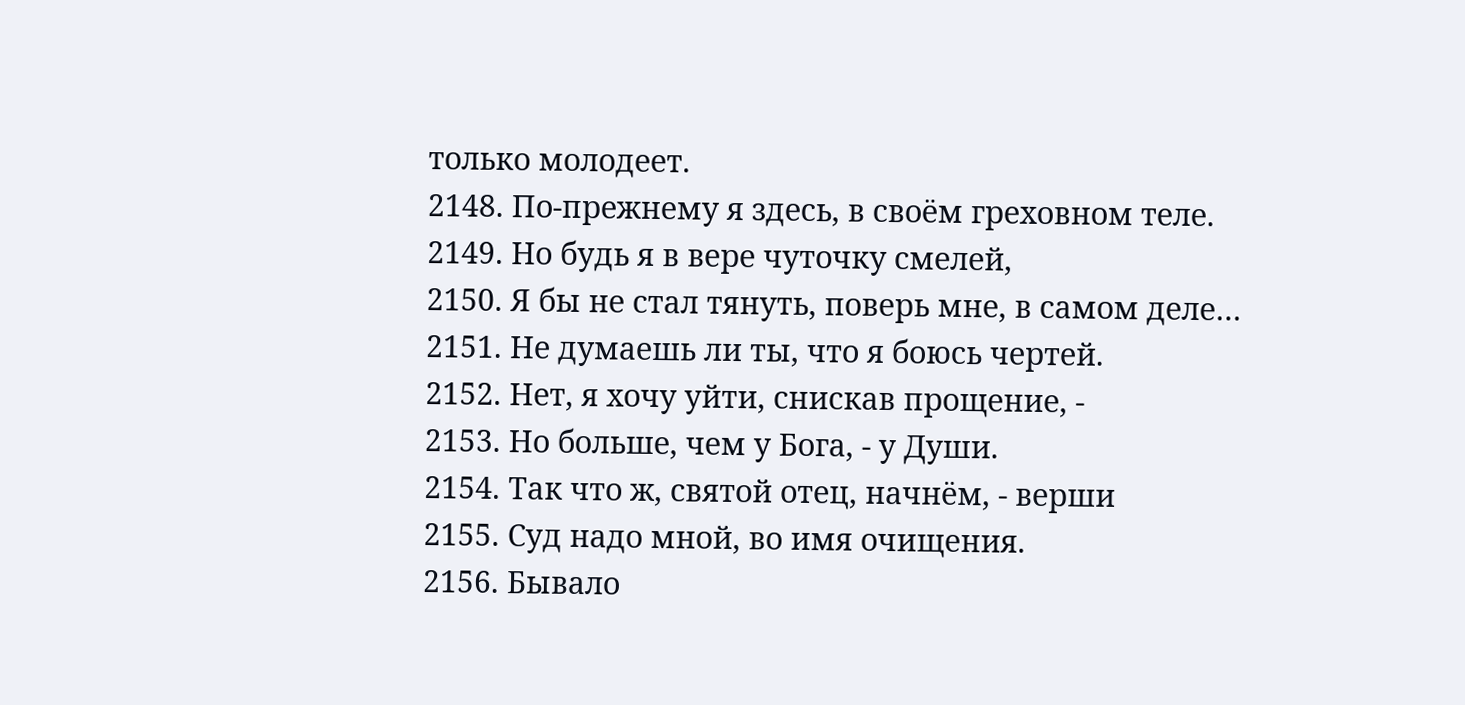только молодеет.
2148. По-прежнему я здесь, в своём греховном теле.
2149. Но будь я в вере чуточку смелей,
2150. Я бы не стал тянуть, поверь мне, в самом деле…
2151. Не думаешь ли ты, что я боюсь чертей.
2152. Нет, я хочу уйти, снискав прощение, -
2153. Но больше, чем у Бога, - у Души.
2154. Так что ж, святой отец, начнём, - верши
2155. Суд надо мной, во имя очищения.
2156. Бывало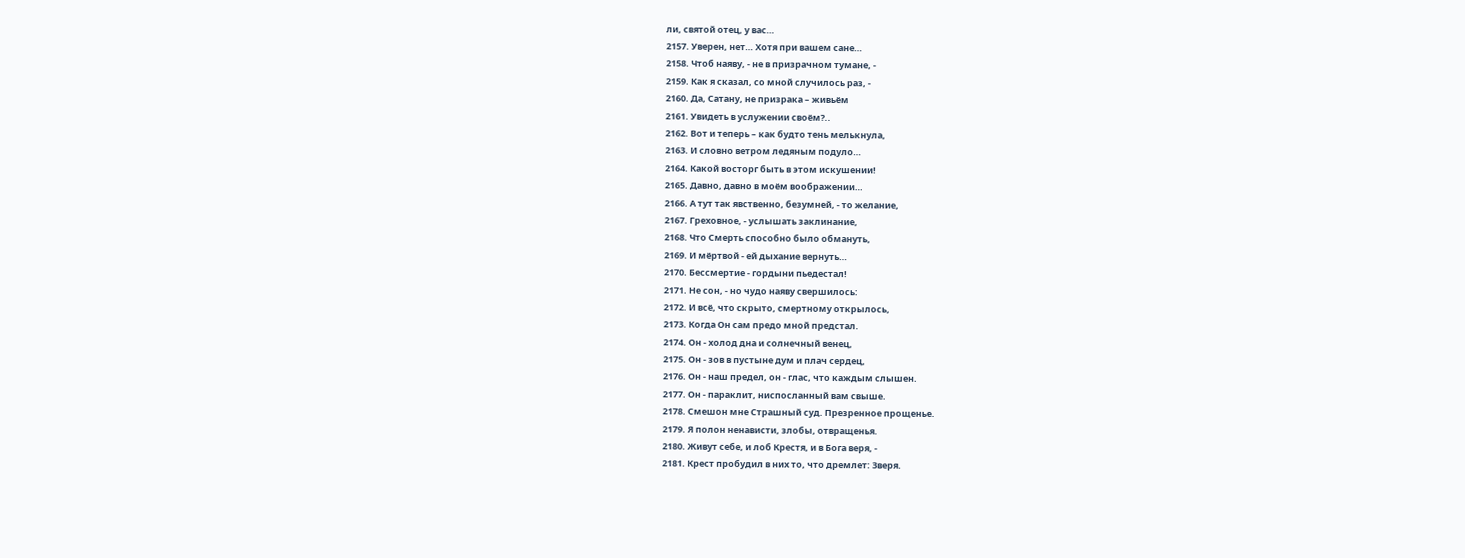ли, святой отец, у вас…
2157. Уверен, нет… Хотя при вашем сане…
2158. Чтоб наяву, - не в призрачном тумане, -
2159. Как я сказал, со мной случилось раз, -
2160. Да, Сатану, не призрака – живьём
2161. Увидеть в услужении своём?..
2162. Вот и теперь – как будто тень мелькнула,
2163. И словно ветром ледяным подуло…
2164. Какой восторг быть в этом искушении!
2165. Давно, давно в моём воображении…
2166. А тут так явственно, безумней, - то желание,
2167. Греховное, - услышать заклинание,
2168. Что Смерть способно было обмануть,
2169. И мёртвой - ей дыхание вернуть…
2170. Бессмертие - гордыни пьедестал!
2171. Не сон, - но чудо наяву свершилось:
2172. И всё, что скрыто, смертному открылось,
2173. Когда Он сам предо мной предстал.
2174. Он - холод дна и солнечный венец,
2175. Он - зов в пустыне дум и плач сердец,
2176. Он - наш предел, он - глас, что каждым слышен.
2177. Он - параклит, ниспосланный вам свыше.
2178. Смешон мне Страшный суд. Презренное прощенье.
2179. Я полон ненависти, злобы, отвращенья.
2180. Живут себе, и лоб Крестя, и в Бога веря, -
2181. Крест пробудил в них то, что дремлет: Зверя.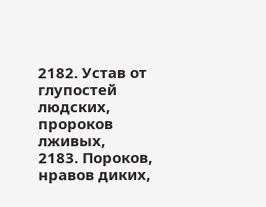2182. Устав от глупостей людских, пророков лживых,
2183. Пороков, нравов диких,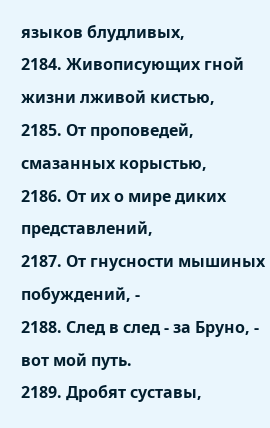языков блудливых,
2184. Живописующих гной жизни лживой кистью,
2185. От проповедей, смазанных корыстью,
2186. От их о мире диких представлений,
2187. От гнусности мышиных побуждений, -
2188. След в след - за Бруно, - вот мой путь.
2189. Дробят суставы,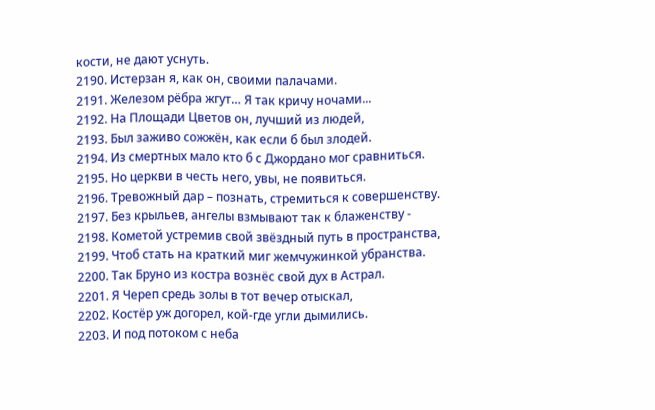кости, не дают уснуть.
2190. Истерзан я, как он, своими палачами.
2191. Железом рёбра жгут… Я так кричу ночами...
2192. На Площади Цветов он, лучший из людей,
2193. Был заживо сожжён, как если б был злодей.
2194. Из смертных мало кто б с Джордано мог сравниться.
2195. Но церкви в честь него, увы, не появиться.
2196. Тревожный дар – познать, стремиться к совершенству.
2197. Без крыльев, ангелы взмывают так к блаженству -
2198. Кометой устремив свой звёздный путь в пространства,
2199. Чтоб стать на краткий миг жемчужинкой убранства.
2200. Так Бруно из костра вознёс свой дух в Астрал.
2201. Я Череп средь золы в тот вечер отыскал,
2202. Костёр уж догорел, кой-где угли дымились.
2203. И под потоком с неба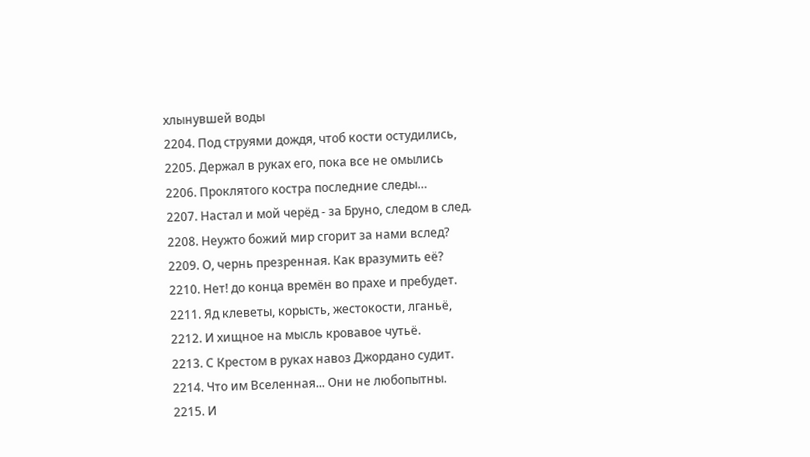хлынувшей воды
2204. Под струями дождя, чтоб кости остудились,
2205. Держал в руках его, пока все не омылись
2206. Проклятого костра последние следы…
2207. Настал и мой черёд - за Бруно, следом в след.
2208. Неужто божий мир сгорит за нами вслед?
2209. О, чернь презренная. Как вразумить её?
2210. Нет! до конца времён во прахе и пребудет.
2211. Яд клеветы, корысть, жестокости, лганьё,
2212. И хищное на мысль кровавое чутьё.
2213. С Крестом в руках навоз Джордано судит.
2214. Что им Вселенная... Они не любопытны.
2215. И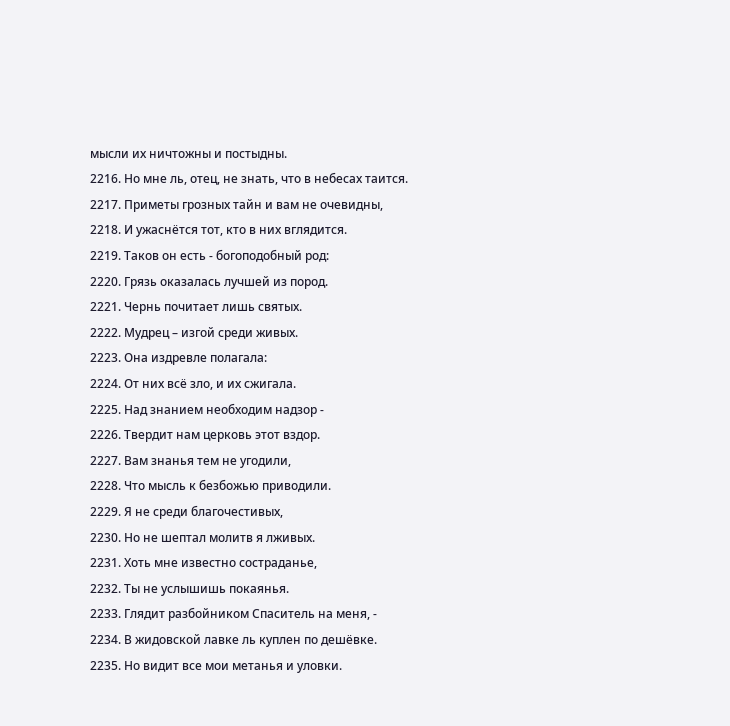мысли их ничтожны и постыдны.
2216. Но мне ль, отец, не знать, что в небесах таится.
2217. Приметы грозных тайн и вам не очевидны,
2218. И ужаснётся тот, кто в них вглядится.
2219. Таков он есть - богоподобный род:
2220. Грязь оказалась лучшей из пород.
2221. Чернь почитает лишь святых.
2222. Мудрец – изгой среди живых.
2223. Она издревле полагала:
2224. От них всё зло, и их сжигала.
2225. Над знанием необходим надзор -
2226. Твердит нам церковь этот вздор.
2227. Вам знанья тем не угодили,
2228. Что мысль к безбожью приводили.
2229. Я не среди благочестивых,
2230. Но не шептал молитв я лживых.
2231. Хоть мне известно состраданье,
2232. Ты не услышишь покаянья.
2233. Глядит разбойником Спаситель на меня, -
2234. В жидовской лавке ль куплен по дешёвке.
2235. Но видит все мои метанья и уловки.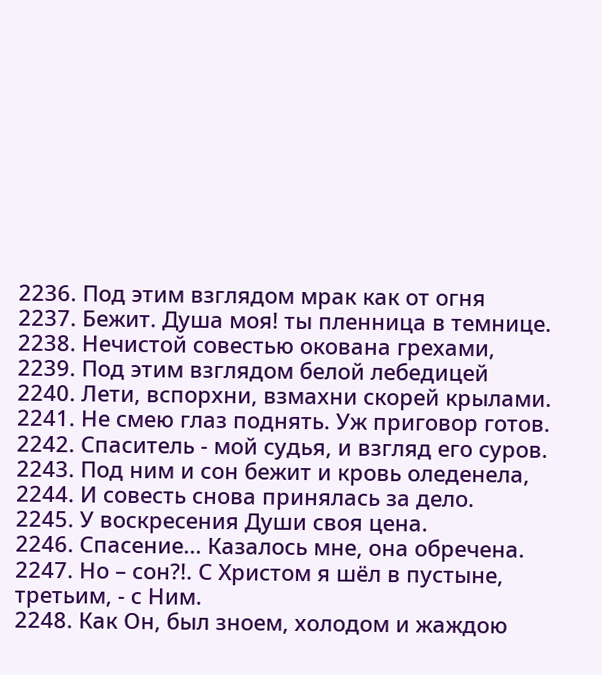2236. Под этим взглядом мрак как от огня
2237. Бежит. Душа моя! ты пленница в темнице.
2238. Нечистой совестью окована грехами,
2239. Под этим взглядом белой лебедицей
2240. Лети, вспорхни, взмахни скорей крылами.
2241. Не смею глаз поднять. Уж приговор готов.
2242. Спаситель - мой судья, и взгляд его суров.
2243. Под ним и сон бежит и кровь оледенела,
2244. И совесть снова принялась за дело.
2245. У воскресения Души своя цена.
2246. Спасение... Казалось мне, она обречена.
2247. Но – сон?!. С Христом я шёл в пустыне, третьим, - с Ним.
2248. Как Он, был зноем, холодом и жаждою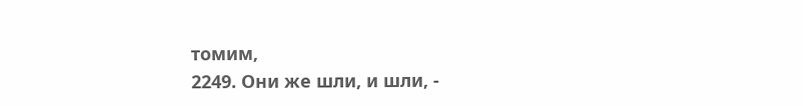томим,
2249. Они же шли, и шли, -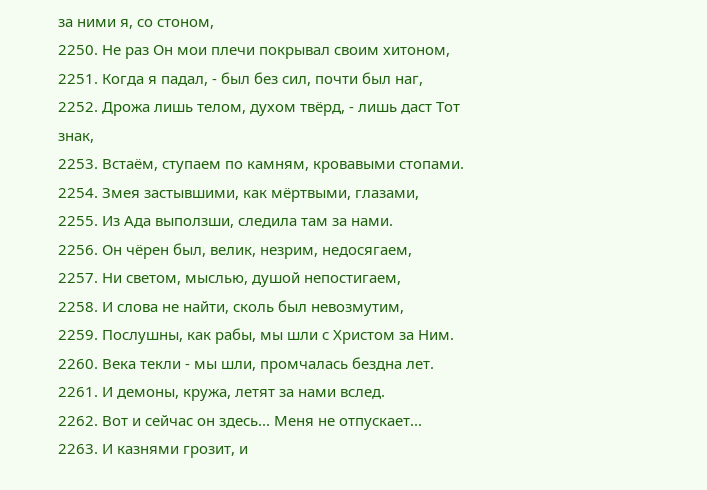за ними я, со стоном,
2250. Не раз Он мои плечи покрывал своим хитоном,
2251. Когда я падал, - был без сил, почти был наг,
2252. Дрожа лишь телом, духом твёрд, - лишь даст Тот знак,
2253. Встаём, ступаем по камням, кровавыми стопами.
2254. Змея застывшими, как мёртвыми, глазами,
2255. Из Ада выползши, следила там за нами.
2256. Он чёрен был, велик, незрим, недосягаем,
2257. Ни светом, мыслью, душой непостигаем,
2258. И слова не найти, сколь был невозмутим,
2259. Послушны, как рабы, мы шли с Христом за Ним.
2260. Века текли - мы шли, промчалась бездна лет.
2261. И демоны, кружа, летят за нами вслед.
2262. Вот и сейчас он здесь... Меня не отпускает...
2263. И казнями грозит, и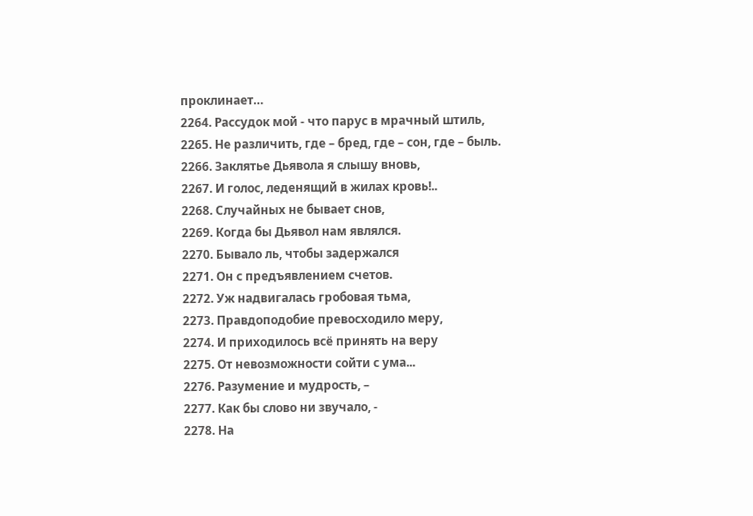проклинает…
2264. Рассудок мой - что парус в мрачный штиль,
2265. Не различить, где – бред, где – сон, где – быль.
2266. Заклятье Дьявола я слышу вновь,
2267. И голос, леденящий в жилах кровь!..
2268. Случайных не бывает снов,
2269. Когда бы Дьявол нам являлся.
2270. Бывало ль, чтобы задержался
2271. Он с предъявлением счетов.
2272. Уж надвигалась гробовая тьма,
2273. Правдоподобие превосходило меру,
2274. И приходилось всё принять на веру
2275. От невозможности сойти с ума...
2276. Разумение и мудрость, –
2277. Как бы слово ни звучало, -
2278. На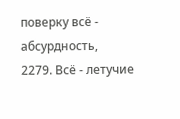поверку всё - абсурдность,
2279. Всё - летучие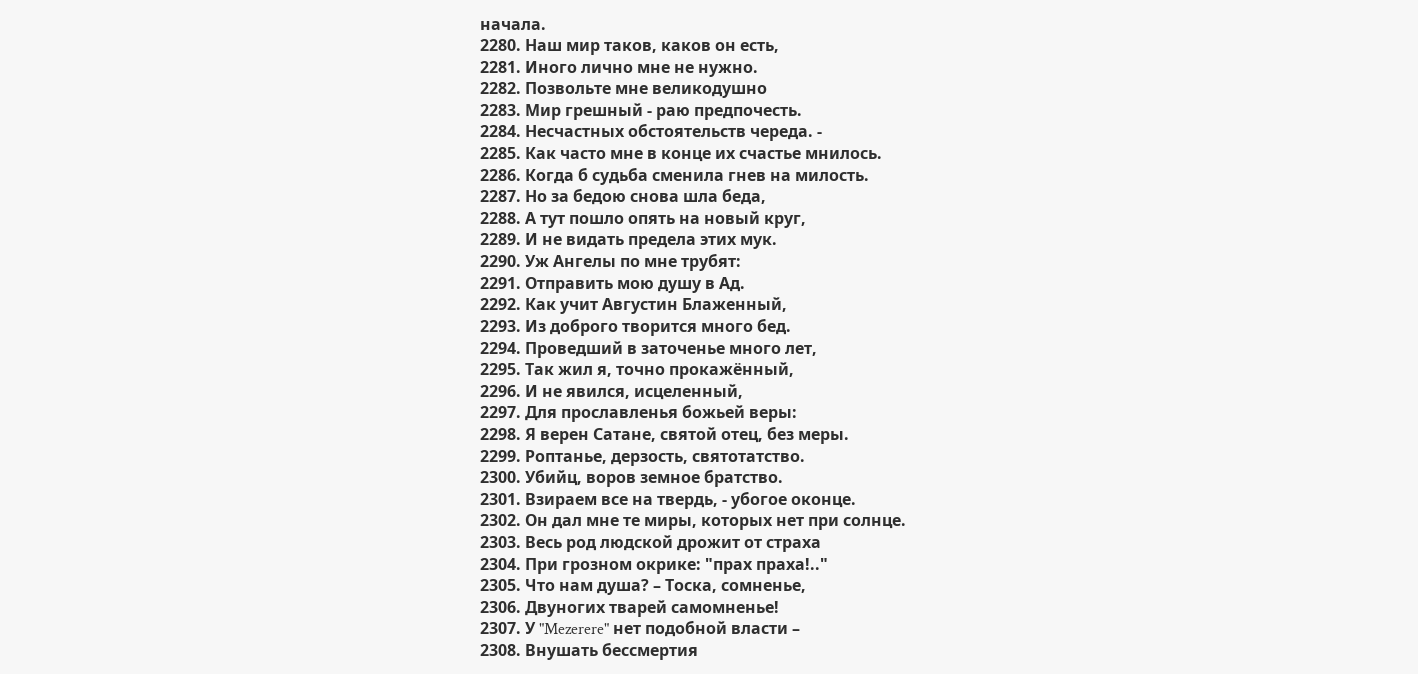начала.
2280. Наш мир таков, каков он есть,
2281. Иного лично мне не нужно.
2282. Позвольте мне великодушно
2283. Мир грешный - раю предпочесть.
2284. Несчастных обстоятельств череда. -
2285. Как часто мне в конце их счастье мнилось.
2286. Когда б судьба сменила гнев на милость.
2287. Но за бедою снова шла беда,
2288. А тут пошло опять на новый круг,
2289. И не видать предела этих мук.
2290. Уж Ангелы по мне трубят:
2291. Отправить мою душу в Ад.
2292. Как учит Августин Блаженный,
2293. Из доброго творится много бед.
2294. Проведший в заточенье много лет,
2295. Так жил я, точно прокажённый,
2296. И не явился, исцеленный,
2297. Для прославленья божьей веры:
2298. Я верен Сатане, святой отец, без меры.
2299. Роптанье, дерзость, святотатство.
2300. Убийц, воров земное братство.
2301. Взираем все на твердь, - убогое оконце.
2302. Он дал мне те миры, которых нет при солнце.
2303. Весь род людской дрожит от страха
2304. При грозном окрике: "прах праха!.."
2305. Что нам душа? – Тоска, сомненье,
2306. Двуногих тварей самомненье!
2307. У "Mezerere" нет подобной власти –
2308. Внушать бессмертия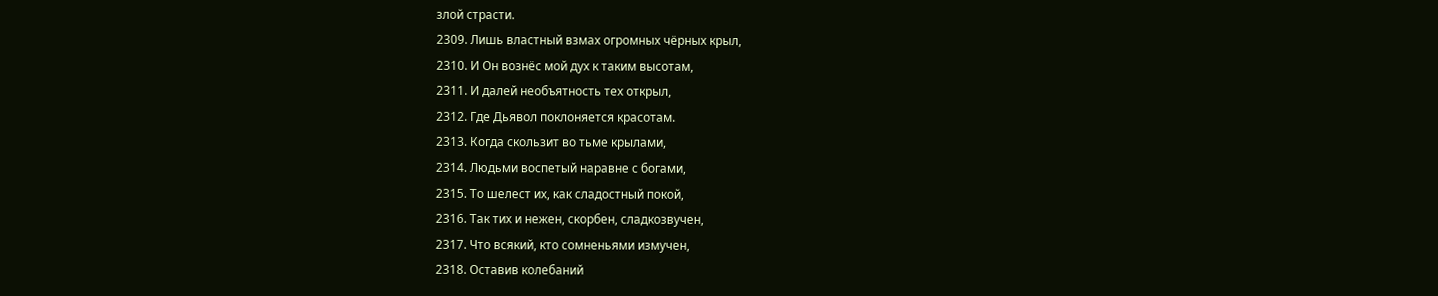злой страсти.
2309. Лишь властный взмах огромных чёрных крыл,
2310. И Он вознёс мой дух к таким высотам,
2311. И далей необъятность тех открыл,
2312. Где Дьявол поклоняется красотам.
2313. Когда скользит во тьме крылами,
2314. Людьми воспетый наравне с богами,
2315. То шелест их, как сладостный покой,
2316. Так тих и нежен, скорбен, сладкозвучен,
2317. Что всякий, кто сомненьями измучен,
2318. Оставив колебаний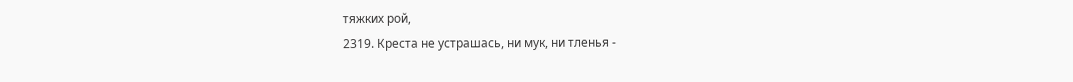тяжких рой,
2319. Креста не устрашась, ни мук, ни тленья -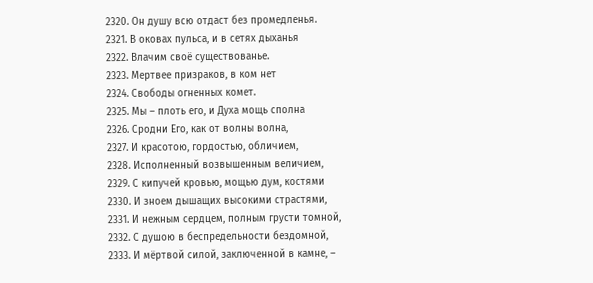2320. Он душу всю отдаст без промедленья.
2321. В оковах пульса, и в сетях дыханья
2322. Влачим своё существованье.
2323. Мертвее призраков, в ком нет
2324. Свободы огненных комет.
2325. Мы – плоть его, и Духа мощь сполна
2326. Сродни Его, как от волны волна,
2327. И красотою, гордостью, обличием,
2328. Исполненный возвышенным величием,
2329. С кипучей кровью, мощью дум, костями
2330. И зноем дышащих высокими страстями,
2331. И нежным сердцем, полным грусти томной,
2332. С душою в беспредельности бездомной,
2333. И мёртвой силой, заключенной в камне, –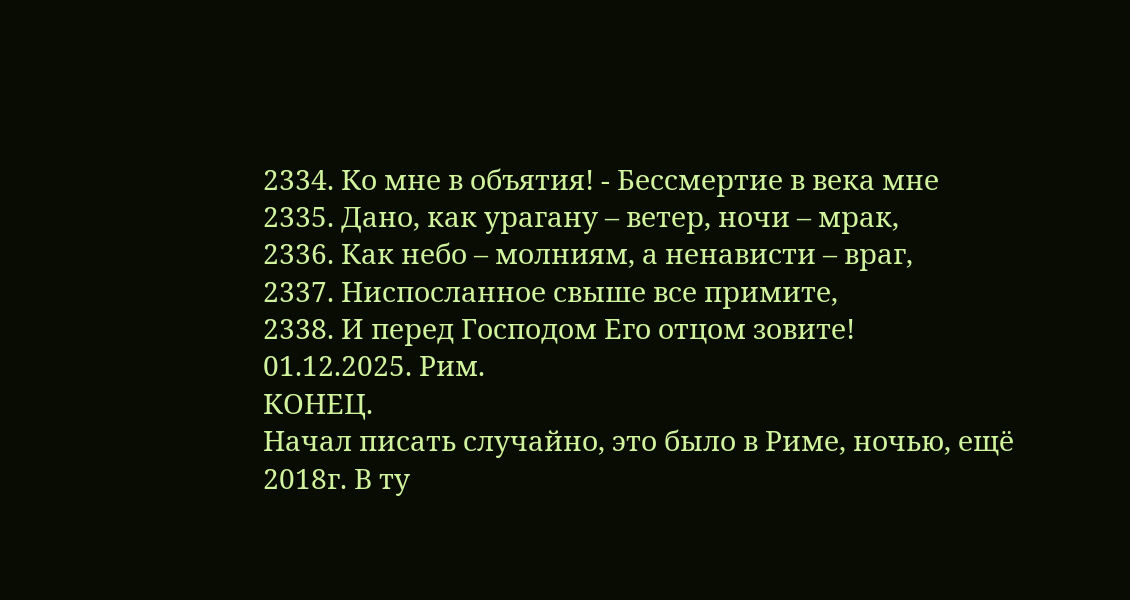2334. Ко мне в объятия! - Бессмертие в века мне
2335. Дано, как урагану – ветер, ночи – мрак,
2336. Как небо – молниям, а ненависти – враг,
2337. Ниспосланное свыше все примите,
2338. И перед Господом Его отцом зовите!
01.12.2025. Рим.
КОНЕЦ.
Начал писать случайно, это было в Риме, ночью, ещё 2018г. В ту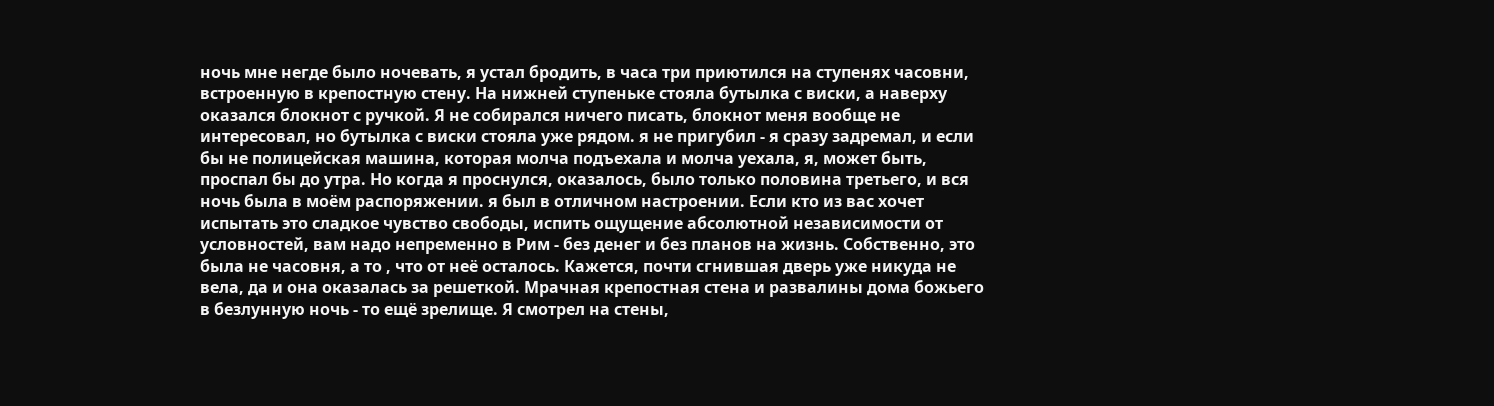ночь мне негде было ночевать, я устал бродить, в часа три приютился на ступенях часовни, встроенную в крепостную стену. На нижней ступеньке стояла бутылка с виски, а наверху оказался блокнот с ручкой. Я не собирался ничего писать, блокнот меня вообще не интересовал, но бутылка с виски стояла уже рядом. я не пригубил - я сразу задремал, и если бы не полицейская машина, которая молча подъехала и молча уехала, я, может быть, проспал бы до утра. Но когда я проснулся, оказалось, было только половина третьего, и вся ночь была в моём распоряжении. я был в отличном настроении. Если кто из вас хочет испытать это сладкое чувство свободы, испить ощущение абсолютной независимости от условностей, вам надо непременно в Рим - без денег и без планов на жизнь. Собственно, это была не часовня, а то , что от неё осталось. Кажется, почти сгнившая дверь уже никуда не вела, да и она оказалась за решеткой. Мрачная крепостная стена и развалины дома божьего в безлунную ночь - то ещё зрелище. Я смотрел на стены,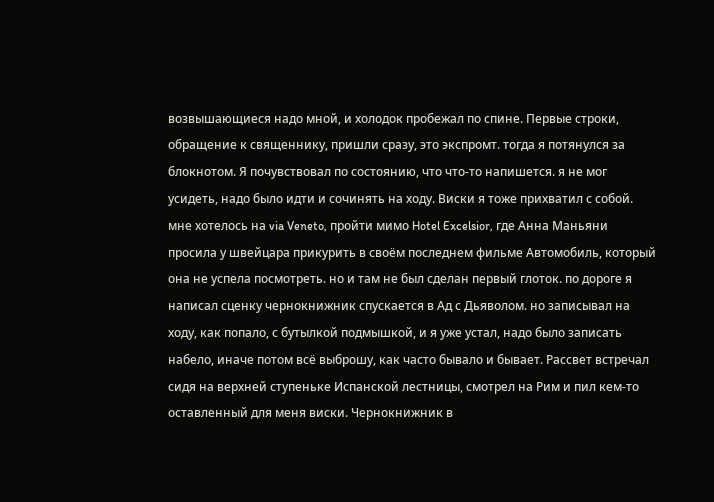возвышающиеся надо мной, и холодок пробежал по спине. Первые строки, обращение к священнику, пришли сразу, это экспромт. тогда я потянулся за блокнотом. Я почувствовал по состоянию, что что-то напишется. я не мог усидеть, надо было идти и сочинять на ходу. Виски я тоже прихватил с собой. мне хотелось на via Veneto, пройти мимо Hotel Excelsior, где Анна Маньяни просила у швейцара прикурить в своём последнем фильме Автомобиль, который она не успела посмотреть. но и там не был сделан первый глоток. по дороге я написал сценку чернокнижник спускается в Ад с Дьяволом. но записывал на ходу, как попало, с бутылкой подмышкой, и я уже устал, надо было записать набело, иначе потом всё выброшу, как часто бывало и бывает. Рассвет встречал сидя на верхней ступеньке Испанской лестницы, смотрел на Рим и пил кем-то оставленный для меня виски. Чернокнижник в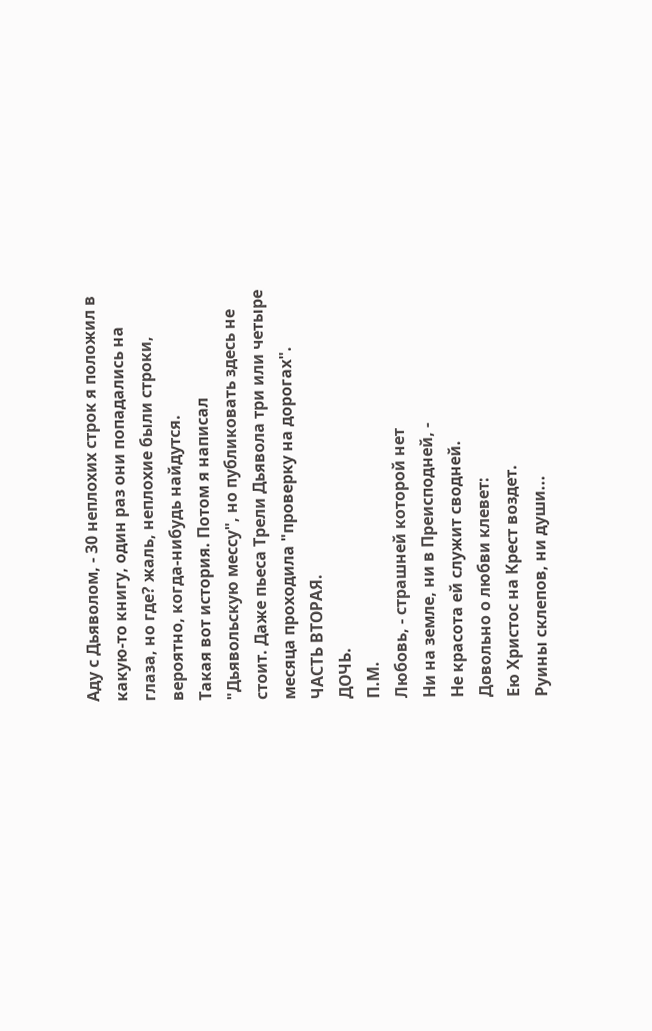Аду с Дьяволом, - 30 неплохих строк я положил в какую-то книгу, один раз они попадались на глаза, но где? жаль, неплохие были строки, вероятно, когда-нибудь найдутся.
Такая вот история. Потом я написал "Дьявольскую мессу", но публиковать здесь не стоит. Даже пьеса Трели Дьявола три или четыре месяца проходила "проверку на дорогах".
ЧАСТЬ ВТОРАЯ.
ДОЧЬ.
П.М.
Любовь, - страшней которой нет
Ни на земле, ни в Преисподней, -
Не красота ей служит сводней.
Довольно о любви клевет:
Ею Христос на Крест воздет.
Руины склепов, ни души...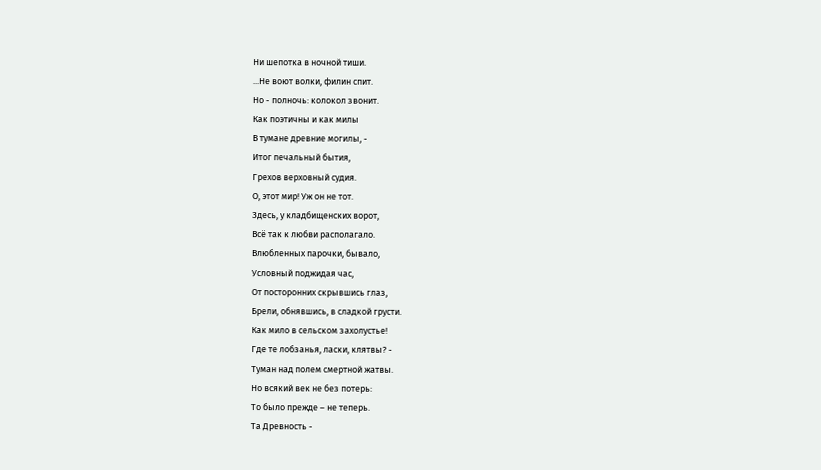Ни шепотка в ночной тиши.
...Не воют волки, филин спит.
Но - полночь: колокол звонит.
Как поэтичны и как милы
В тумане древние могилы, -
Итог печальный бытия,
Грехов верховный судия.
О, этот мир! Уж он не тот.
Здесь, у кладбищенских ворот,
Всё так к любви располагало.
Влюбленных парочки, бывало,
Условный поджидая час,
От посторонних скрывшись глаз,
Брели, обнявшись, в сладкой грусти.
Как мило в сельском захолустье!
Где те лобзанья, ласки, клятвы? -
Туман над полем смертной жатвы.
Но всякий век не без потерь:
То было прежде – не теперь.
Та Древность -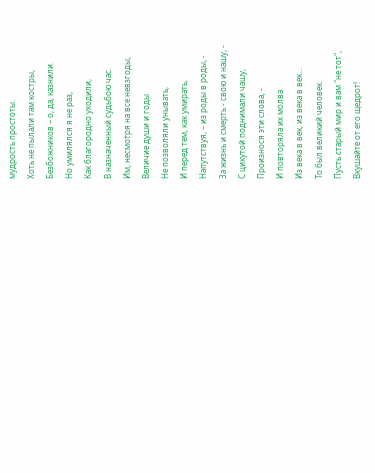мудрость простоты.
Хоть не пылали там костры,
Безбожников – о, да, казнили.
Но умилялся я не раз,
Как благородно уходили,
В назначенный судьбою час.
Им, несмотря на все невзгоды,
Величие души и годы
Не позволяли унывать,
И перед тем, как умирать,
Напутствуя, – из роды в роды, -
За жизнь и смерть - свою и нашу, -
С цикутой поднимали чашу,
Произнося эти слова, -
И повторяла их молва
Из века в век, из века в век...
То был великий человек.
Пусть старый мир и вам "не тот",
Вкушайте от его щедрот!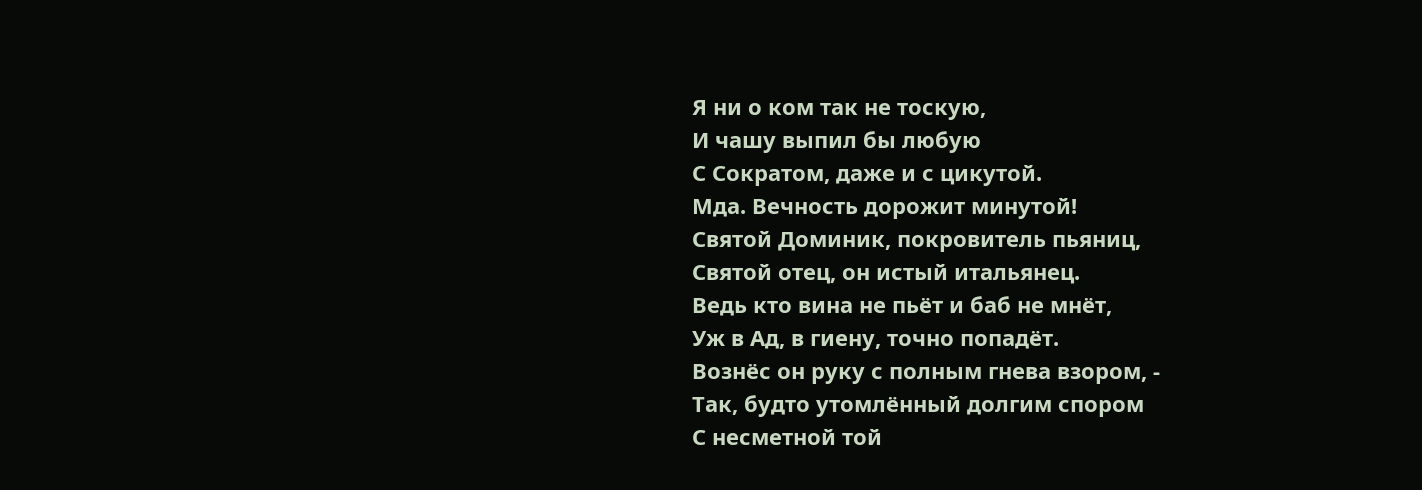Я ни о ком так не тоскую,
И чашу выпил бы любую
С Сократом, даже и с цикутой.
Мда. Вечность дорожит минутой!
Святой Доминик, покровитель пьяниц,
Святой отец, он истый итальянец.
Ведь кто вина не пьёт и баб не мнёт,
Уж в Ад, в гиену, точно попадёт.
Вознёс он руку с полным гнева взором, -
Так, будто утомлённый долгим спором
С несметной той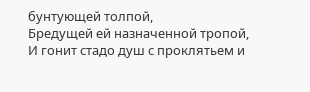бунтующей толпой,
Бредущей ей назначенной тропой,
И гонит стадо душ с проклятьем и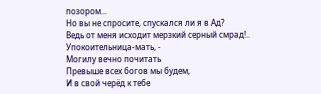позором...
Но вы не спросите, спускался ли я в Ад?
Ведь от меня исходит мерзкий серный смрад!..
Упокоительница-мать, -
Могилу вечно почитать
Превыше всех богов мы будем,
И в свой черёд к тебе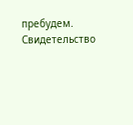пребудем.
Свидетельство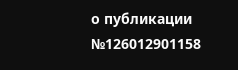о публикации №126012901158